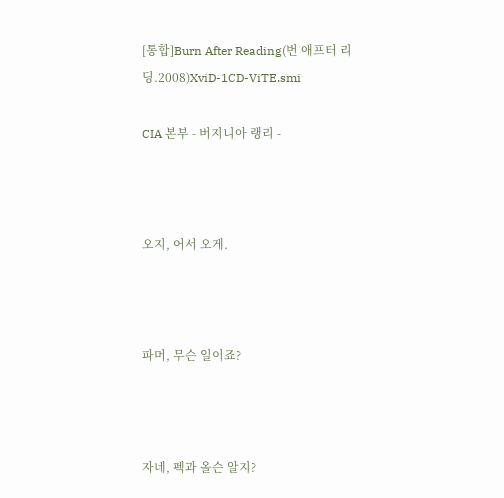[통합]Burn After Reading(번 애프터 리딩.2008)XviD-1CD-ViTE.smi

CIA 본부 - 버지니아 랭리 -



오지, 어서 오게.



파머, 무슨 일이죠?



자네, 펙과 올슨 알지?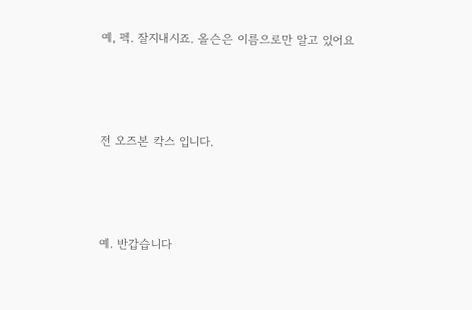예, 펙. 잘지내시죠. 올슨은 이름으로만 알고 있어요



전 오즈본 칵스 입니다.



예. 반갑습니다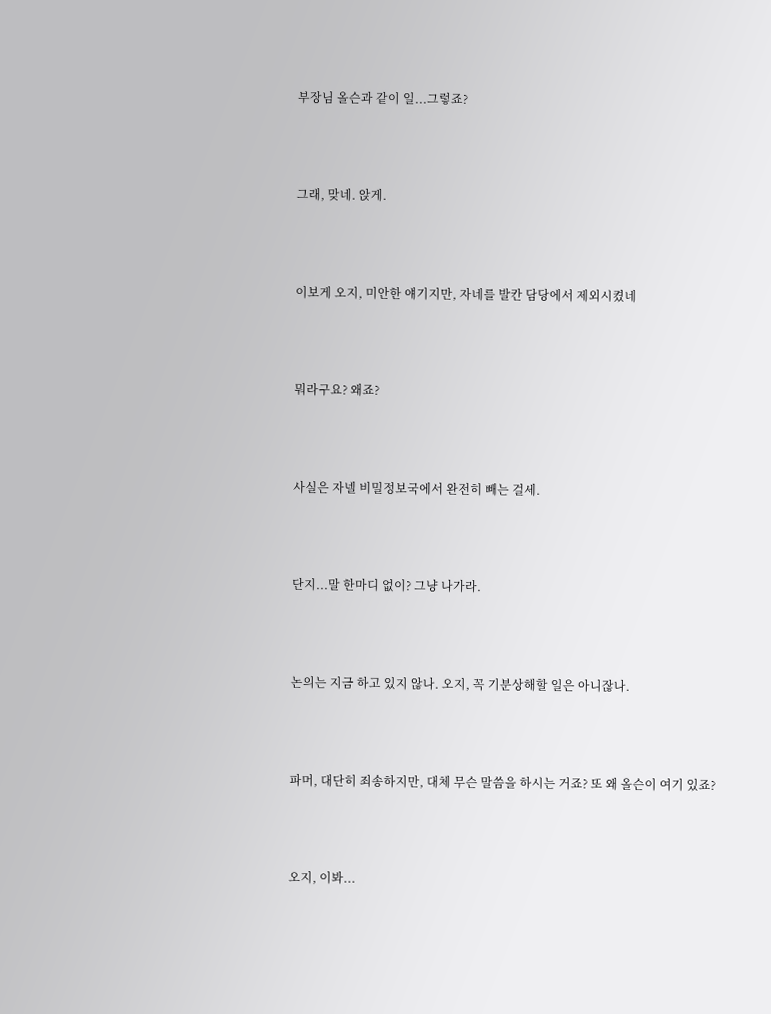부장님 올슨과 같이 일...그렇죠?



그래, 맞네. 앉게.



이보게 오지, 미안한 얘기지만, 자네를 발칸 담당에서 제외시켰네



뭐라구요? 왜죠?



사실은 자넬 비밀정보국에서 완전히 빼는 걸세.



단지...말 한마디 없이? 그냥 나가라.



논의는 지금 하고 있지 않나. 오지, 꼭 기분상해할 일은 아니잖나.



파머, 대단히 죄송하지만, 대체 무슨 말씀을 하시는 거죠? 또 왜 올슨이 여기 있죠?



오지, 이봐...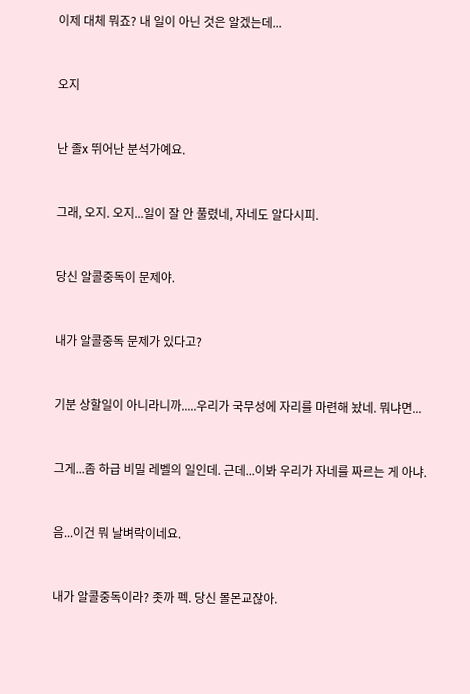이제 대체 뭐죠? 내 일이 아닌 것은 알겠는데...



오지



난 졸x 뛰어난 분석가예요.



그래, 오지. 오지...일이 잘 안 풀렸네, 자네도 알다시피.



당신 알콜중독이 문제야.



내가 알콜중독 문제가 있다고?



기분 상할일이 아니라니까.....우리가 국무성에 자리를 마련해 놨네. 뭐냐면...



그게...좀 하급 비밀 레벨의 일인데. 근데...이봐 우리가 자네를 짜르는 게 아냐.



음...이건 뭐 날벼락이네요.



내가 알콜중독이라? 좃까 펙. 당신 몰몬교잖아.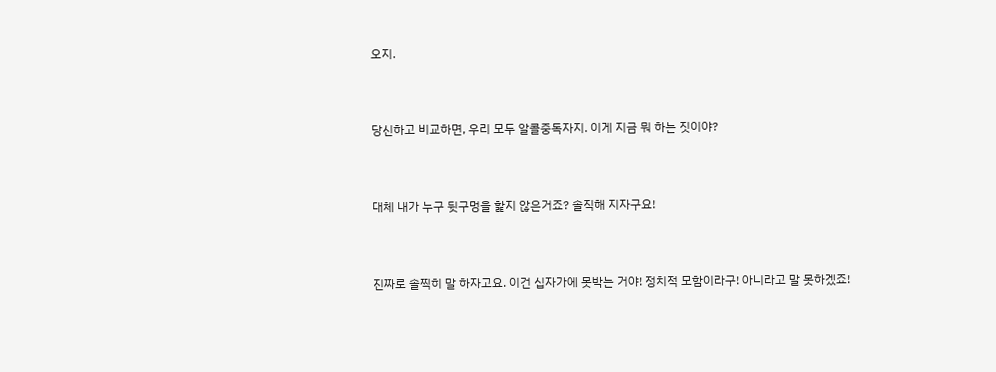오지.



당신하고 비교하면, 우리 모두 알콜중독자지. 이게 지금 뭐 하는 짓이야?



대체 내가 누구 뒷구멍을 핥지 않은거죠? 솔직해 지자구요!



진짜로 솔찍히 말 하자고요. 이건 십자가에 못박는 거야! 정치적 모함이라구! 아니라고 말 못하겠죠!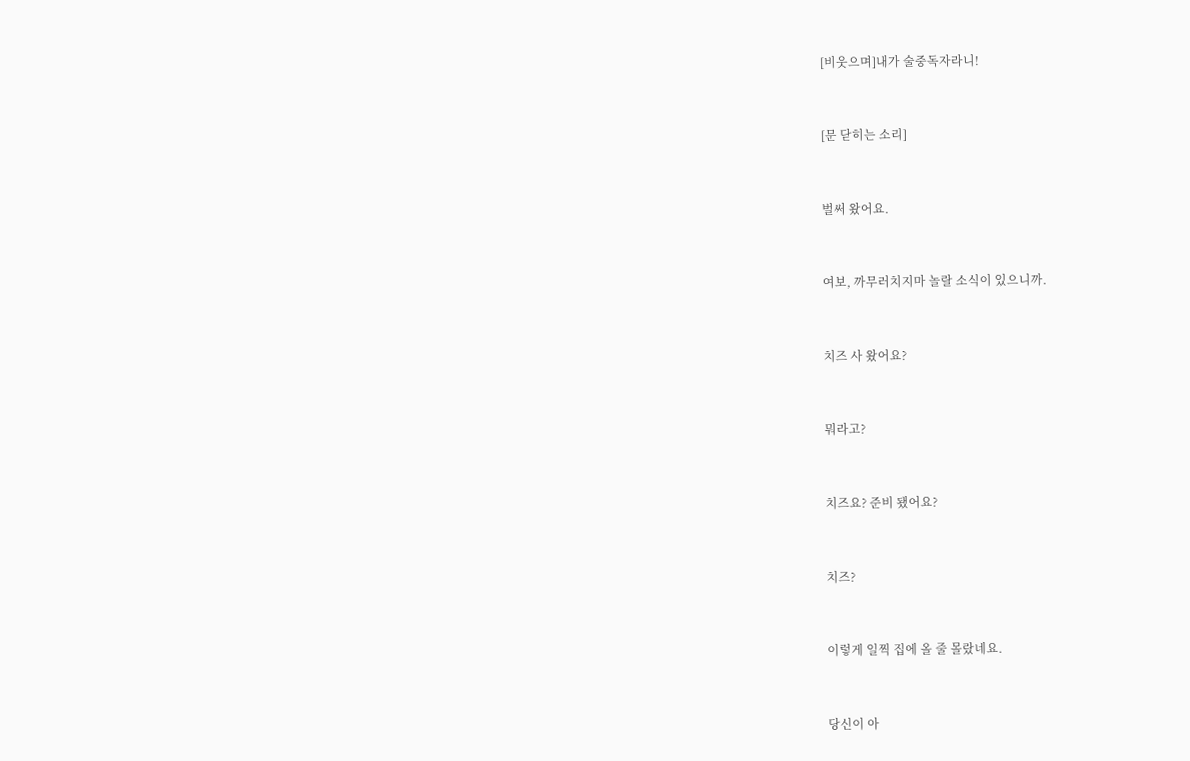[비웃으며]내가 술중독자라니!



[문 닫히는 소리]



벌써 왔어요.



여보, 까무러치지마 놀랄 소식이 있으니까.



치즈 사 왔어요?



뭐라고?



치즈요? 준비 됐어요?



치즈?



이렇게 일찍 집에 올 줄 몰랐네요.



당신이 아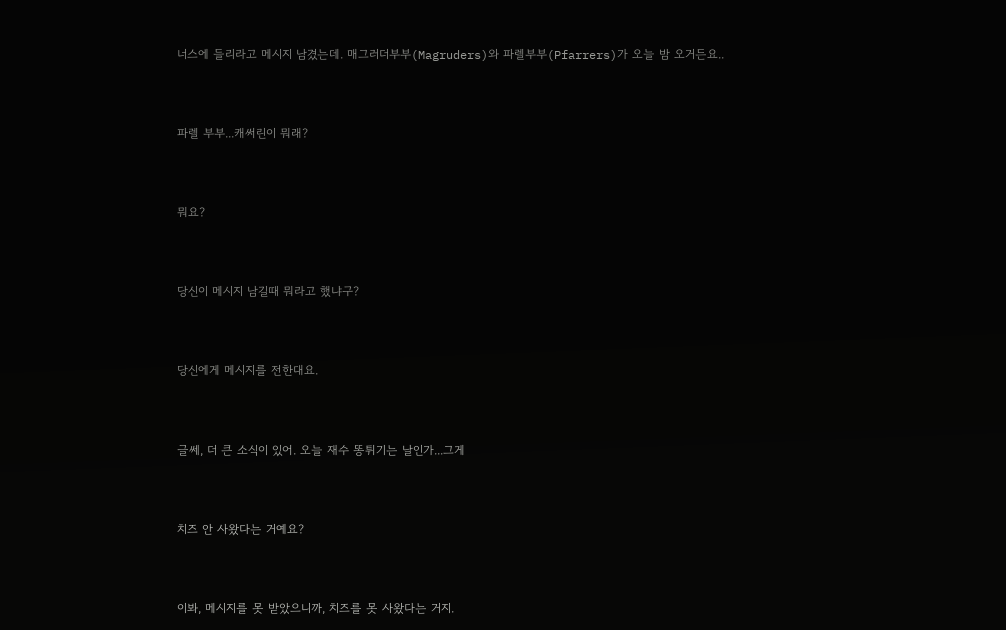너스에 들리라고 메시지 남겼는데. 매그러더부부(Magruders)와 파렐부부(Pfarrers)가 오늘 밤 오거든요..



파렐 부부...캐써린이 뭐래?



뭐요?



당신이 메시지 남길때 뭐라고 했냐구?



당신에게 메시지를 전한대요.



글쎄, 더 큰 소식이 있어. 오늘 재수 똥튀기는 날인가...그게



치즈 안 사왔다는 거예요?



이봐, 메시지를 못 받았으니까, 치즈를 못 사왔다는 거지.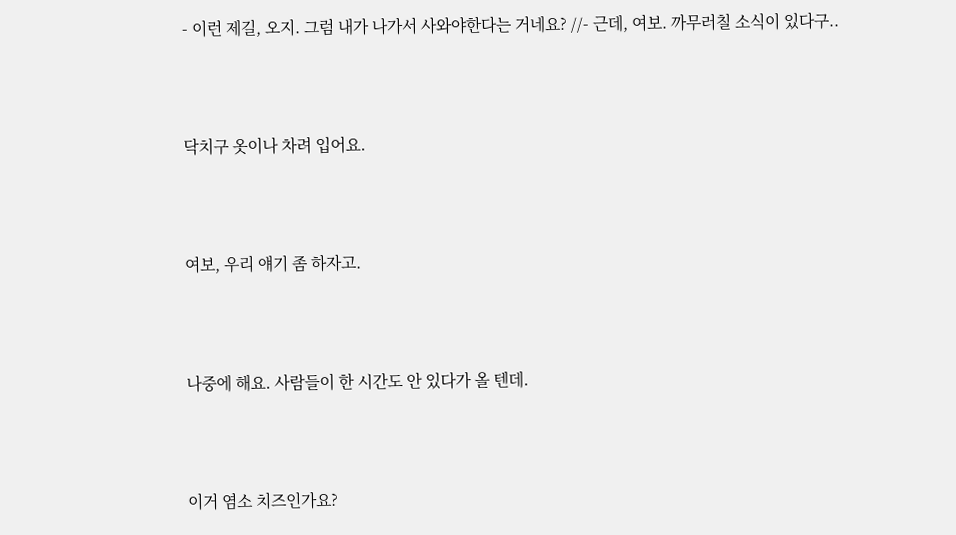- 이런 제길, 오지. 그럼 내가 나가서 사와야한다는 거네요? //- 근데, 여보. 까무러칠 소식이 있다구..



닥치구 옷이나 차려 입어요.



여보, 우리 얘기 좀 하자고.



나중에 해요. 사람들이 한 시간도 안 있다가 올 텐데.



이거 염소 치즈인가요?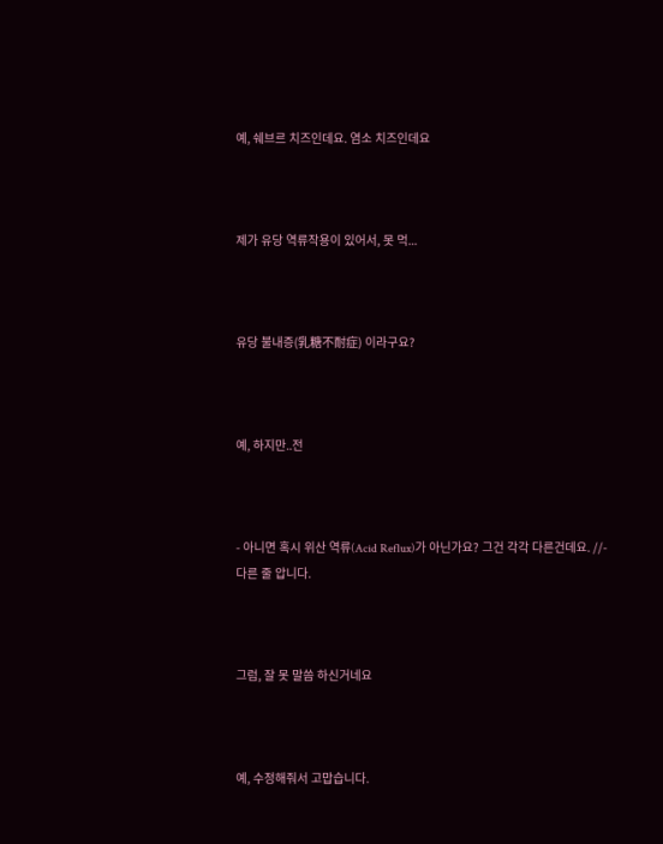예, 쉐브르 치즈인데요. 염소 치즈인데요



제가 유당 역류작용이 있어서, 못 먹...



유당 불내증(乳糖不耐症) 이라구요?



예, 하지만..전



- 아니면 혹시 위산 역류(Acid Reflux)가 아닌가요? 그건 각각 다른건데요. //- 다른 줄 압니다.



그럼, 잘 못 말씀 하신거네요



예, 수정해줘서 고맙습니다.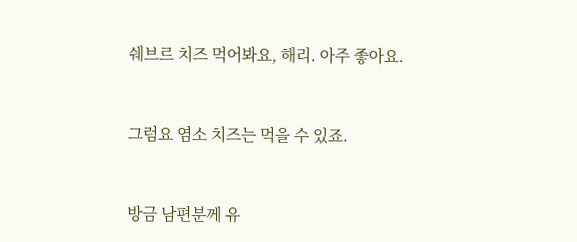쉐브르 치즈 먹어봐요, 해리. 아주 좋아요.



그럼요 염소 치즈는 먹을 수 있죠.



방금 남편분께 유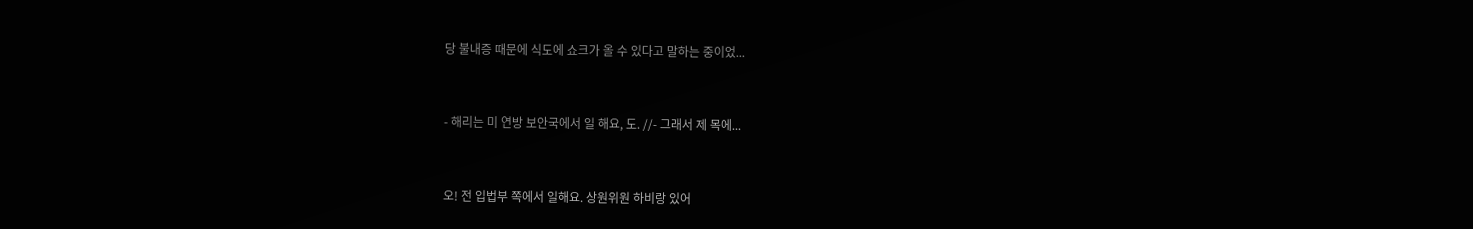당 불내증 때문에 식도에 쇼크가 올 수 있다고 말하는 중이었...



- 해리는 미 연방 보안국에서 일 해요, 도. //- 그래서 제 목에...



오! 전 입법부 쪽에서 일해요. 상원위원 하비랑 있어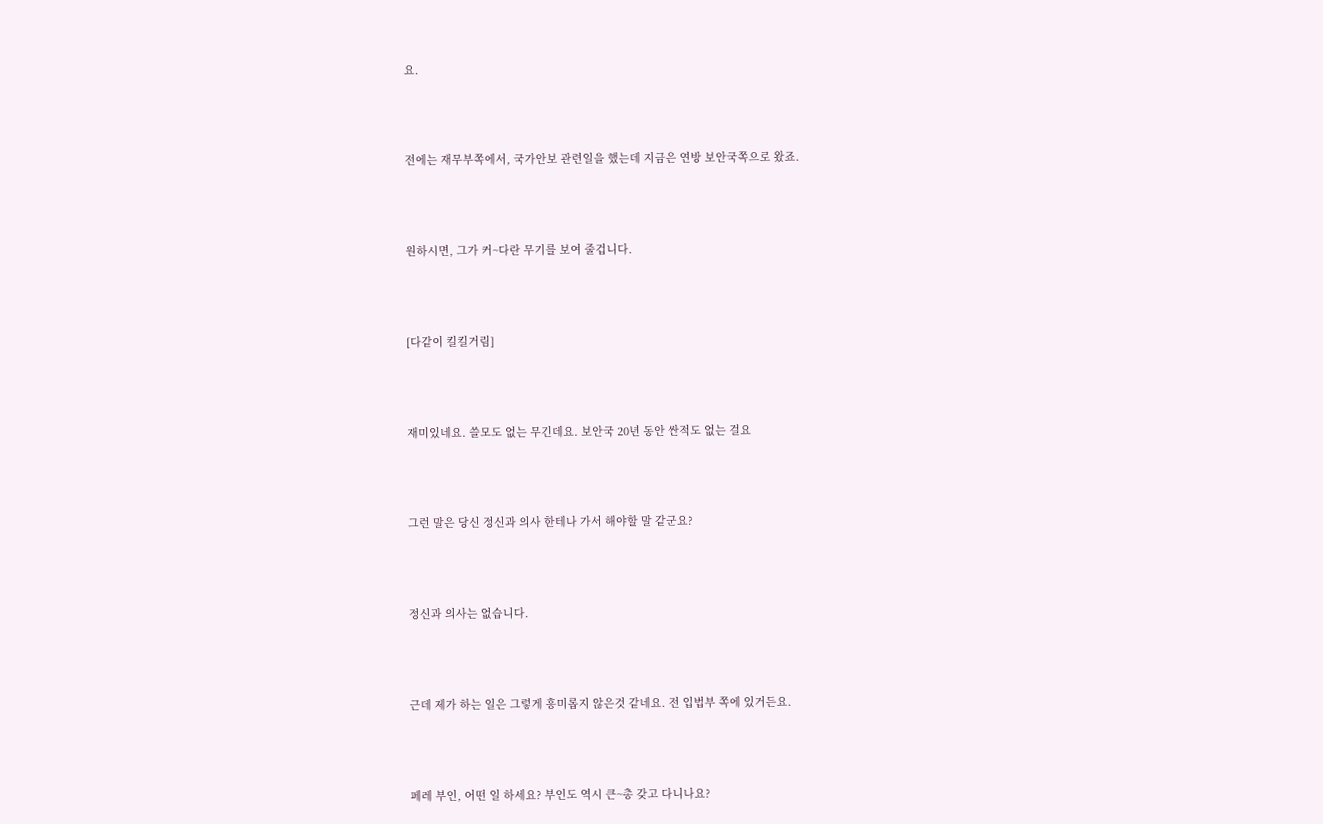요.



전에는 재무부쪽에서, 국가안보 관련일을 했는데 지금은 연방 보안국쪽으로 왔죠.



원하시면, 그가 커~다란 무기를 보여 줄겁니다.



[다같이 킬킬거림]



재미있네요. 쓸모도 없는 무긴데요. 보안국 20년 동안 싼적도 없는 걸요



그런 말은 당신 정신과 의사 한테나 가서 해야할 말 같군요?



정신과 의사는 없습니다.



근데 제가 하는 일은 그렇게 흥미롭지 않은것 같네요. 전 입법부 쪽에 있거든요.



페레 부인, 어떤 일 하세요? 부인도 역시 큰~총 갖고 다니나요?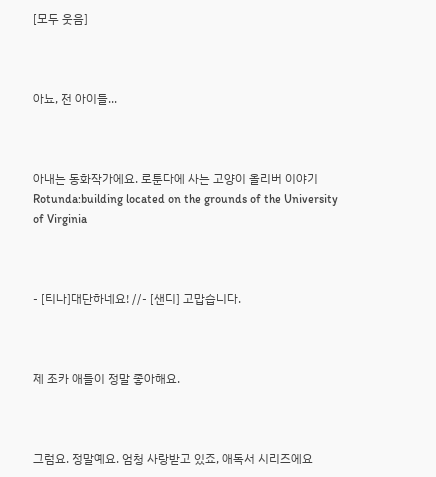[모두 웃음]



아뇨, 전 아이들...



아내는 동화작가에요. 로툰다에 사는 고양이 올리버 이야기
Rotunda:building located on the grounds of the University of Virginia



- [티나]대단하네요! //- [샌디] 고맙습니다.



제 조카 애들이 정말 좋아해요.



그럼요. 정말예요. 엄청 사랑받고 있죠, 애독서 시리즈에요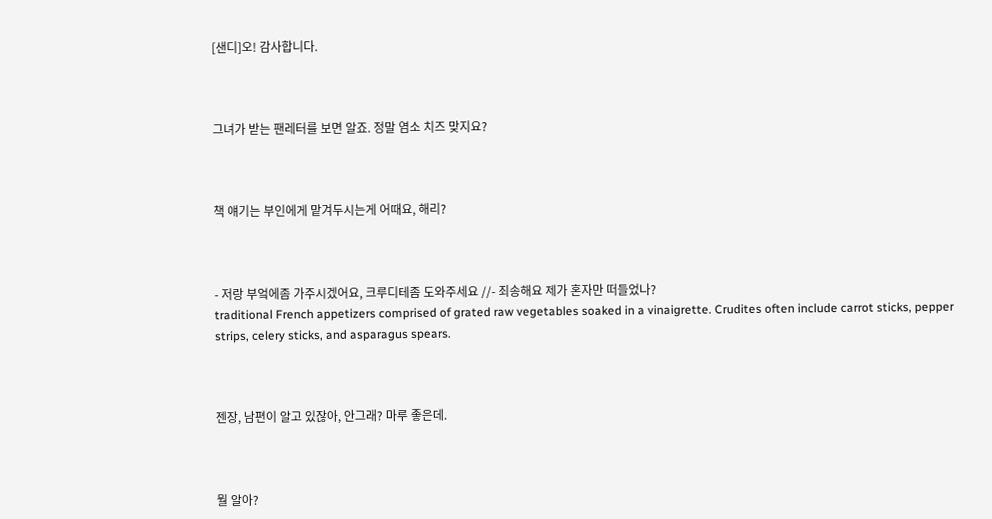[샌디]오! 감사합니다.



그녀가 받는 팬레터를 보면 알죠. 정말 염소 치즈 맞지요?



책 얘기는 부인에게 맡겨두시는게 어때요, 해리?



- 저랑 부엌에좀 가주시겠어요, 크루디테좀 도와주세요 //- 죄송해요 제가 혼자만 떠들었나?
traditional French appetizers comprised of grated raw vegetables soaked in a vinaigrette. Crudites often include carrot sticks, pepper strips, celery sticks, and asparagus spears.



젠장, 남편이 알고 있잖아, 안그래? 마루 좋은데.



뭘 알아?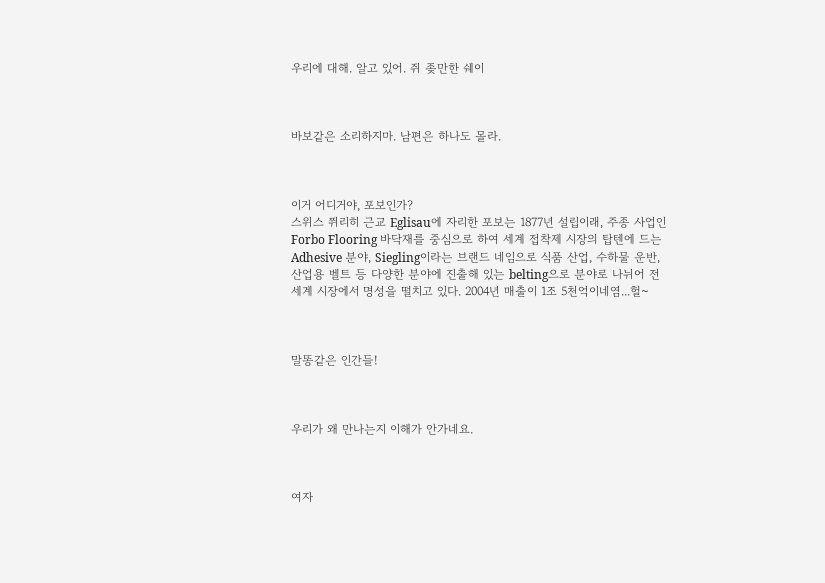우리에 대해. 알고 있어. 쥐 좆만한 쉐이



바보같은 소리하지마. 남편은 하나도 몰라.



이거 어디거야, 포보인가?
스위스 쮜리히 근교 Eglisau에 자리한 포보는 1877년 설립이래, 주종 사업인 Forbo Flooring 바닥재를 중심으로 하여 세계 접착제 시장의 탑텐에 드는 Adhesive 분야, Siegling이라는 브랜드 네임으로 식품 산업, 수하물 운반, 산업용 벨트 등 다양한 분야에 진출해 있는 belting으로 분야로 나뉘어 전세계 시장에서 명성을 떨치고 있다. 2004년 매출이 1조 5천억이네염...헐~



말똥같은 인간들!



우리가 왜 만나는지 이해가 안가네요.



여자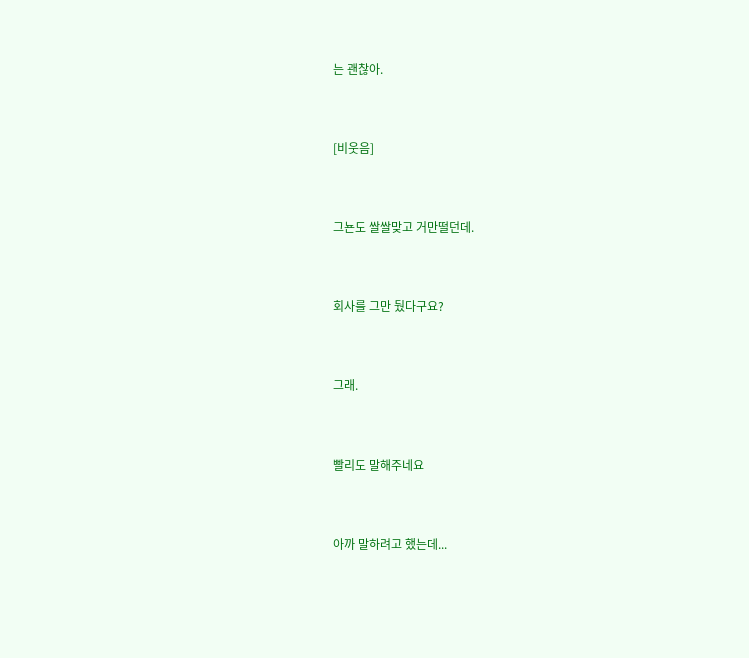는 괜찮아.



[비웃음]



그뇬도 쌀쌀맞고 거만떨던데.



회사를 그만 뒀다구요?



그래.



빨리도 말해주네요



아까 말하려고 했는데...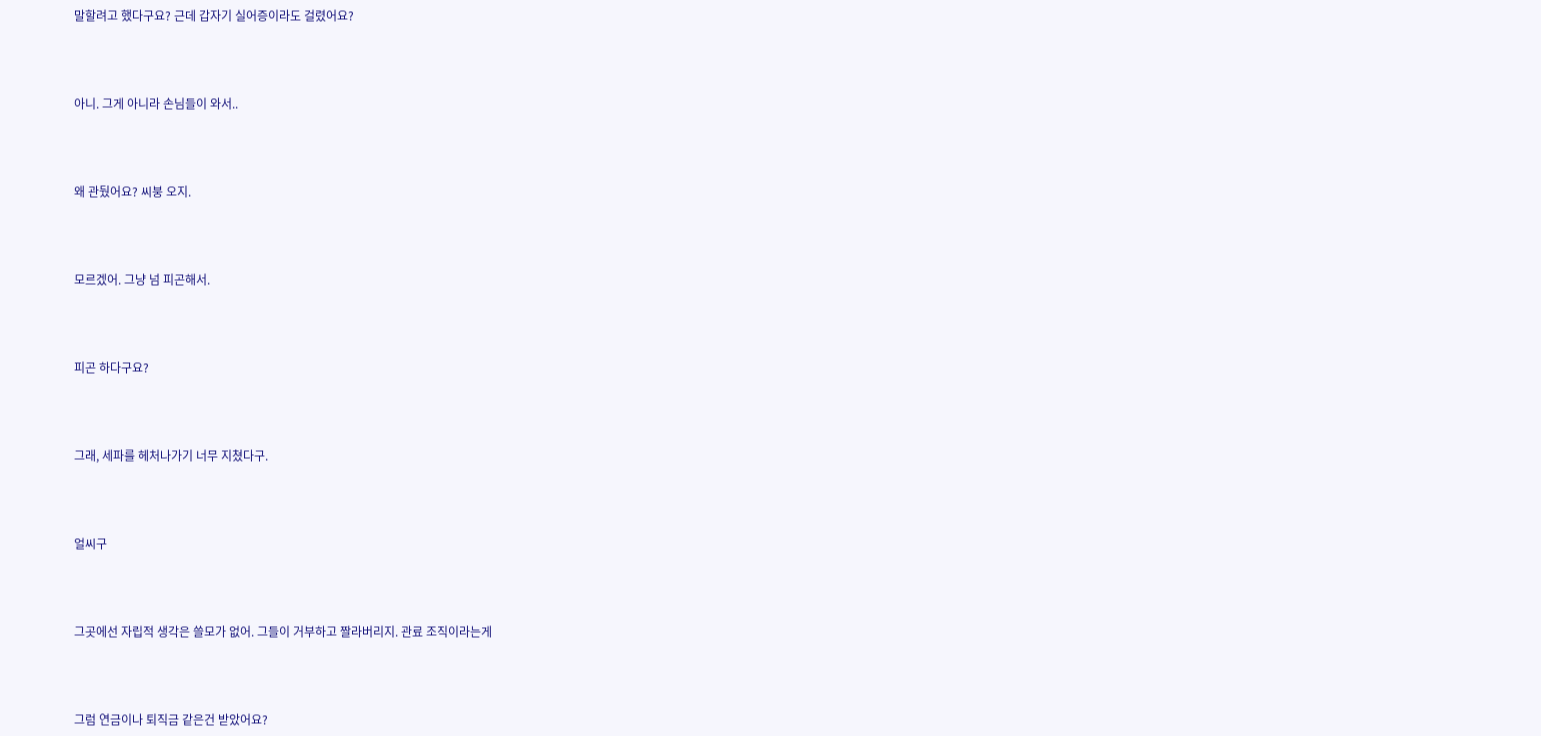말할려고 했다구요? 근데 갑자기 실어증이라도 걸렸어요?



아니. 그게 아니라 손님들이 와서..



왜 관뒀어요? 씨붕 오지.



모르겠어. 그냥 넘 피곤해서.



피곤 하다구요?



그래, 세파를 헤처나가기 너무 지쳤다구.



얼씨구



그곳에선 자립적 생각은 쓸모가 없어. 그들이 거부하고 짤라버리지. 관료 조직이라는게



그럼 연금이나 퇴직금 같은건 받았어요?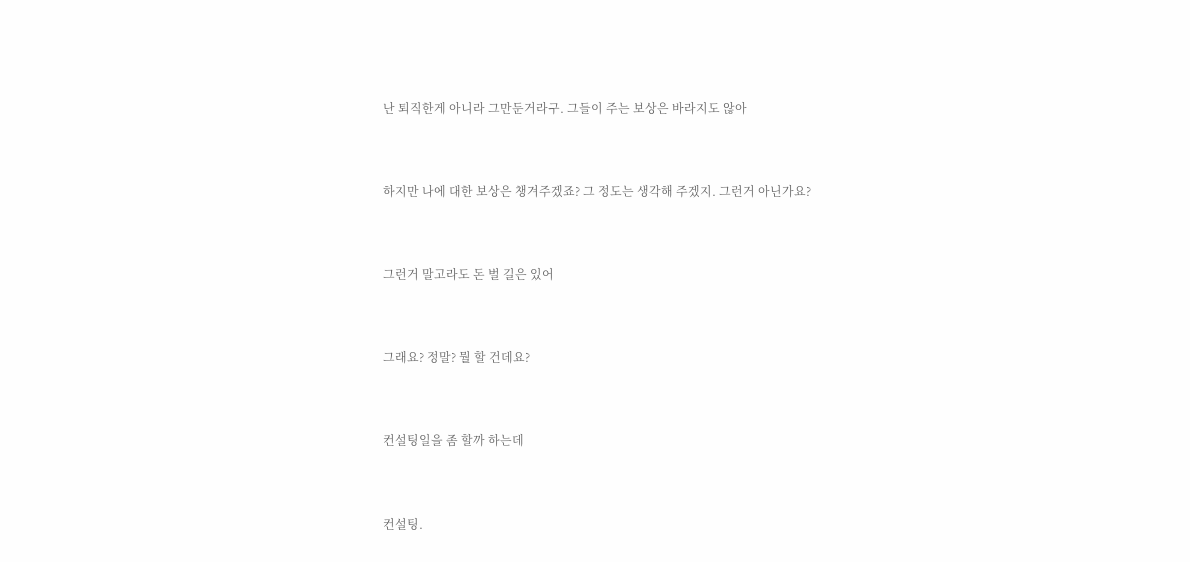난 퇴직한게 아니라 그만둔거라구. 그들이 주는 보상은 바라지도 않아



하지만 나에 대한 보상은 챙겨주겠죠? 그 정도는 생각해 주겠지. 그런거 아닌가요?



그런거 말고라도 돈 벌 길은 있어



그래요? 정말? 뭘 할 건데요?



컨설팅일을 좀 할까 하는데



컨설팅.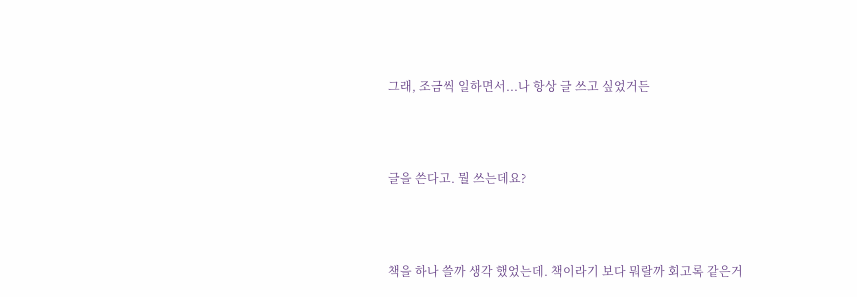그래, 조금씩 일하면서...나 항상 글 쓰고 싶었거든



글을 쓴다고. 뭘 쓰는데요?



책을 하나 쓸까 생각 했었는데. 책이라기 보다 뭐랄까 회고록 같은거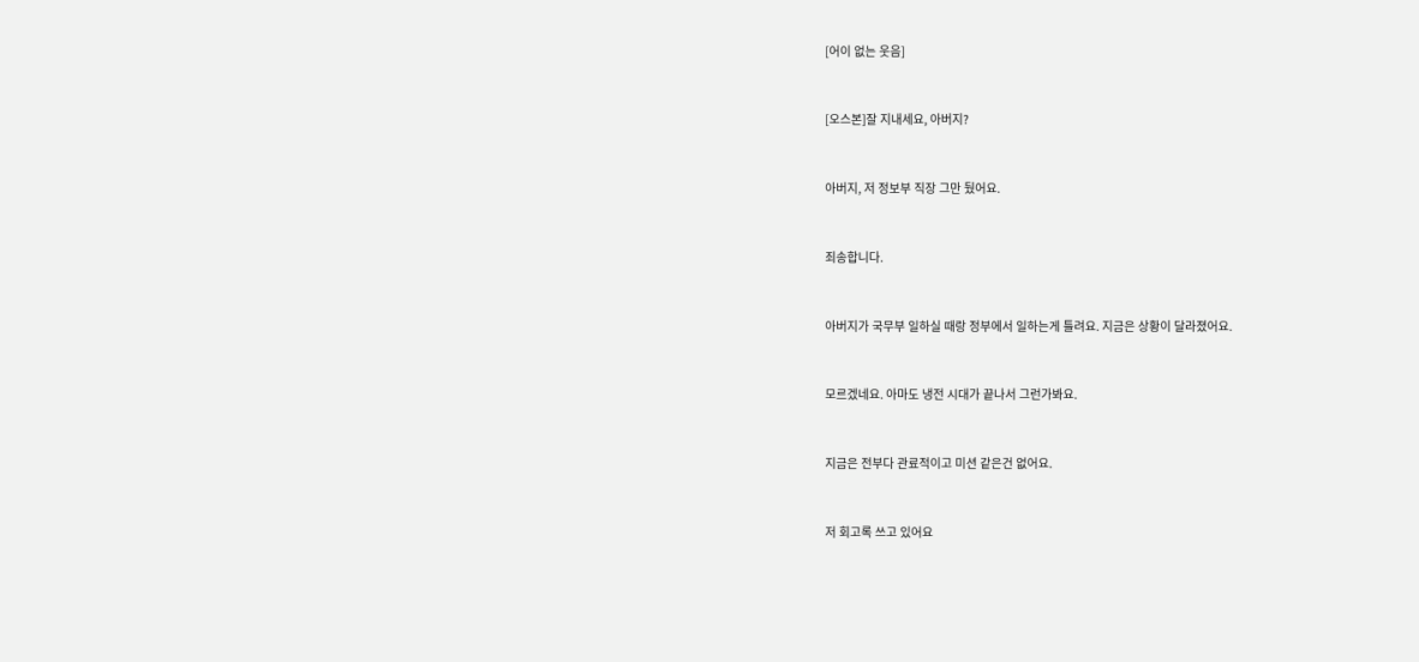[어이 없는 웃음]



[오스본]잘 지내세요, 아버지?



아버지, 저 정보부 직장 그만 뒀어요.



죄송합니다.



아버지가 국무부 일하실 때랑 정부에서 일하는게 틀려요. 지금은 상황이 달라졌어요.



모르겠네요. 아마도 냉전 시대가 끝나서 그런가봐요.



지금은 전부다 관료적이고 미션 같은건 없어요.



저 회고록 쓰고 있어요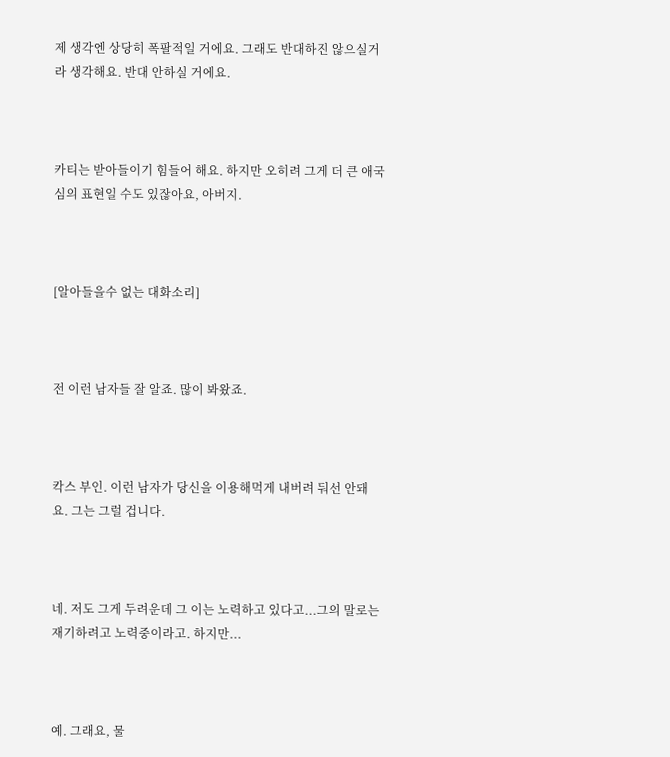제 생각엔 상당히 폭팔적일 거에요. 그래도 반대하진 않으실거라 생각해요. 반대 안하실 거에요.



카티는 받아들이기 힘들어 해요. 하지만 오히려 그게 더 큰 애국심의 표현일 수도 있잖아요, 아버지.



[알아들을수 없는 대화소리]



전 이런 남자들 잘 알죠. 많이 봐왔죠.



칵스 부인. 이런 남자가 당신을 이용해먹게 내버려 둬선 안돼요. 그는 그럴 겁니다.



네. 저도 그게 두려운데 그 이는 노력하고 있다고...그의 말로는 재기하려고 노력중이라고. 하지만...



예. 그래요, 물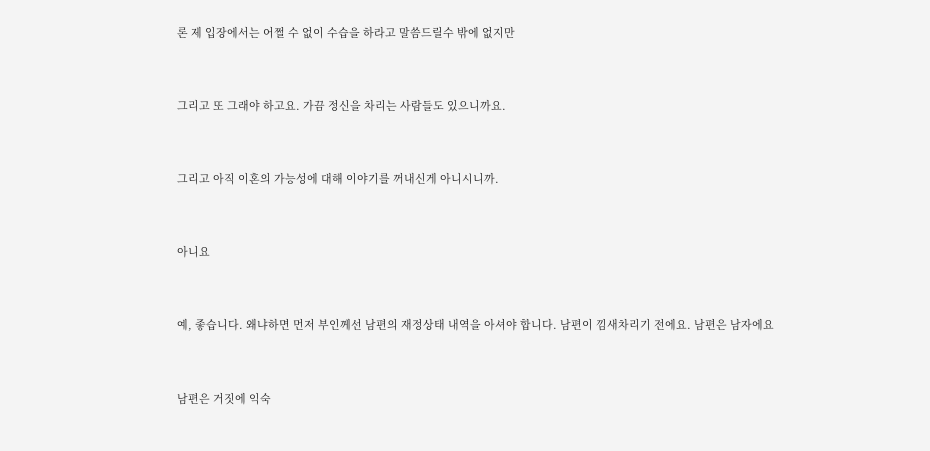론 제 입장에서는 어쩔 수 없이 수습을 하라고 말씀드릴수 밖에 없지만



그리고 또 그래야 하고요. 가끔 정신을 차리는 사람들도 있으니까요.



그리고 아직 이혼의 가능성에 대해 이야기를 꺼내신게 아니시니까.



아니요



예, 좋습니다. 왜냐하면 먼저 부인께선 남편의 재정상태 내역을 아셔야 합니다. 남편이 낌새차리기 전에요. 남편은 남자에요



남편은 거짓에 익숙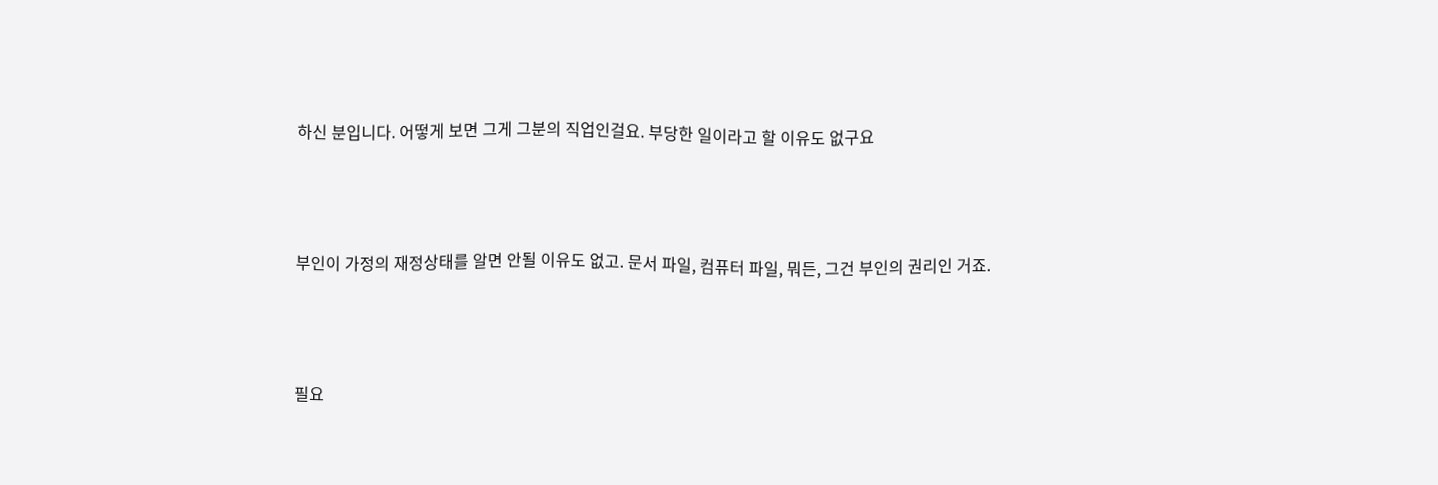하신 분입니다. 어떻게 보면 그게 그분의 직업인걸요. 부당한 일이라고 할 이유도 없구요



부인이 가정의 재정상태를 알면 안될 이유도 없고. 문서 파일, 컴퓨터 파일, 뭐든, 그건 부인의 권리인 거죠.



필요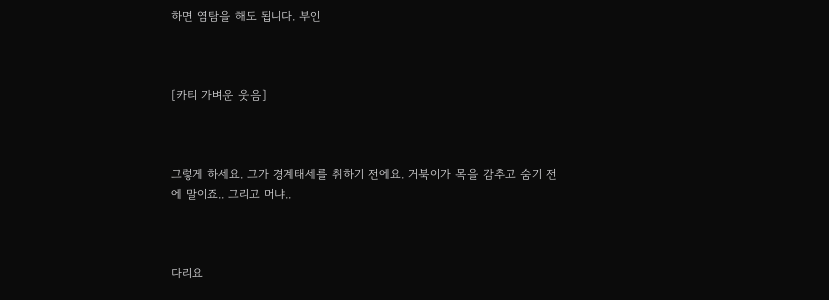하면 염탐을 해도 됩니다. 부인



[카티 가벼운 웃음]



그렇게 하세요. 그가 경계태세를 취하기 전에요. 거북이가 목을 감추고 숨기 전에 말이죠.. 그리고 머냐..



다리요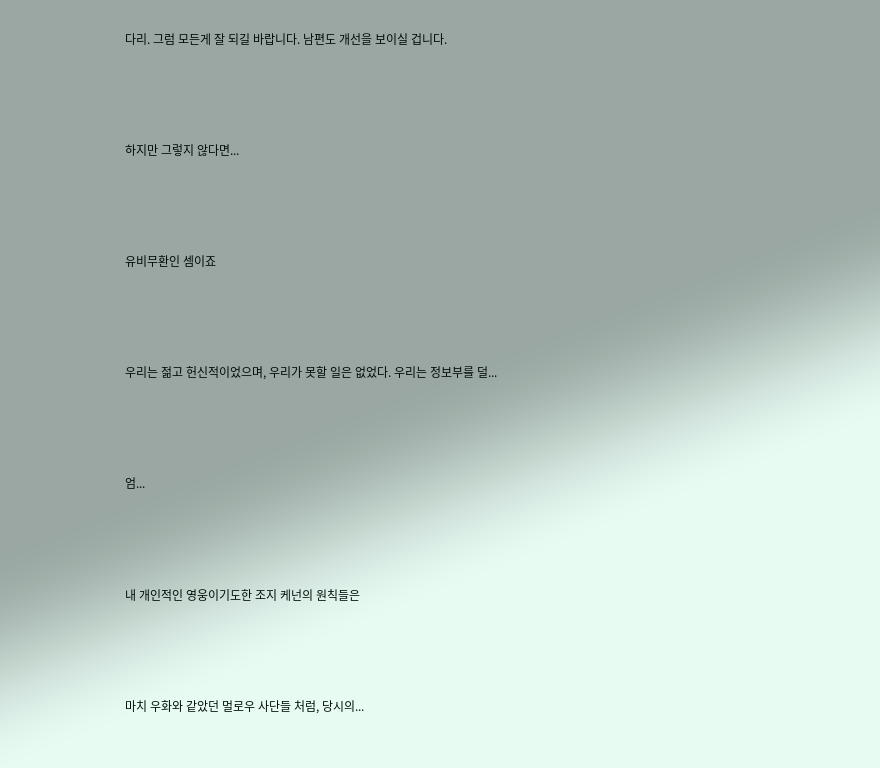다리. 그럼 모든게 잘 되길 바랍니다. 남편도 개선을 보이실 겁니다.



하지만 그렇지 않다면...



유비무환인 셈이죠



우리는 젊고 헌신적이었으며, 우리가 못할 일은 없었다. 우리는 정보부를 덜...



엄...



내 개인적인 영웅이기도한 조지 케넌의 원칙들은



마치 우화와 같았던 멀로우 사단들 처럼, 당시의...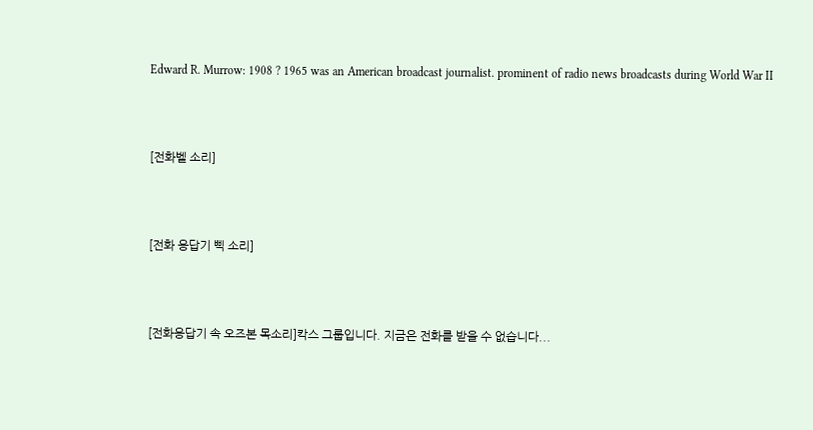Edward R. Murrow: 1908 ? 1965 was an American broadcast journalist. prominent of radio news broadcasts during World War II



[전화벨 소리]



[전화 응답기 삑 소리]



[전화응답기 속 오즈본 목소리]칵스 그룹입니다. 지금은 전화를 받을 수 없습니다...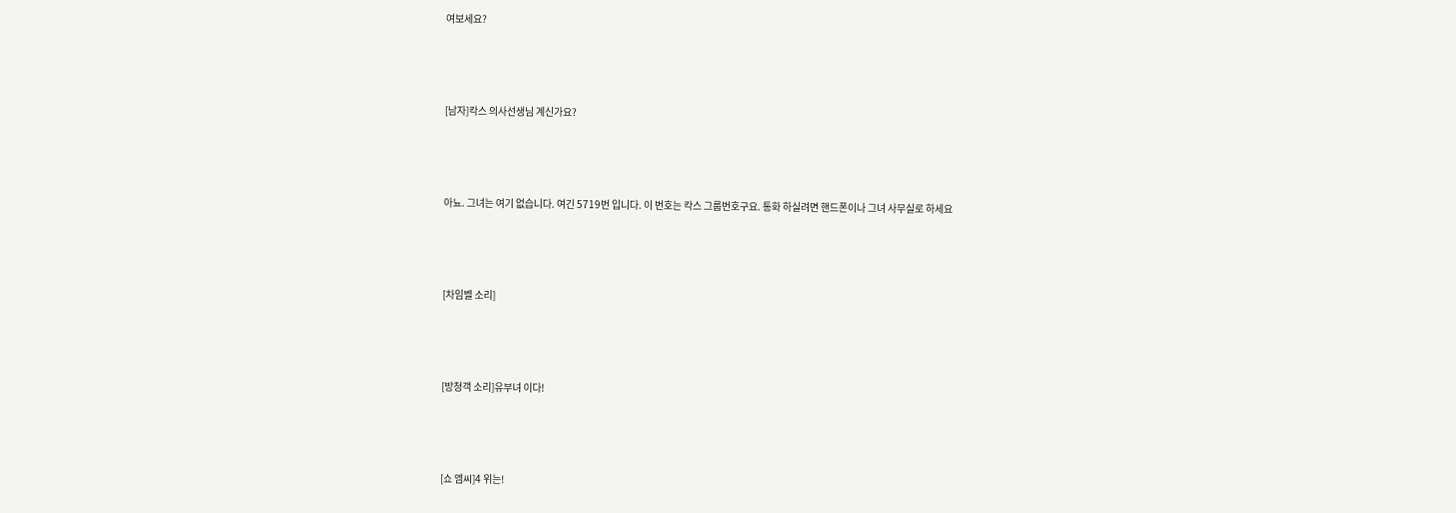여보세요?



[남자]칵스 의사선생님 계신가요?



아뇨. 그녀는 여기 없습니다. 여긴 5719번 입니다. 이 번호는 칵스 그룹번호구요. 통화 하실려면 핸드폰이나 그녀 사무실로 하세요



[차임벨 소리]



[방청객 소리]유부녀 이다!



[쇼 엠씨]4 위는!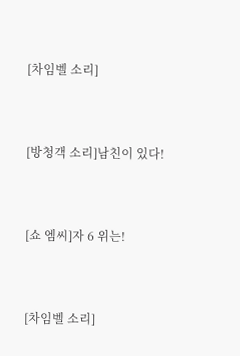[차임벨 소리]



[방청객 소리]남친이 있다!



[쇼 엠씨]자 6 위는!



[차임벨 소리]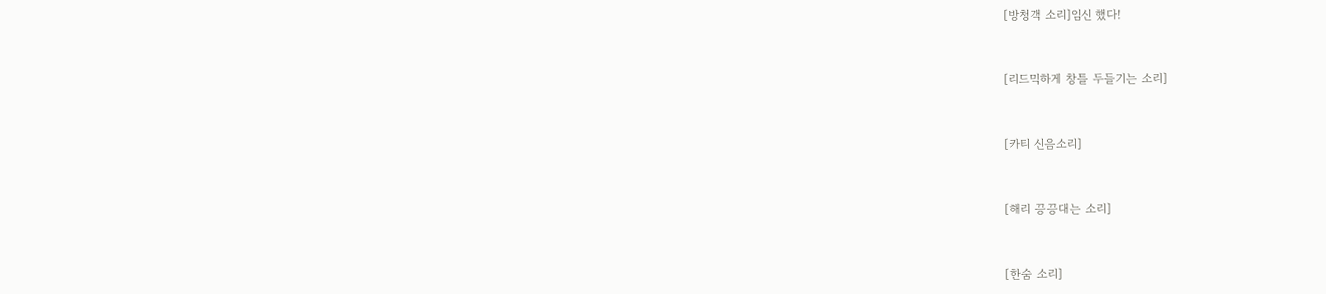[방청객 소리]임신 했다!



[리드믹하게 창틀 두들기는 소리]



[카티 신음소리]



[해리 끙끙대는 소리]



[한숨 소리]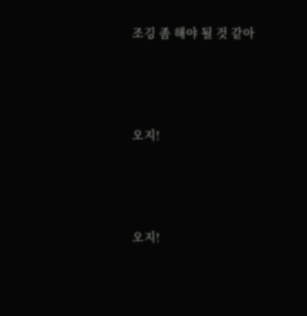조깅 좀 해야 될 것 같아



오지!



오지!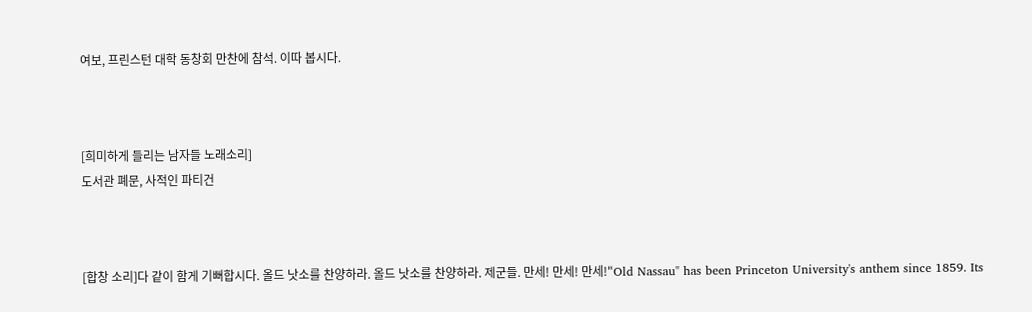여보, 프린스턴 대학 동창회 만찬에 참석. 이따 봅시다.



[희미하게 들리는 남자들 노래소리]
도서관 폐문, 사적인 파티건



[합창 소리]다 같이 함게 기뻐합시다. 올드 낫소를 찬양하라. 올드 낫소를 찬양하라. 제군들. 만세! 만세! 만세!"Old Nassau" has been Princeton University's anthem since 1859. Its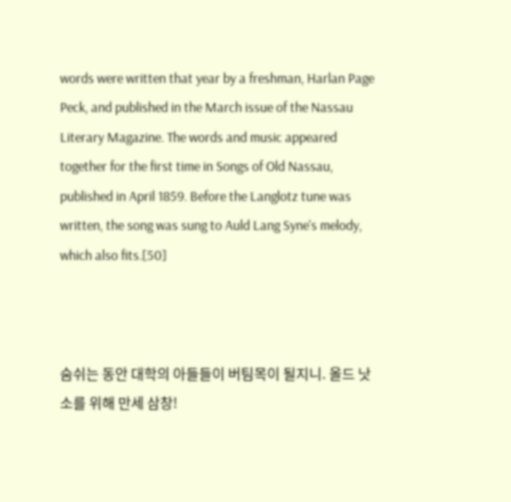words were written that year by a freshman, Harlan Page Peck, and published in the March issue of the Nassau Literary Magazine. The words and music appeared together for the first time in Songs of Old Nassau, published in April 1859. Before the Langlotz tune was written, the song was sung to Auld Lang Syne's melody, which also fits.[50]



숨쉬는 동안 대학의 아들들이 버팀목이 될지니. 올드 낫소를 위해 만세 삼창!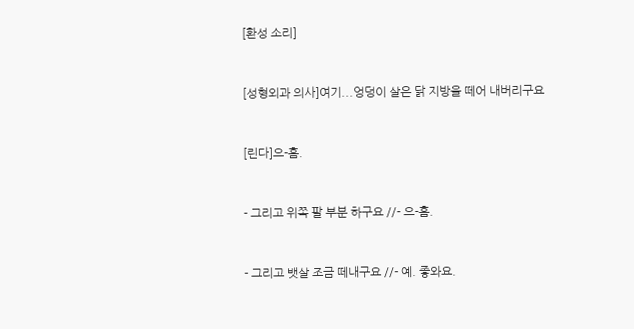[환성 소리]



[성형외과 의사]여기...엉덩이 살은 닭 지방을 떼어 내버리구요



[린다]으-흠.



- 그리고 위쪽 팔 부분 하구요 //- 으-흠.



- 그리고 뱃살 조금 떼내구요 //- 예. 좋와요.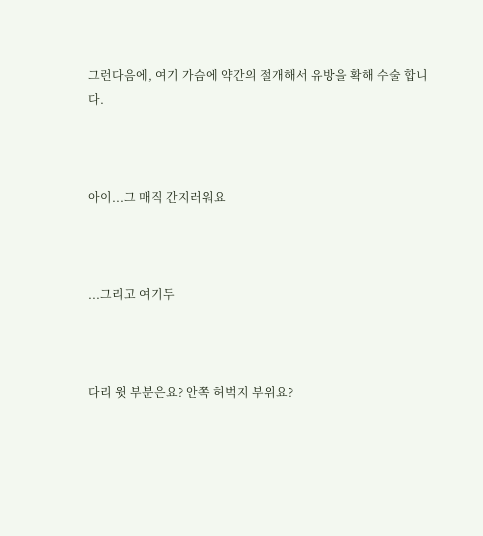그런다음에, 여기 가슴에 약간의 절개해서 유방을 확해 수술 합니다.



아이...그 매직 간지러워요



...그리고 여기두



다리 윗 부분은요? 안쪽 허벅지 부위요?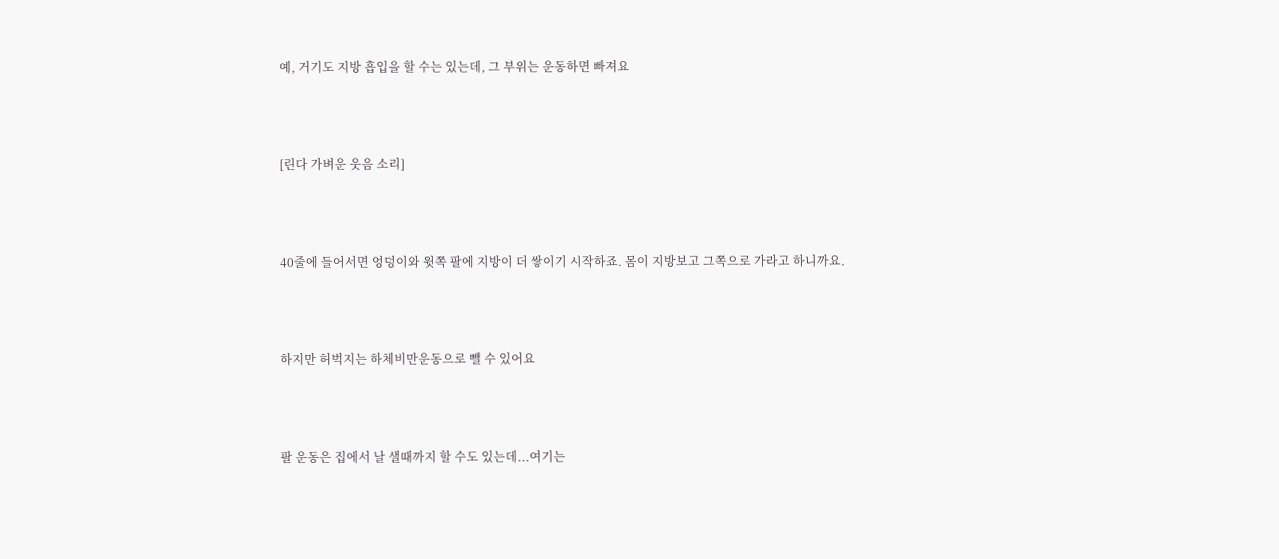예, 거기도 지방 흡입을 할 수는 있는데, 그 부위는 운동하면 빠져요



[린다 가벼운 웃음 소리]



40줄에 들어서면 엉덩이와 윗쪽 팔에 지방이 더 쌓이기 시작하죠. 몸이 지방보고 그쪽으로 가라고 하니까요.



하지만 허벅지는 하체비만운동으로 뺄 수 있어요



팔 운동은 집에서 날 샐때까지 할 수도 있는데...여기는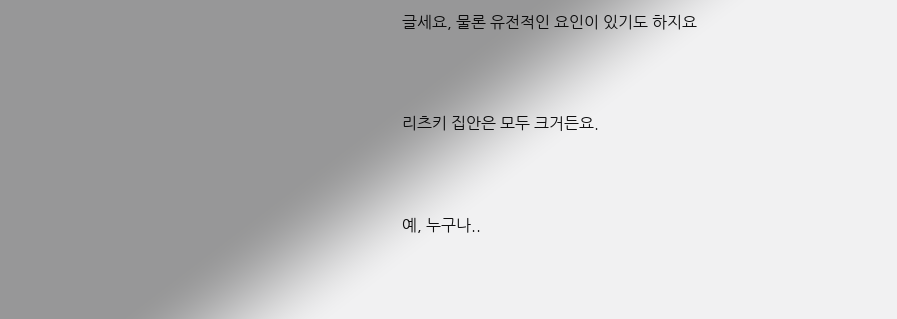글세요, 물론 유전적인 요인이 있기도 하지요



리츠키 집안은 모두 크거든요.



예, 누구나..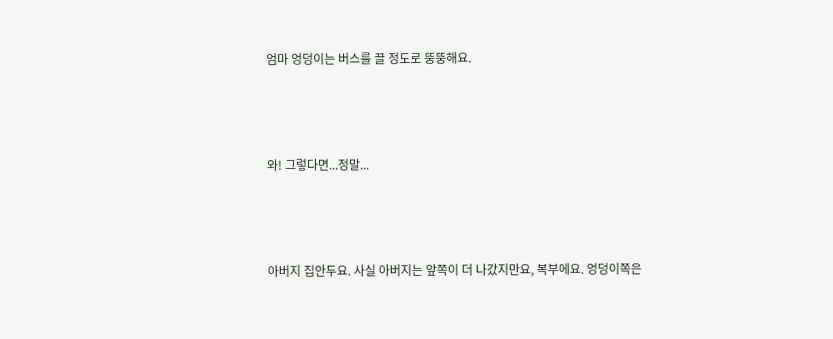엄마 엉덩이는 버스를 끌 정도로 뚱뚱해요.



와! 그렇다면...정말...



아버지 집안두요. 사실 아버지는 앞쪽이 더 나갔지만요, 복부에요. 엉덩이쪽은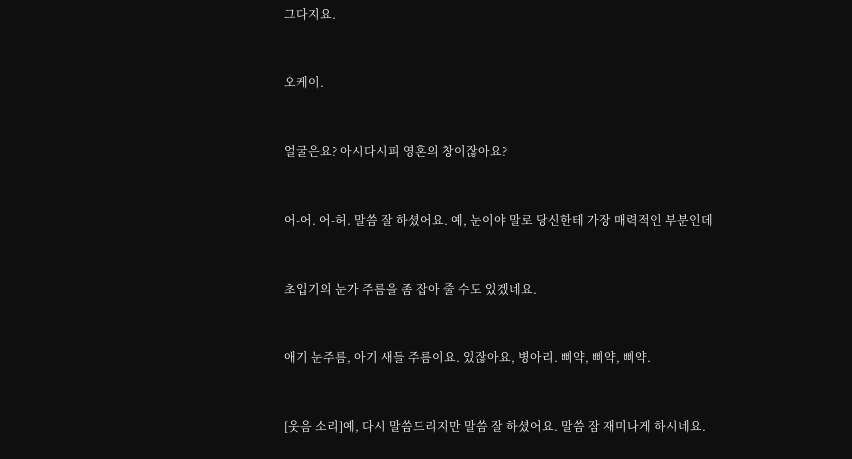그다지요.



오케이.



얼굴은요? 아시다시피 영혼의 창이잖아요?



어-어. 어-허. 말씀 잘 하셨어요. 예, 눈이야 말로 당신한테 가장 매력적인 부분인데



초입기의 눈가 주름을 좀 잡아 줄 수도 있겠네요.



애기 눈주름, 아기 새들 주름이요. 있잖아요, 병아리. 삐약, 삐약, 삐약.



[웃음 소리]예, 다시 말씀드리지만 말씀 잘 하셨어요. 말씀 잠 재미나게 하시네요.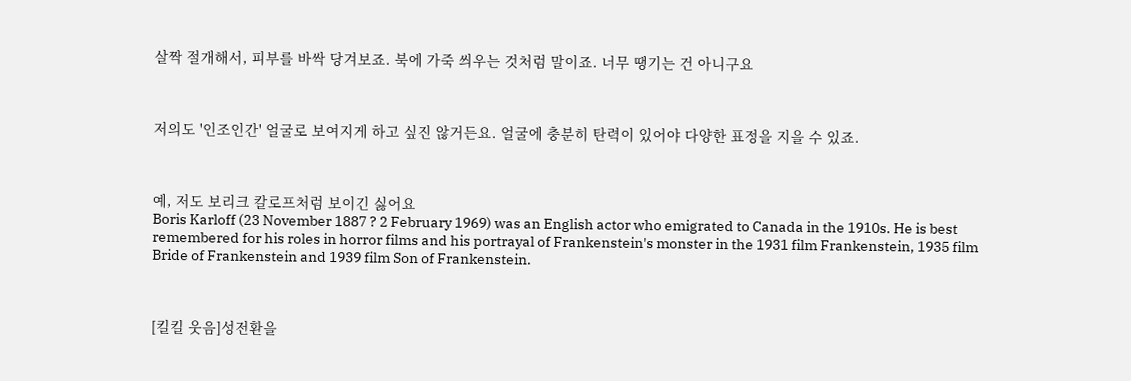살짝 절개해서, 피부를 바싹 당겨보죠. 북에 가죽 씌우는 것처럼 말이죠. 너무 땡기는 건 아니구요



저의도 '인조인간' 얼굴로 보여지게 하고 싶진 않거든요. 얼굴에 충분히 탄력이 있어야 다양한 표정을 지을 수 있죠.



예, 저도 보리크 칼로프처럼 보이긴 싫어요
Boris Karloff (23 November 1887 ? 2 February 1969) was an English actor who emigrated to Canada in the 1910s. He is best remembered for his roles in horror films and his portrayal of Frankenstein's monster in the 1931 film Frankenstein, 1935 film Bride of Frankenstein and 1939 film Son of Frankenstein.



[킬킬 웃음]성전환을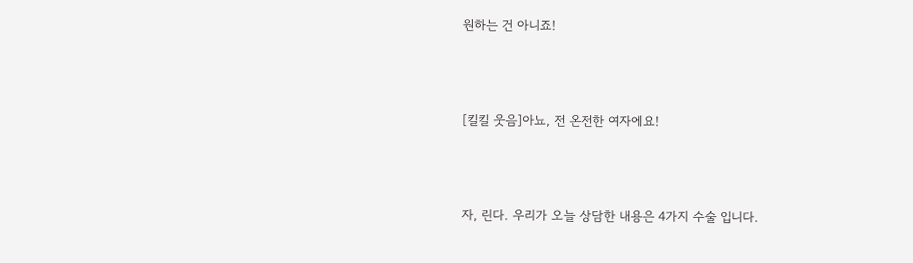원하는 건 아니죠!



[킬킬 웃음]아뇨, 전 온전한 여자에요!



자, 린다. 우리가 오늘 상담한 내용은 4가지 수술 입니다.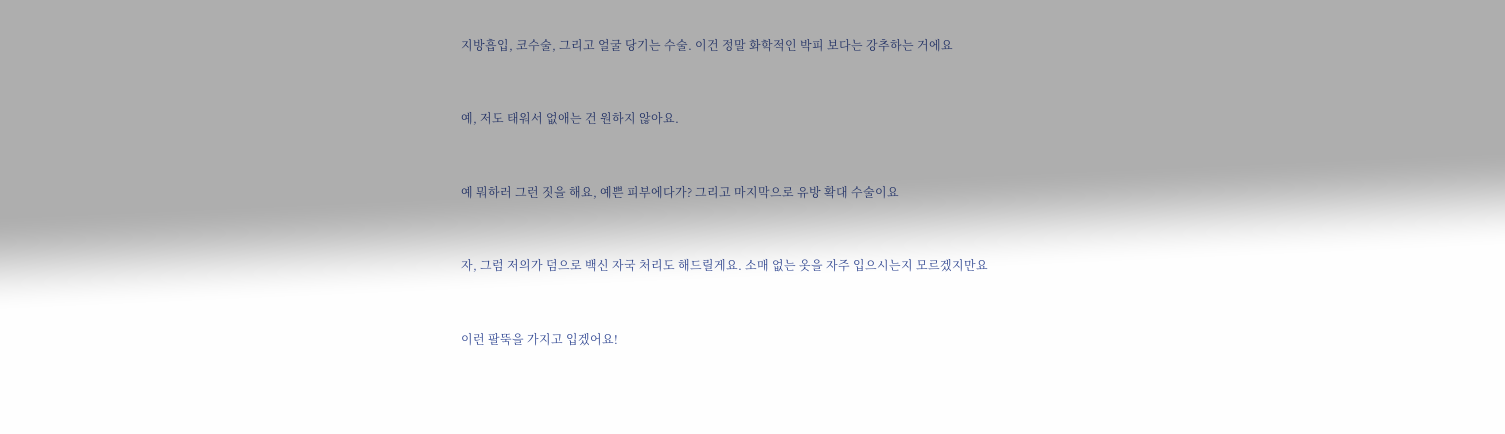지방흡입, 코수술, 그리고 얼굴 당기는 수술. 이건 정말 화학적인 박피 보다는 강추하는 거에요



예, 저도 태워서 없애는 건 원하지 않아요.



예 뭐하러 그런 짓을 해요, 예쁜 피부에다가? 그리고 마지막으로 유방 확대 수술이요



자, 그럼 저의가 덤으로 백신 자국 처리도 해드릴게요. 소매 없는 옷을 자주 입으시는지 모르겠지만요



이런 팔뚝을 가지고 입겠어요!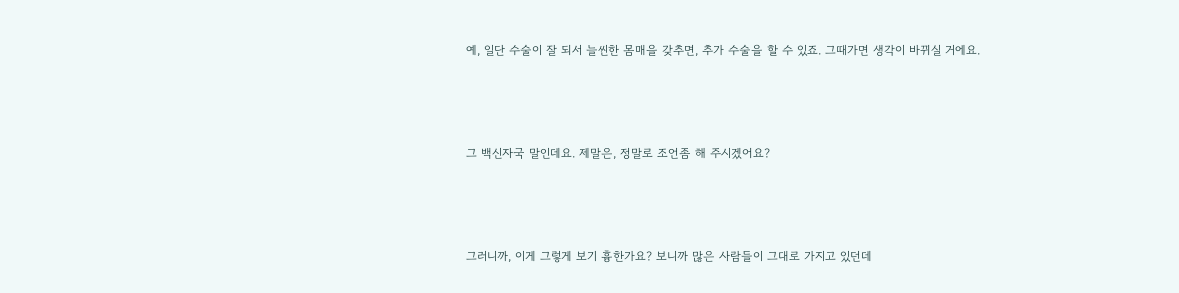예, 일단 수술이 잘 되서 늘씬한 몸매을 갖추면, 추가 수술을 할 수 있죠. 그때가면 생각이 바뀌실 거에요.



그 백신자국 말인데요. 제말은, 정말로 조언좀 해 주시겠어요?



그러니까, 이게 그렇게 보기 흉한가요? 보니까 많은 사람들이 그대로 가지고 있던데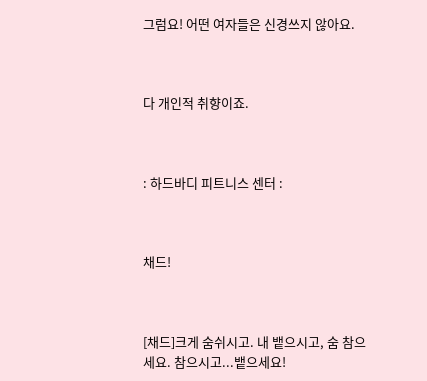그럼요! 어떤 여자들은 신경쓰지 않아요.



다 개인적 취향이죠.



: 하드바디 피트니스 센터 :



채드!



[채드]크게 숨쉬시고. 내 뱉으시고, 숨 참으세요. 참으시고...뱉으세요!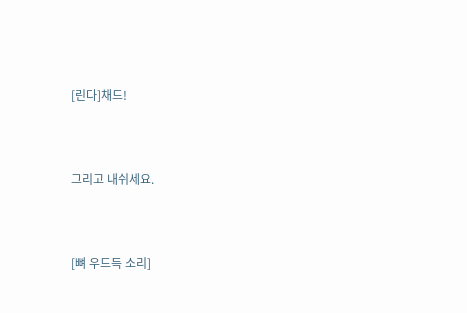[린다]채드!



그리고 내쉬세요.



[뼈 우드득 소리]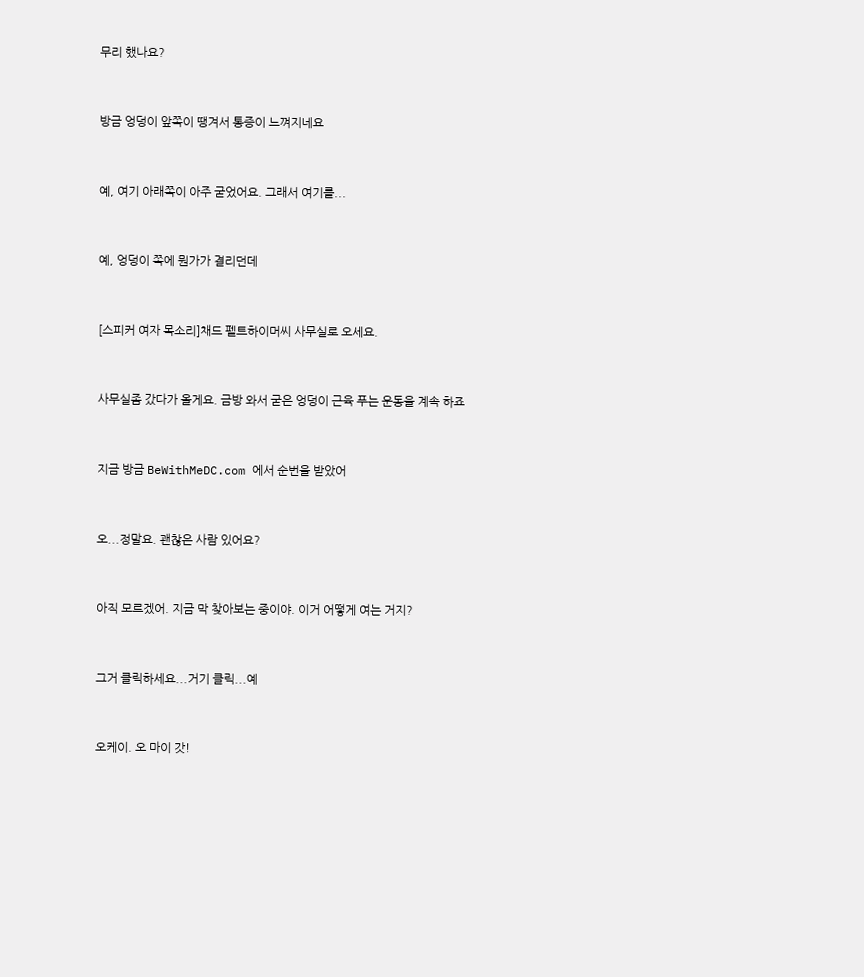무리 했나요?



방금 엉덩이 앞쪽이 땡겨서 통증이 느껴지네요



예, 여기 아래쪽이 아주 굳었어요. 그래서 여기를...



예, 엉덩이 쪽에 뭔가가 결리던데



[스피커 여자 목소리]채드 펠트하이머씨 사무실로 오세요.



사무실좀 갔다가 올게요. 금방 와서 굳은 엉덩이 근육 푸는 운동을 계속 하죠



지금 방금 BeWithMeDC.com 에서 순번을 받았어



오...정말요. 괜찮은 사람 있어요?



아직 모르겠어. 지금 막 찾아보는 중이야. 이거 어떻게 여는 거지?



그거 클릭하세요...거기 클릭...예



오케이. 오 마이 갓!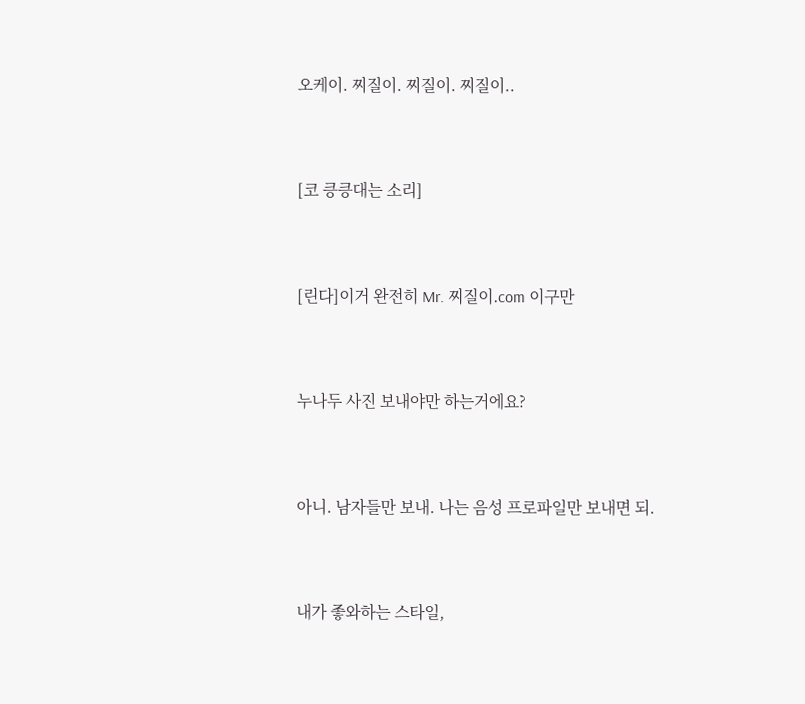오케이. 찌질이. 찌질이. 찌질이..



[코 킁킁대는 소리]



[린다]이거 완전히 Mr. 찌질이.com 이구만



누나두 사진 보내야만 하는거에요?



아니. 남자들만 보내. 나는 음성 프로파일만 보내면 되.



내가 좋와하는 스타일,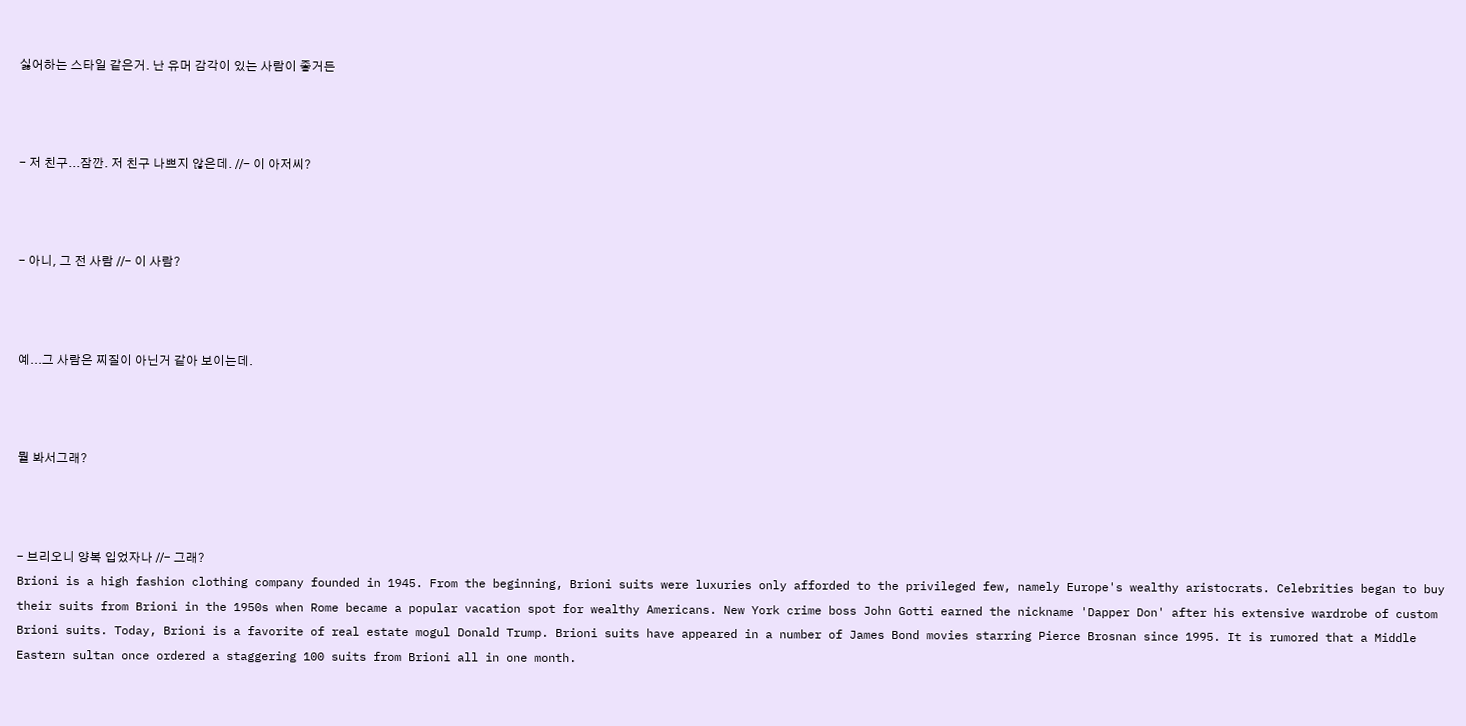싫어하는 스타일 같은거. 난 유머 감각이 있는 사람이 좋거든



- 저 친구...잠깐. 저 친구 나쁘지 않은데. //- 이 아저씨?



- 아니, 그 전 사람 //- 이 사람?



예...그 사람은 찌질이 아닌거 같아 보이는데.



뭘 봐서그래?



- 브리오니 양복 입었자나 //- 그래?
Brioni is a high fashion clothing company founded in 1945. From the beginning, Brioni suits were luxuries only afforded to the privileged few, namely Europe's wealthy aristocrats. Celebrities began to buy their suits from Brioni in the 1950s when Rome became a popular vacation spot for wealthy Americans. New York crime boss John Gotti earned the nickname 'Dapper Don' after his extensive wardrobe of custom Brioni suits. Today, Brioni is a favorite of real estate mogul Donald Trump. Brioni suits have appeared in a number of James Bond movies starring Pierce Brosnan since 1995. It is rumored that a Middle Eastern sultan once ordered a staggering 100 suits from Brioni all in one month.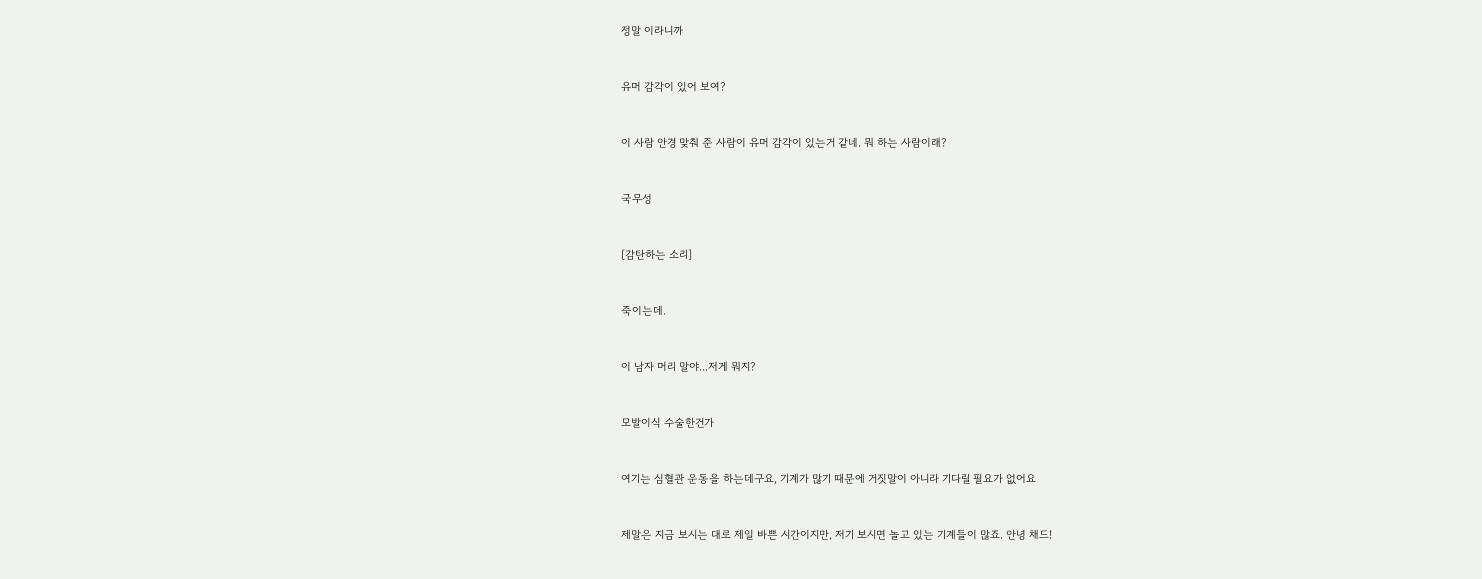정말 이라니까



유머 감각이 있어 보여?



이 사람 안경 맞춰 준 사람이 유머 감각이 있는거 같네. 뭐 하는 사람이래?



국무성



[감탄하는 소리]



죽이는데.



이 남자 머리 말야...저게 뭐지?



모발이식 수술한건가



여기는 심혈관 운동을 하는데구요, 기계가 많기 때문에 거짓말이 아니라 기다릴 필요가 없어요



제말은 지금 보시는 대로 제일 바쁜 시간이지만, 저기 보시면 놀고 있는 기계들이 많죠. 안녕 채드!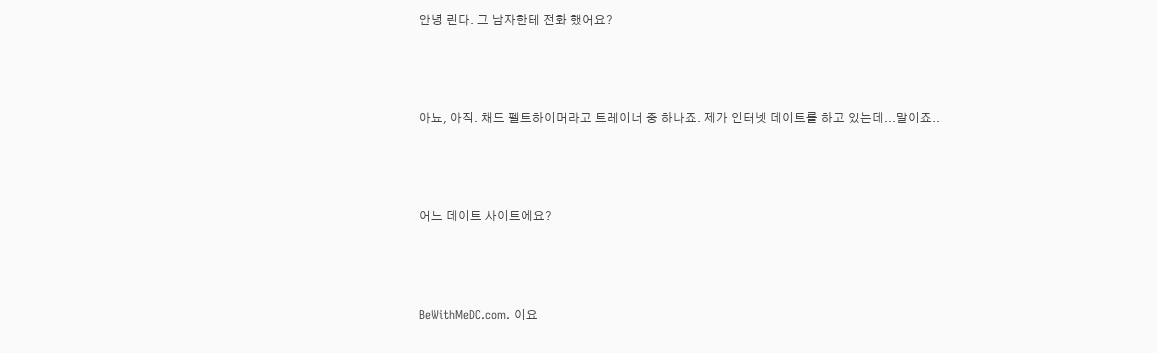안녕 린다. 그 남자한테 전화 했어요?



아뇨, 아직. 채드 펠트하이머라고 트레이너 중 하나죠. 제가 인터넷 데이트를 하고 있는데...말이죠..



어느 데이트 사이트에요?



BeWithMeDC.com. 이요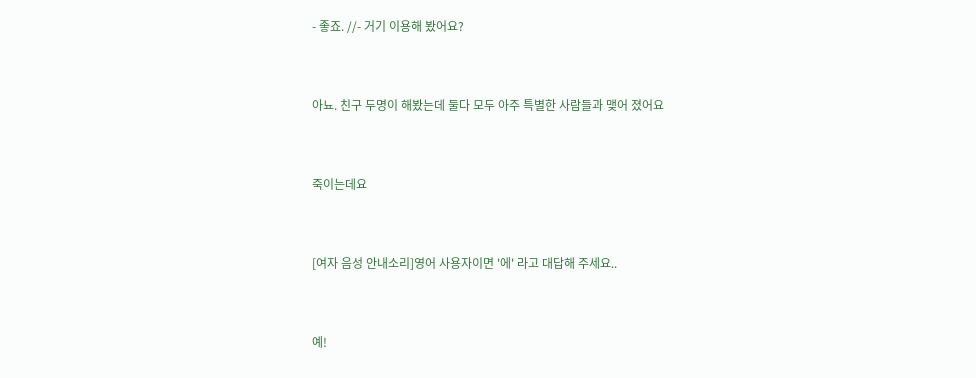- 좋죠. //- 거기 이용해 봤어요?



아뇨. 친구 두명이 해봤는데 둘다 모두 아주 특별한 사람들과 맺어 졌어요



죽이는데요



[여자 음성 안내소리]영어 사용자이면 '에' 라고 대답해 주세요..



예!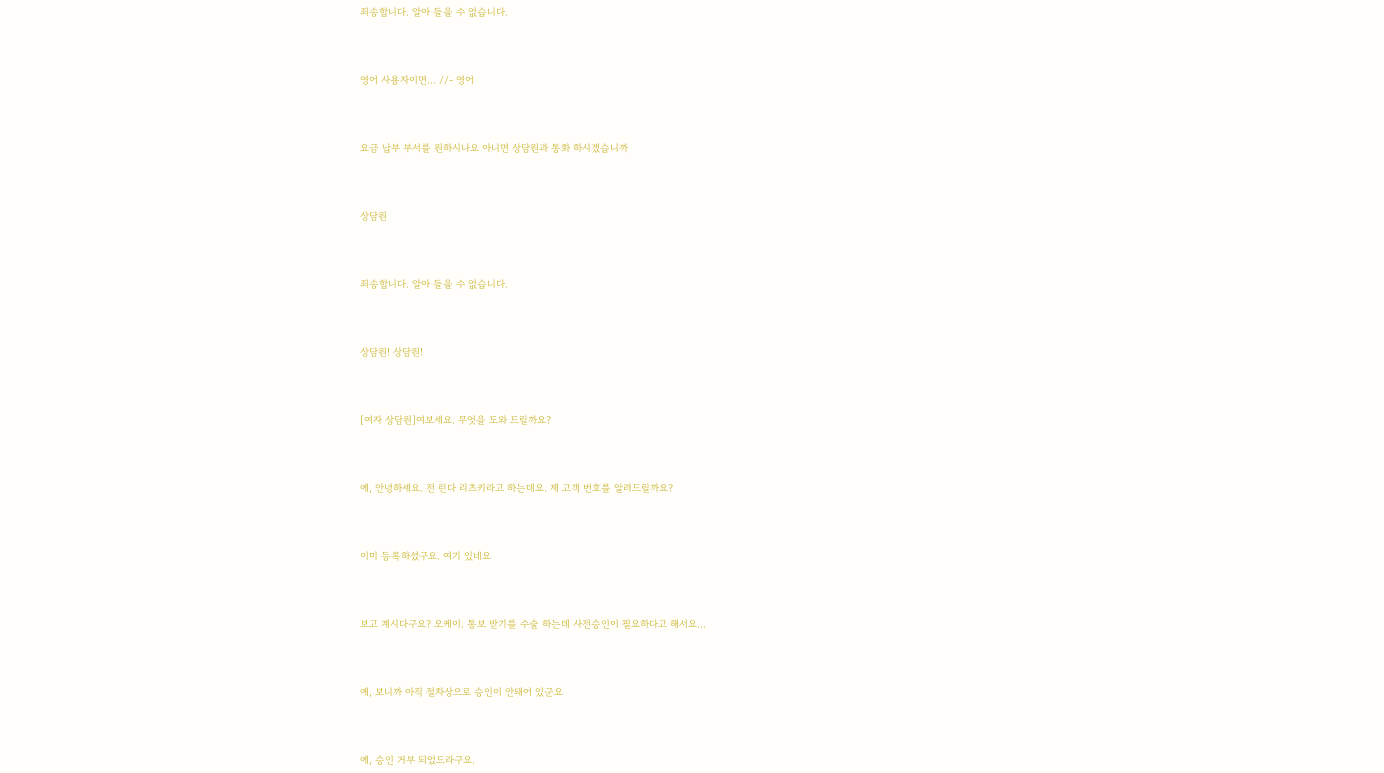죄송합니다. 알아 들을 수 없습니다.



영어 사용자이면... //- 영어



요금 납부 부서를 원하시나요 아니면 상담원과 통화 하시겠습니까



상담원



죄송합니다. 알아 들을 수 없습니다.



상담원! 상담원!



[여자 상담원]여보세요. 무엇을 도와 드릴까요?



예, 안녕하세요. 전 린다 리츠키라고 하는데요. 제 고객 번호를 알려드릴까요?



이미 등록하셨구요. 여기 있네요



보고 계시다구요? 오케이. 통보 받기를 수술 하는데 사전승인이 필요하다고 해서요...



예, 보니까 아직 절차상으로 승인이 안돼어 있군요



예, 승인 거부 되었드라구요.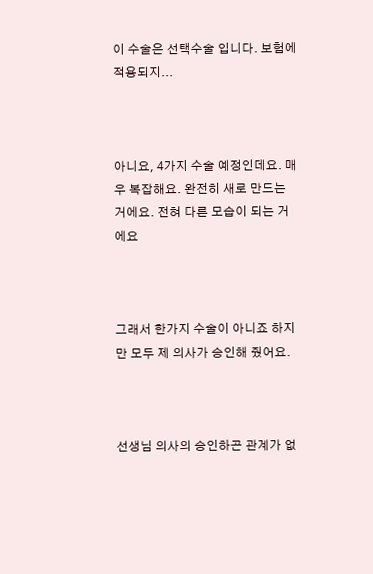이 수술은 선택수술 입니다. 보험에 적용되지...



아니요, 4가지 수술 예정인데요. 매우 복잡해요. 완전히 새로 만드는 거에요. 전혀 다른 모습이 되는 거에요



그래서 한가지 수술이 아니죠 하지만 모두 제 의사가 승인해 줬어요.



선생님 의사의 승인하곤 관계가 없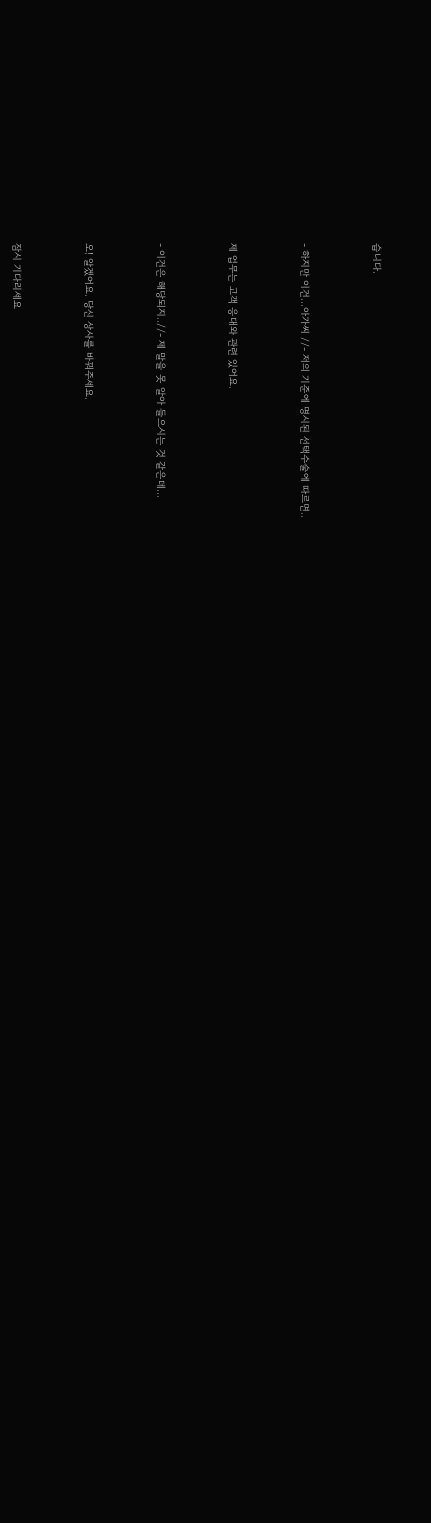습니다.



- 하지만 이건...아가씨 //- 저의 기준에 명시된 선택수술에 따르면..



제 업무는 고객 응대와 관련 있어요.



- 이건은 해당되지..//- 제 말을 못 알아 들으시는 것 같은데...



오! 알겠어요. 당신 상사를 바꿔주세요.



잠시 기다리세요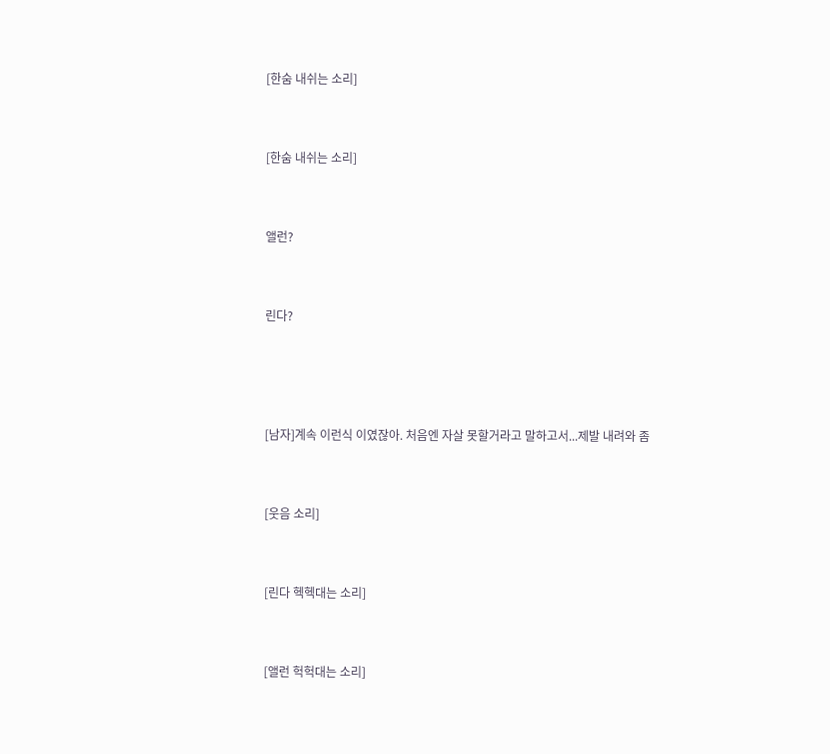[한숨 내쉬는 소리]



[한숨 내쉬는 소리]



앨런?



린다?





[남자]계속 이런식 이였잖아. 처음엔 자살 못할거라고 말하고서...제발 내려와 좀



[웃음 소리]



[린다 헥헥대는 소리]



[앨런 헉헉대는 소리]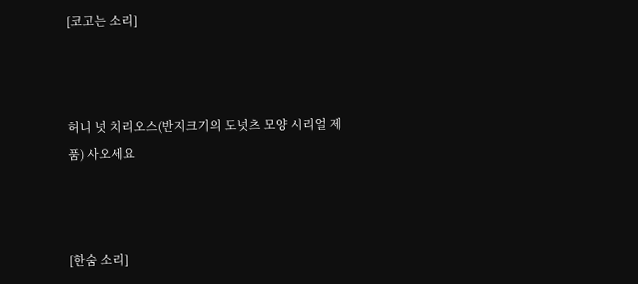[코고는 소리]



허니 넛 치리오스(반지크기의 도넛츠 모양 시리얼 제품) 사오세요



[한숨 소리]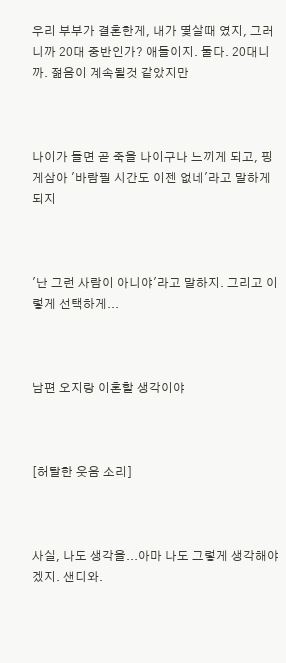우리 부부가 결혼한게, 내가 몇살때 였지, 그러니까 20대 중반인가? 애들이지. 둘다. 20대니까. 젊음이 계속될것 같았지만



나이가 들면 곧 죽을 나이구나 느끼게 되고, 핑게삼아 '바람필 시간도 이젠 없네'라고 말하게 되지



'난 그런 사람이 아니야'라고 말하지. 그리고 이렇게 선택하게...



남편 오지랑 이혼할 생각이야



[허탈한 웃음 소리]



사실, 나도 생각을...아마 나도 그렇게 생각해야 겠지. 샌디와.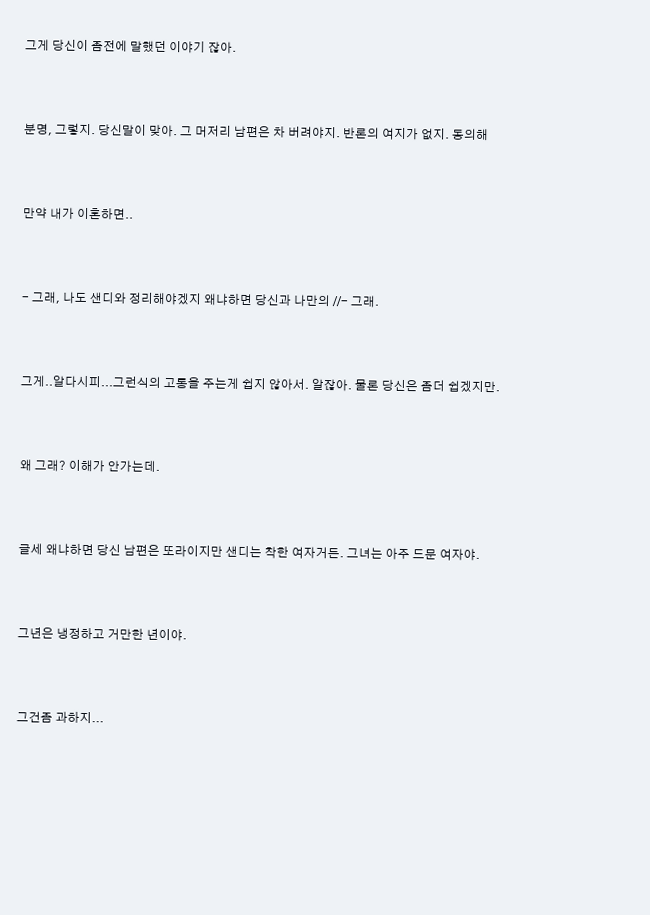그게 당신이 좀전에 말했던 이야기 잖아.



분명, 그렇지. 당신말이 맞아. 그 머저리 남편은 차 버려야지. 반론의 여지가 없지. 동의해



만약 내가 이혼하면..



- 그래, 나도 샌디와 정리해야겠지 왜냐하면 당신과 나만의 //- 그래.



그게..알다시피...그런식의 고통을 주는게 쉽지 않아서. 알잖아. 물론 당신은 좀더 쉽겠지만.



왜 그래? 이해가 안가는데.



글세 왜냐하면 당신 남편은 또라이지만 샌디는 착한 여자거든. 그녀는 아주 드문 여자야.



그년은 냉정하고 거만한 년이야.



그건좀 과하지...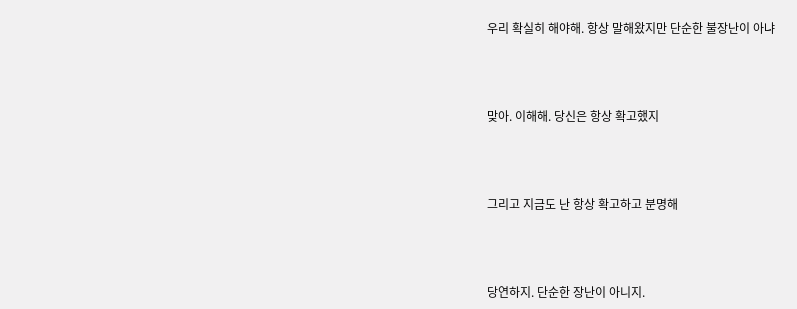우리 확실히 해야해. 항상 말해왔지만 단순한 불장난이 아냐



맞아. 이해해. 당신은 항상 확고했지



그리고 지금도 난 항상 확고하고 분명해



당연하지. 단순한 장난이 아니지.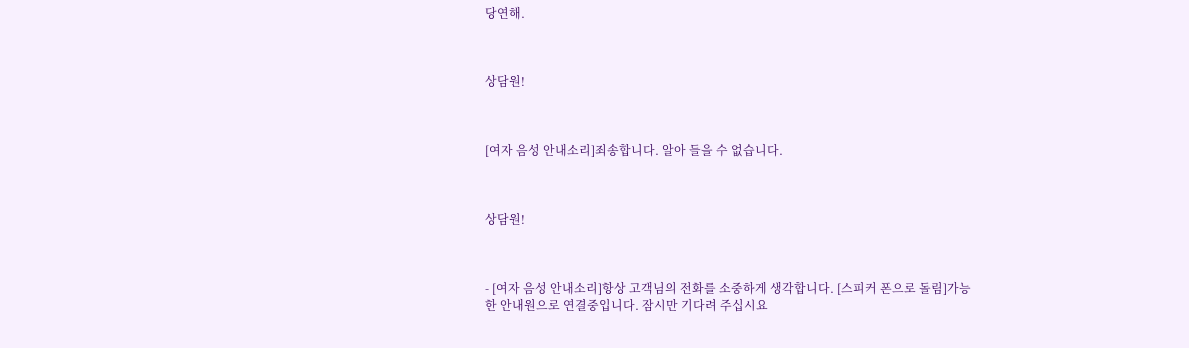당연해.



상담원!



[여자 음성 안내소리]죄송합니다. 알아 들을 수 없습니다.



상담원!



- [여자 음성 안내소리]항상 고객님의 전화를 소중하게 생각합니다. [스피커 폰으로 돌림]가능한 안내원으로 연결중입니다. 잠시만 기다려 주십시요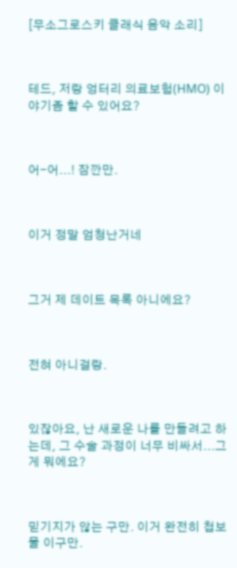[무소그로스키 클래식 음악 소리]



테드, 저랑 엉터리 의료보험(HMO) 이야기좀 할 수 있어요?



어-어...! 잠깐만.



이거 정말 엄청난거네



그거 제 데이트 목록 아니에요?



전혀 아니걸랑.



있잖아요, 난 새로운 나를 만들려고 하는데, 그 수술 과정이 너무 비싸서...그게 뭐에요?



믿기지가 않는 구만. 이거 완전히 첩보물 이구만.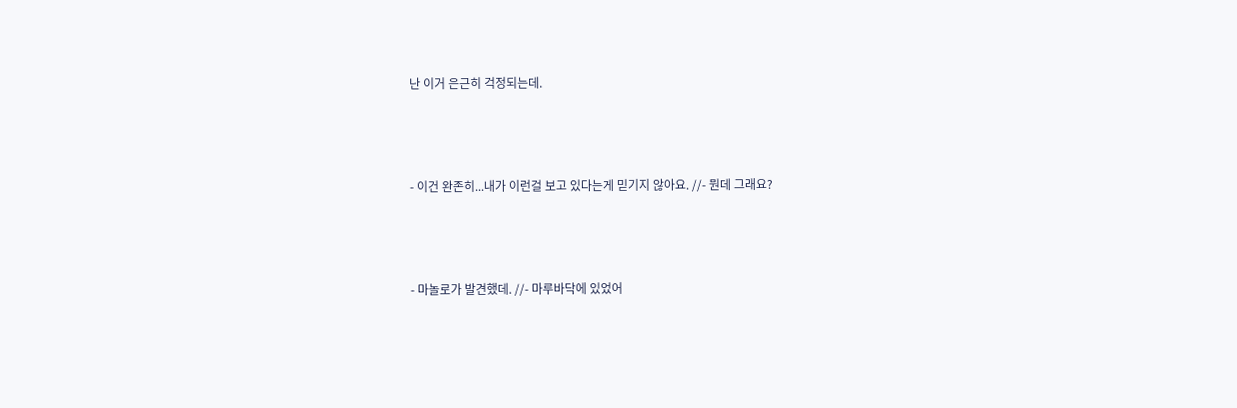난 이거 은근히 걱정되는데.



- 이건 완존히...내가 이런걸 보고 있다는게 믿기지 않아요. //- 뭔데 그래요?



- 마놀로가 발견했데. //- 마루바닥에 있었어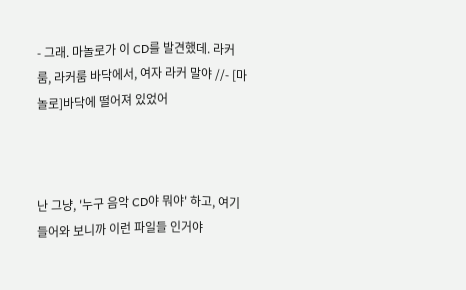- 그래. 마놀로가 이 CD를 발견했데. 라커룸, 라커룸 바닥에서, 여자 라커 말야 //- [마놀로]바닥에 떨어져 있었어



난 그냥, '누구 음악 CD야 뭐야' 하고, 여기 들어와 보니까 이런 파일들 인거야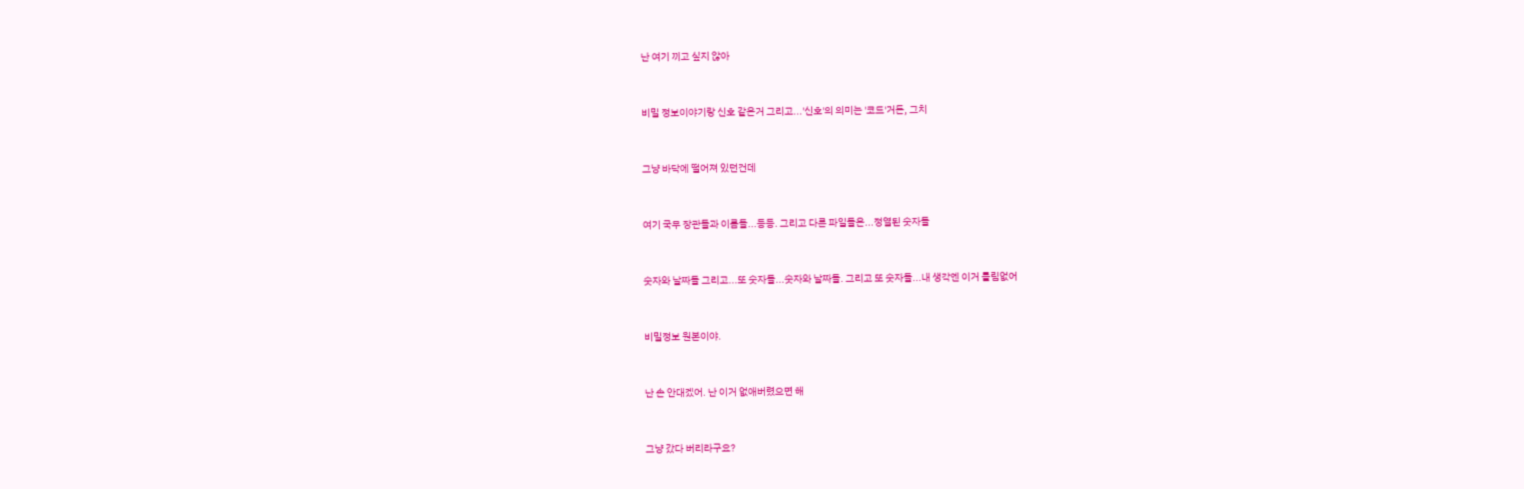난 여기 끼고 싶지 않아



비밀 정보이야기랑 신호 같은거 그리고...'신호'의 의미는 '코드'거든, 그치



그냥 바닥에 떨어져 있던건데



여기 국무 장관들과 이름들...등등. 그리고 다른 파일들은...정열된 숫자들



숫자와 날짜들 그리고...또 숫자들...숫자와 날짜들. 그리고 또 숫자들...내 생각엔 이거 틀림없어



비밀정보 원본이야.



난 손 안대겠어. 난 이거 없애버렸으면 해



그냥 갔다 버리라구요?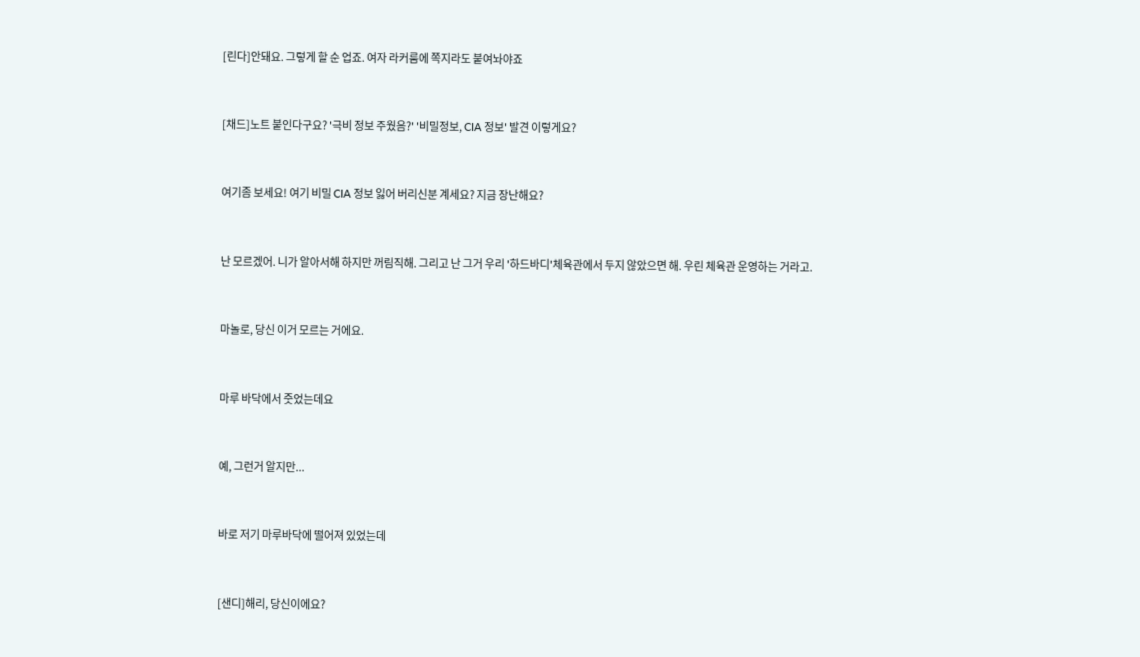[린다]안돼요. 그렇게 할 순 업죠. 여자 라커룸에 쪽지라도 붙여놔야죠



[채드]노트 붙인다구요? '극비 정보 주웠음?' '비밀정보, CIA 정보' 발견 이렇게요?



여기좀 보세요! 여기 비밀 CIA 정보 잃어 버리신분 계세요? 지금 장난해요?



난 모르겠어. 니가 알아서해 하지만 꺼림직해. 그리고 난 그거 우리 '하드바디'체육관에서 두지 않았으면 해. 우린 체육관 운영하는 거라고.



마놀로, 당신 이거 모르는 거에요.



마루 바닥에서 줏었는데요



예, 그런거 알지만...



바로 저기 마루바닥에 떨어져 있었는데



[샌디]해리, 당신이에요?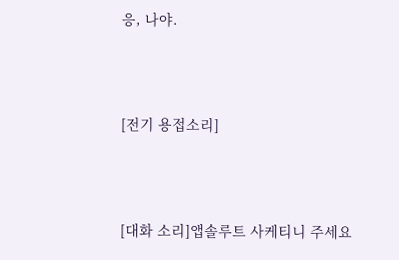응, 나야.



[전기 용접소리]



[대화 소리]앱솔루트 사케티니 주세요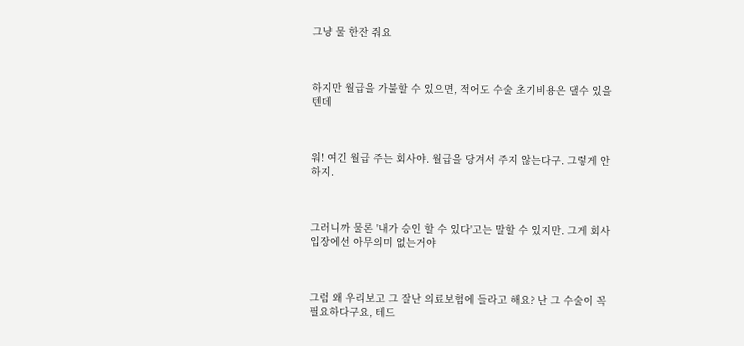그냥 물 한잔 줘요



하지만 월급을 가불할 수 있으면, 적어도 수술 초기비용은 댈수 있을 텐데



워! 여긴 월급 주는 회사야. 월급을 당겨서 주지 않는다구. 그렇게 안하지.



그러니까 물론 '내가 승인 할 수 있다'고는 말할 수 있지만. 그게 회사 입장에선 아무의미 없는거야



그럼 왜 우리보고 그 잘난 의료보험에 들라고 해요? 난 그 수술이 꼭 필요하다구요, 테드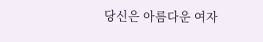당신은 아름다운 여자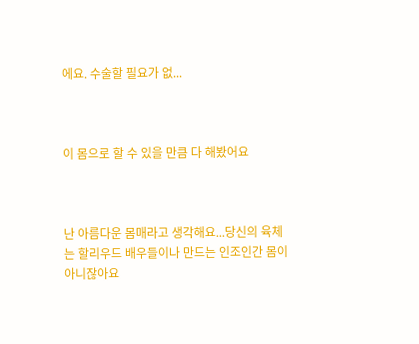에요. 수술할 필요가 없...



이 몸으로 할 수 있을 만큼 다 해봤어요



난 아름다운 몸매라고 생각해요...당신의 육체는 할리우드 배우들이나 만드는 인조인간 몸이 아니잖아요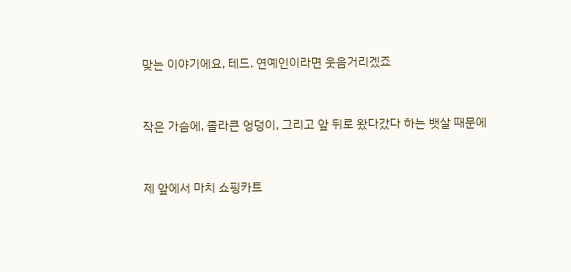맞는 이야기에요, 테드. 연예인이라면 웃음거리겠죠



작은 가슴에, 졸라큰 엉덩이, 그리고 앞 뒤로 왔다갔다 하는 뱃살 때문에



제 앞에서 마치 쇼핑카트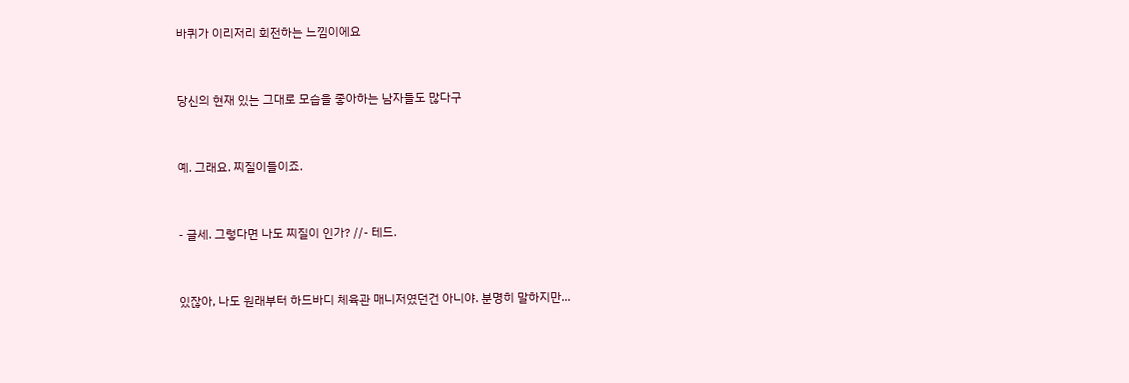바퀴가 이리저리 회전하는 느낌이에요



당신의 현재 있는 그대로 모습을 좋아하는 남자들도 많다구



예. 그래요. 찌질이들이죠.



- 글세. 그렇다면 나도 찌질이 인가? //- 테드.



있잖아, 나도 원래부터 하드바디 체육관 매니저였던건 아니야. 분명히 말하지만...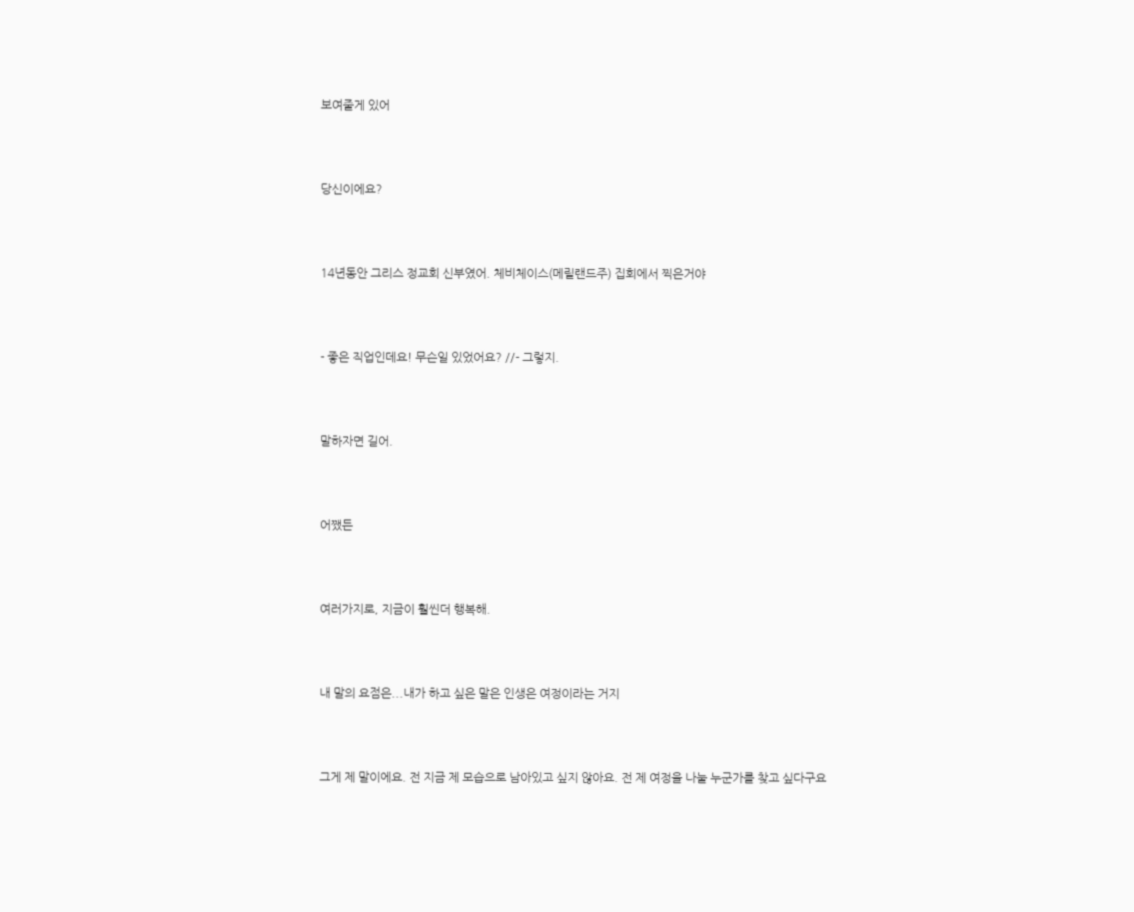보여줄게 있어



당신이에요?



14년동안 그리스 정교회 신부였어. 체비체이스(메릴랜드주) 집회에서 찍은거야



- 좋은 직업인데요! 무슨일 있었어요? //- 그렇지.



말하자면 길어.



어쨌든



여러가지로, 지금이 훨씬더 행복해.



내 말의 요점은...내가 하고 싶은 말은 인생은 여정이라는 거지



그게 제 말이에요. 전 지금 제 모습으로 남아있고 싶지 않아요. 전 제 여정을 나눌 누군가를 찾고 싶다구요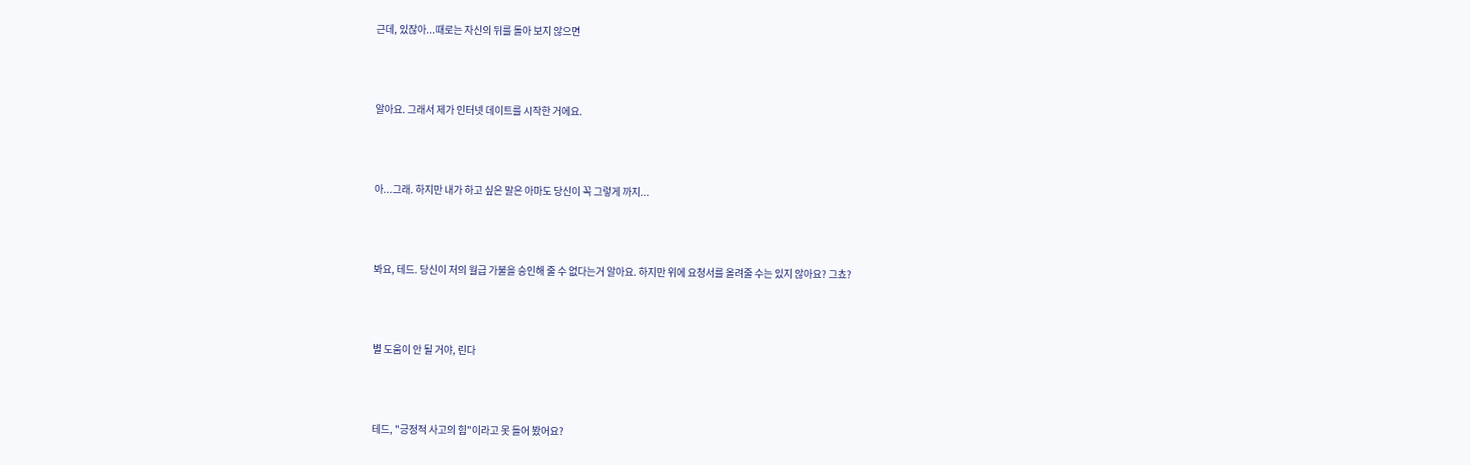근데, 있잖아...때로는 자신의 뒤를 돌아 보지 않으면



알아요. 그래서 제가 인터넷 데이트를 시작한 거에요.



아...그래. 하지만 내가 하고 싶은 말은 아마도 당신이 꼭 그렇게 까지...



봐요, 테드. 당신이 저의 월급 가불을 승인해 줄 수 없다는거 알아요. 하지만 위에 요청서를 올려줄 수는 있지 않아요? 그쵸?



별 도움이 안 될 거야, 린다



테드, "긍정적 사고의 힘"이라고 못 들어 봤어요?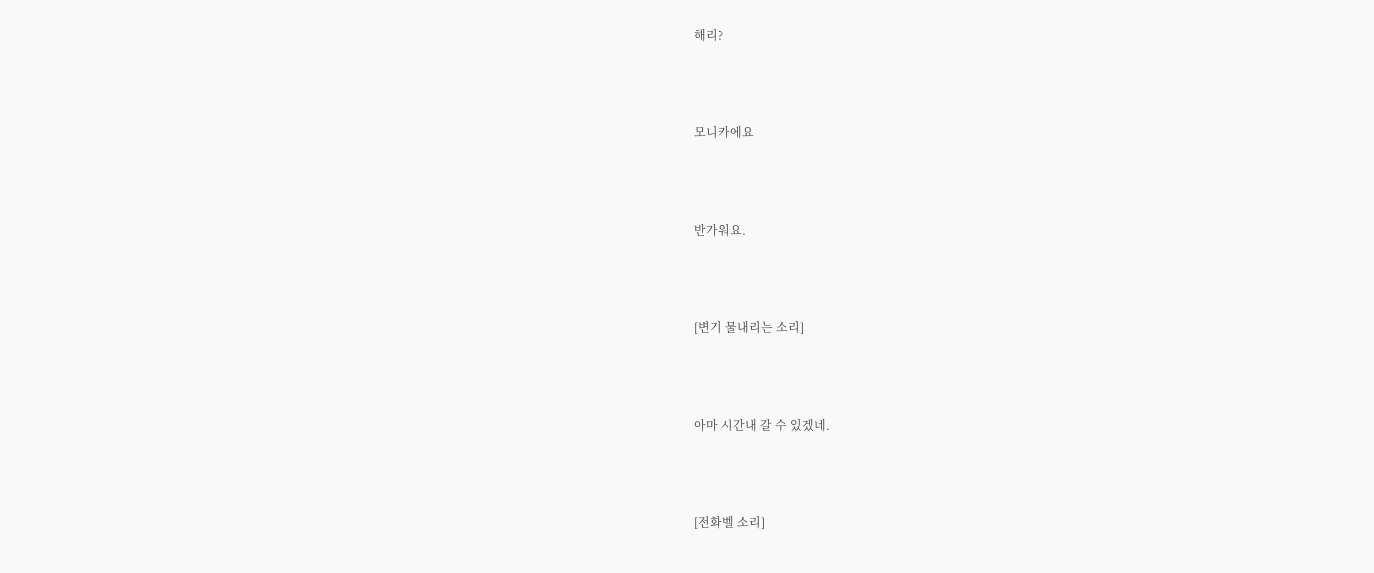해리?



모니카에요



반가워요.



[변기 물내리는 소리]



아마 시간내 갈 수 있겠네.



[전화벨 소리]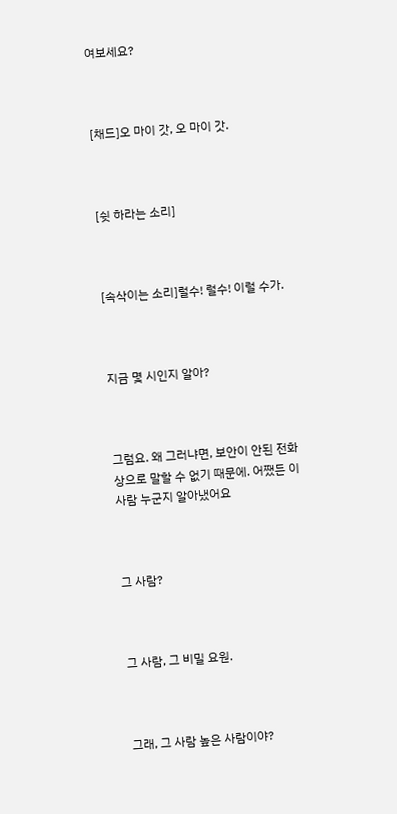여보세요?



[채드]오 마이 갓, 오 마이 갓.



[쉿 하라는 소리]



[속삭이는 소리]럴수! 럴수! 이럴 수가.



지금 몇 시인지 알아?



그럼요. 왜 그러냐면, 보안이 안된 전화상으로 말할 수 없기 때문에. 어쨌든 이 사람 누군지 알아냈어요



그 사람?



그 사람, 그 비밀 요원.



그래, 그 사람 높은 사람이야?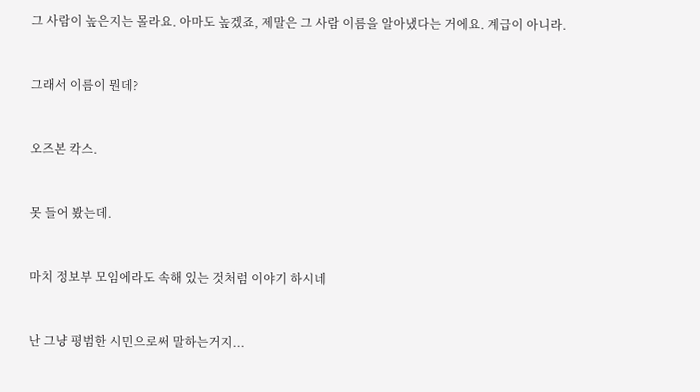그 사람이 높은지는 몰라요. 아마도 높겠죠, 제말은 그 사람 이름을 알아냈다는 거에요. 계급이 아니라.



그래서 이름이 뭔데?



오즈본 칵스.



못 들어 봤는데.



마치 정보부 모임에라도 속해 있는 것처럼 이야기 하시네



난 그냥 평범한 시민으로써 말하는거지...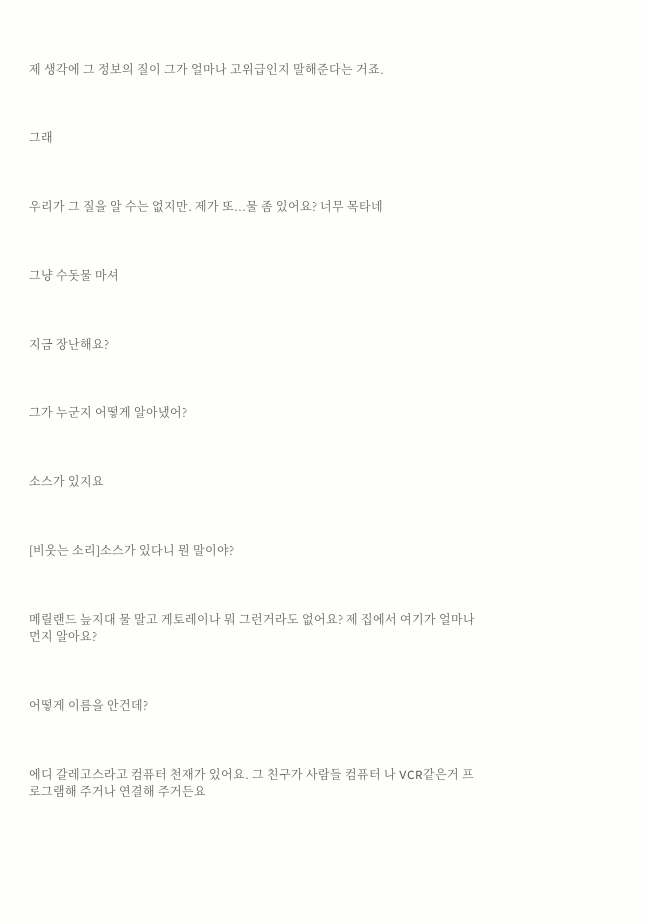제 생각에 그 정보의 질이 그가 얼마나 고위급인지 말해준다는 거죠.



그래



우리가 그 질을 알 수는 없지만. 제가 또...물 좀 있어요? 너무 목타네



그냥 수돗물 마셔



지금 장난해요?



그가 누군지 어떻게 알아냈어?



소스가 있지요



[비웃는 소리]소스가 있다니 뭔 말이야?



메릴랜드 늪지대 물 말고 게토레이나 뭐 그런거라도 없어요? 제 집에서 여기가 얼마나 먼지 알아요?



어떻게 이름을 안건데?



에디 갈레고스라고 컴퓨터 천재가 있어요. 그 친구가 사람들 컴퓨터 나 VCR같은거 프로그램해 주거나 연결해 주거든요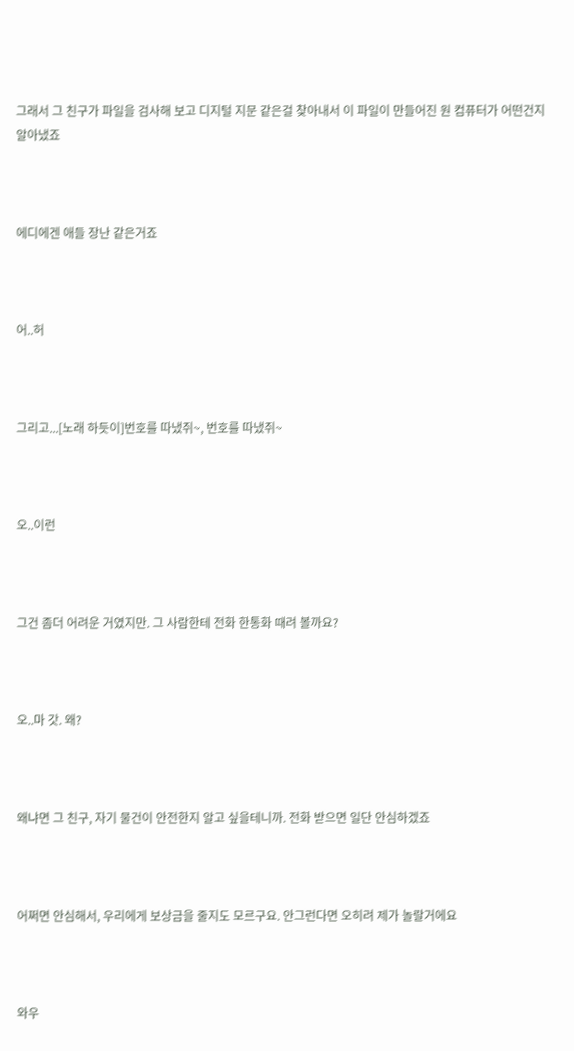그래서 그 친구가 파일을 검사해 보고 디지털 지문 같은걸 찾아내서 이 파일이 만들어진 원 컴퓨터가 어떤건지 알아냈죠



에디에겐 애들 장난 같은거죠



어..허



그리고...[노래 하듯이]번호를 따냈쥐~, 번호를 따냈쥐~



오..이런



그건 좀더 어려운 거였지만. 그 사람한테 전화 한통화 때려 볼까요?



오..마 갓. 왜?



왜냐면 그 친구, 자기 물건이 안전한지 알고 싶을테니까. 전화 받으면 일단 안심하겠죠



어쩌면 안심해서, 우리에게 보상금을 줄지도 모르구요. 안그런다면 오히려 제가 놀랄거에요



와우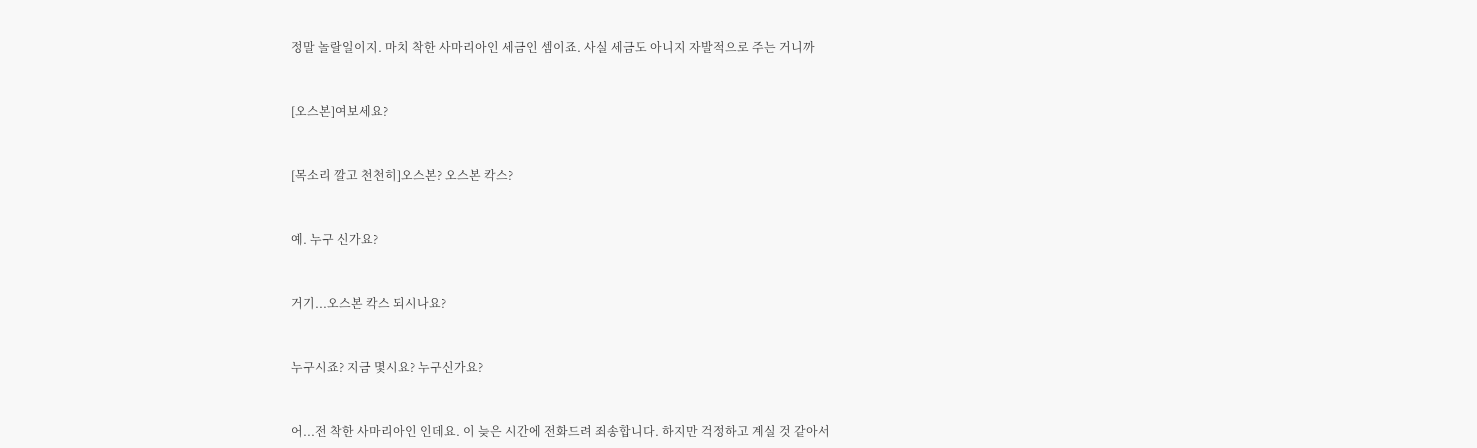정말 놀랄일이지. 마치 착한 사마리아인 세금인 셈이죠. 사실 세금도 아니지 자발적으로 주는 거니까



[오스본]여보세요?



[목소리 깔고 천천히]오스본? 오스본 칵스?



예. 누구 신가요?



거기...오스본 칵스 되시나요?



누구시죠? 지금 몇시요? 누구신가요?



어...전 착한 사마리아인 인데요. 이 늦은 시간에 전화드려 죄송합니다. 하지만 걱정하고 계실 것 같아서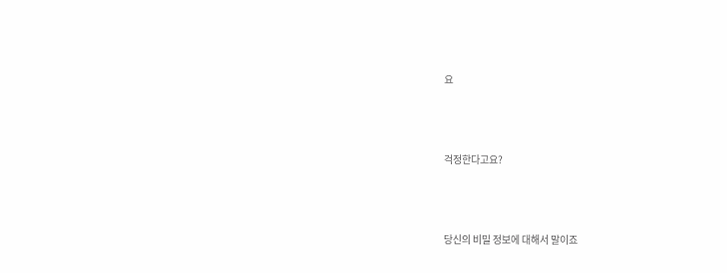요



걱정한다고요?



당신의 비밀 정보에 대해서 말이죠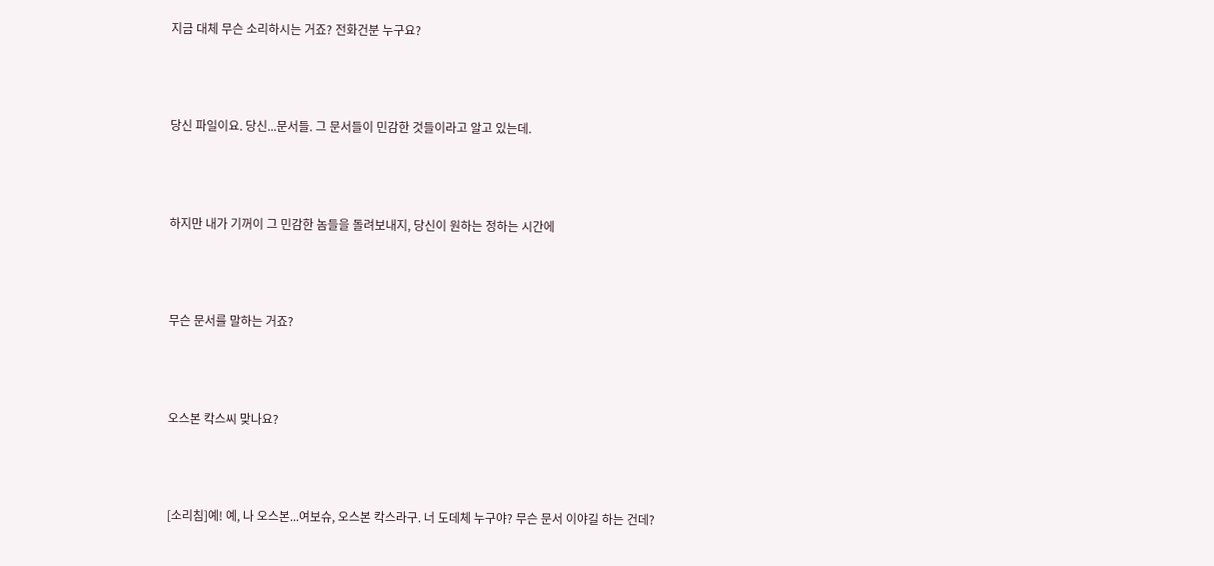지금 대체 무슨 소리하시는 거죠? 전화건분 누구요?



당신 파일이요. 당신...문서들. 그 문서들이 민감한 것들이라고 알고 있는데.



하지만 내가 기꺼이 그 민감한 놈들을 돌려보내지, 당신이 원하는 정하는 시간에



무슨 문서를 말하는 거죠?



오스본 칵스씨 맞나요?



[소리침]예! 예, 나 오스본...여보슈, 오스본 칵스라구. 너 도데체 누구야? 무슨 문서 이야길 하는 건데?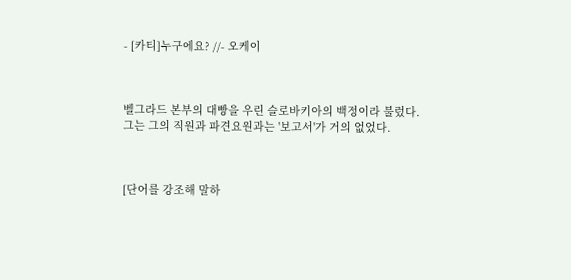- [카티]누구에요? //- 오케이



벨그라드 본부의 대빵을 우린 슬로바키아의 백정이라 불렀다. 그는 그의 직원과 파견요원과는 '보고서'가 거의 없었다.



[단어를 강조해 말하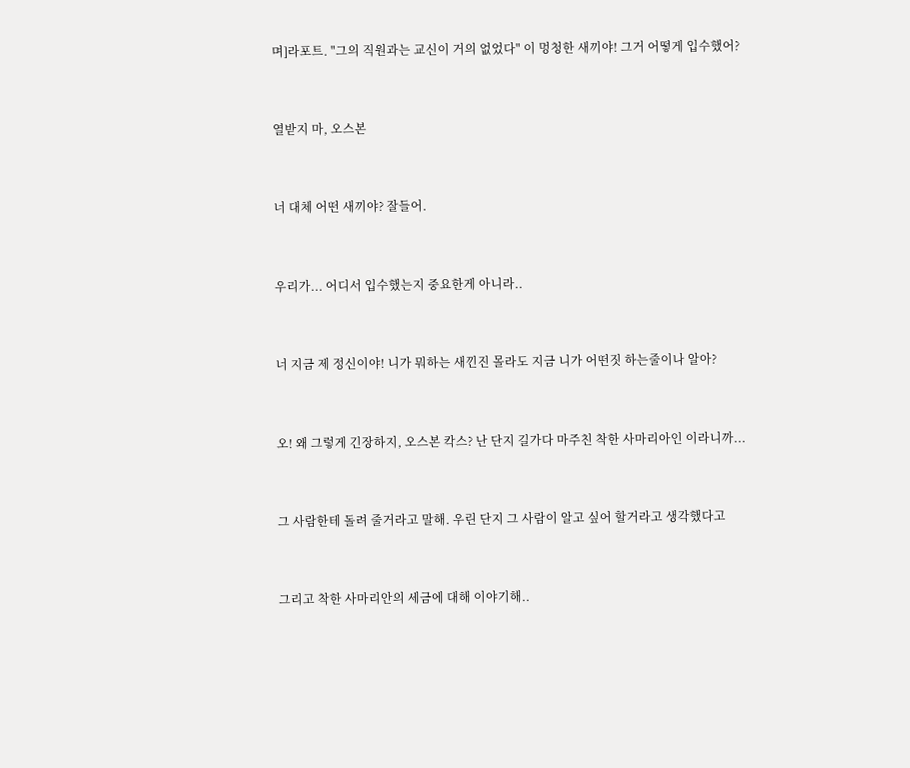며]라포트. "그의 직원과는 교신이 거의 없었다" 이 멍청한 새끼야! 그거 어떻게 입수했어?



열받지 마, 오스본



너 대체 어떤 새끼야? 잘들어.



우리가... 어디서 입수했는지 중요한게 아니라..



너 지금 제 정신이야! 니가 뭐하는 새낀진 몰라도 지금 니가 어떤짓 하는줄이나 알아?



오! 왜 그렇게 긴장하지, 오스본 칵스? 난 단지 길가다 마주친 착한 사마리아인 이라니까...



그 사람한테 돌려 줄거라고 말해. 우린 단지 그 사람이 알고 싶어 할거라고 생각했다고



그리고 착한 사마리안의 세금에 대해 이야기해..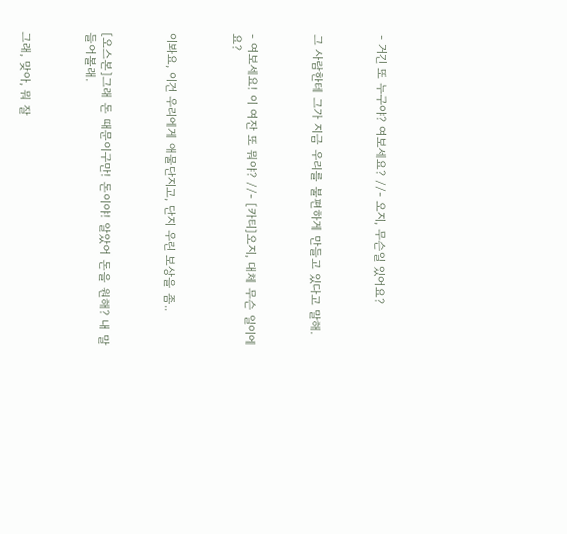- 거긴 또 누구야? 여보세요? //- 오지, 무슨일 있어요?



그 사람한테 그가 지금 우리를 불편하게 만들고 있다고 말해.



- 여보세요! 이 여잔 또 뭐야? //- [카티]오지, 대체 무슨 일이에요?



이봐요, 이건 우리에게 애물단지고, 단지 우린 보상을 좀..



[오스본]그래 돈 때문이구만! 돈이야! 알았어 돈을 원해? 내 말 들어볼래.



그래, 맞아, 뭐 잘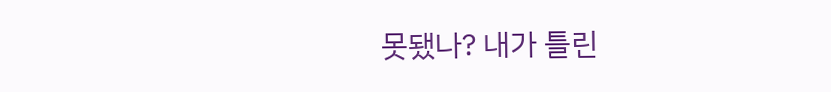못됐나? 내가 틀린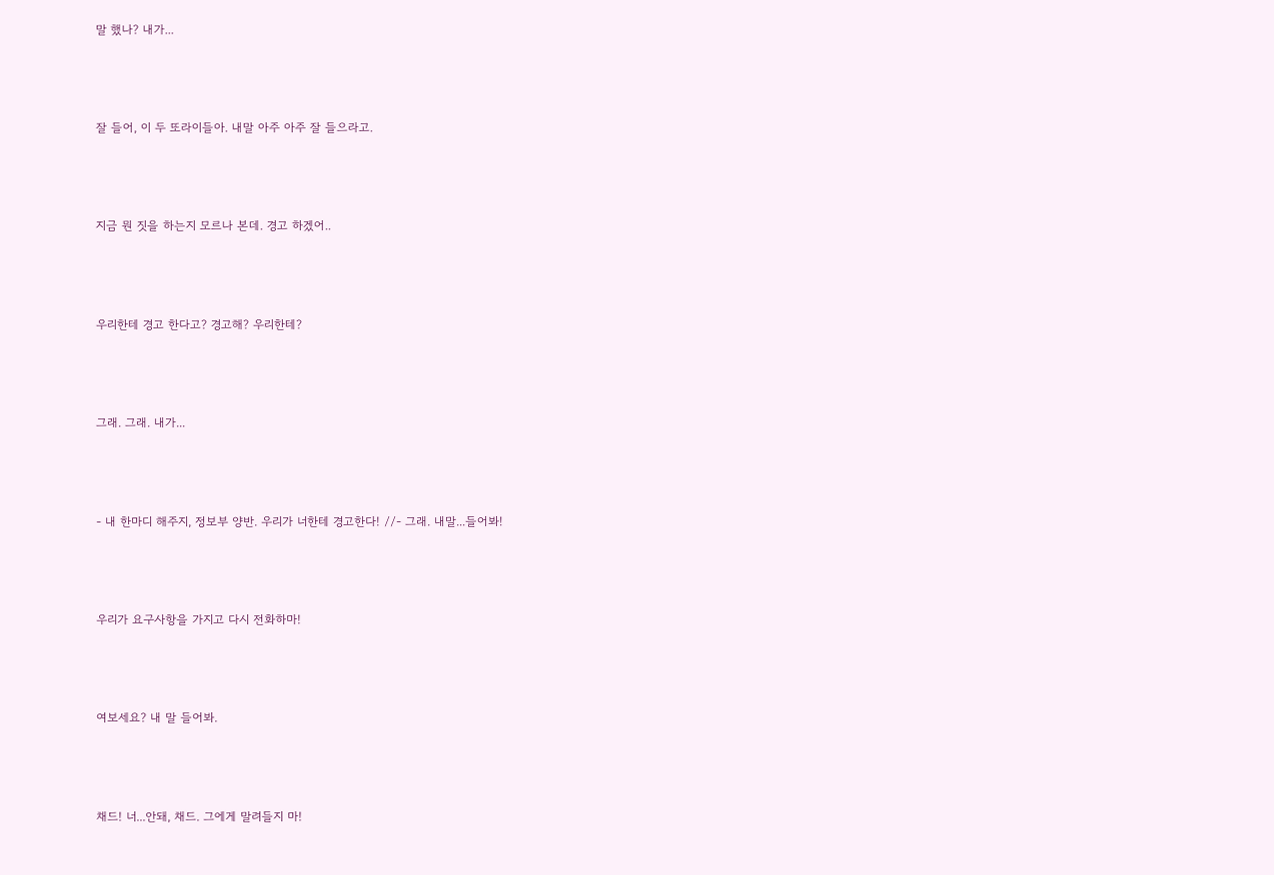말 했나? 내가...



잘 들어, 이 두 또라이들아. 내말 아주 아주 잘 들으라고.



지금 뭔 짓을 하는지 모르나 본데. 경고 하겠어..



우리한테 경고 한다고? 경고해? 우리한테?



그래. 그래. 내가...



- 내 한마디 해주지, 정보부 양반. 우리가 너한테 경고한다! //- 그래. 내말...들어봐!



우리가 요구사항을 가지고 다시 전화하마!



여보세요? 내 말 들어봐.



채드! 너...안돼, 채드. 그에게 말려들지 마!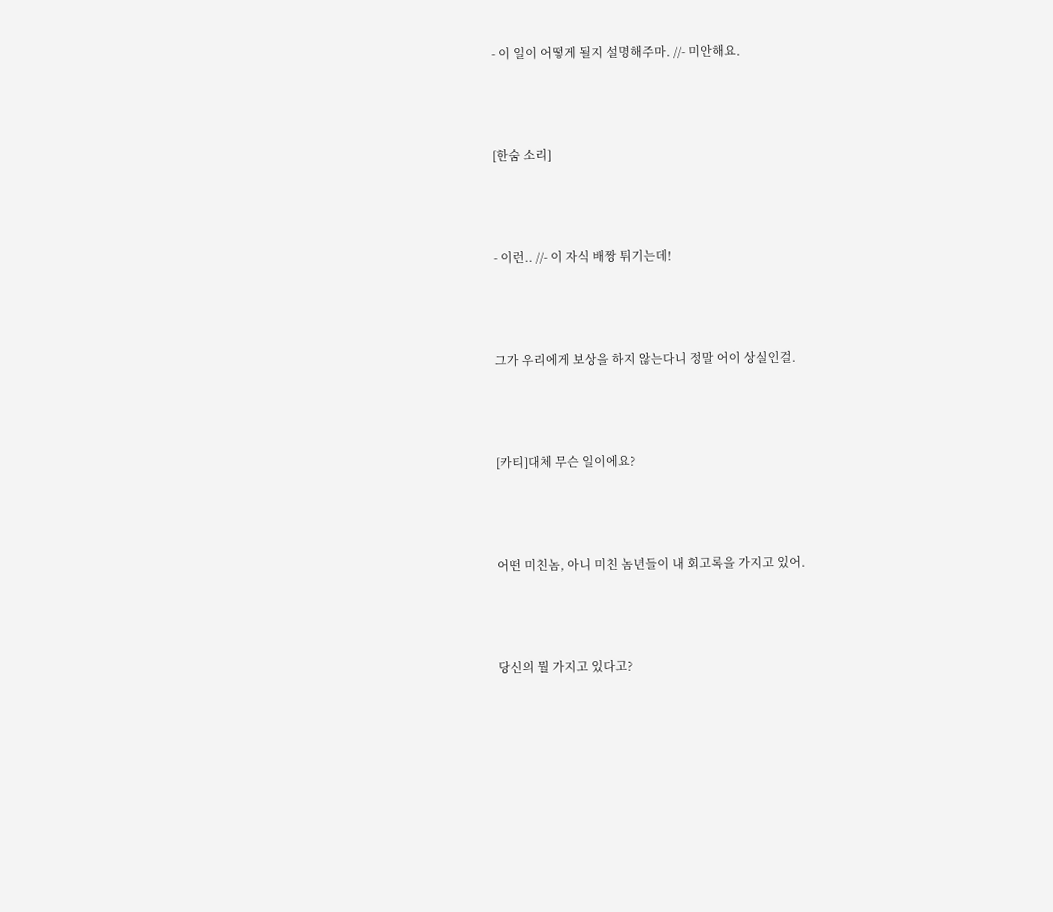- 이 일이 어떻게 될지 설명해주마. //- 미안해요.



[한숨 소리]



- 이런.. //- 이 자식 배짱 튀기는데!



그가 우리에게 보상을 하지 않는다니 정말 어이 상실인걸.



[카티]대체 무슨 일이에요?



어떤 미친놈, 아니 미친 놈년들이 내 회고록을 가지고 있어.



당신의 뭘 가지고 있다고?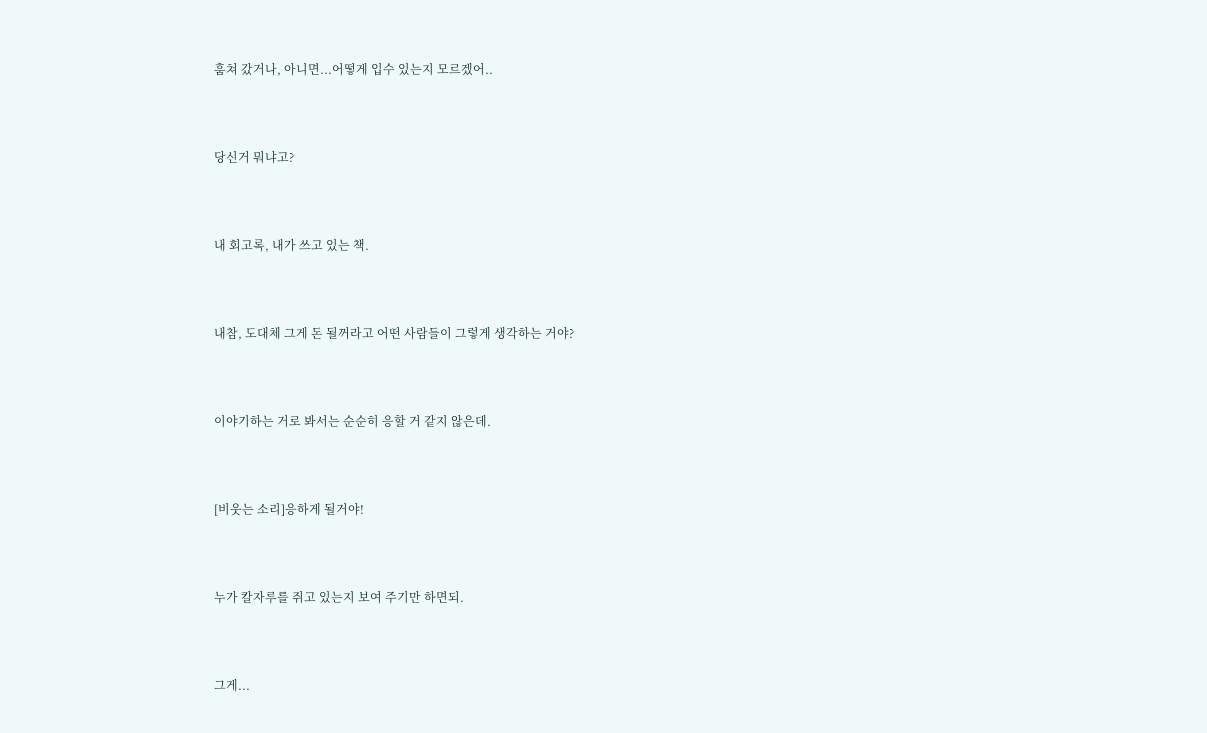훔쳐 갔거나, 아니면...어떻게 입수 있는지 모르겠어..



당신거 뭐냐고?



내 회고록, 내가 쓰고 있는 책.



내참, 도대체 그게 돈 될꺼라고 어떤 사람들이 그렇게 생각하는 거야?



이야기하는 거로 봐서는 순순히 응할 거 같지 않은데.



[비웃는 소리]응하게 될거야!



누가 칼자루를 쥐고 있는지 보여 주기만 하면되.



그게...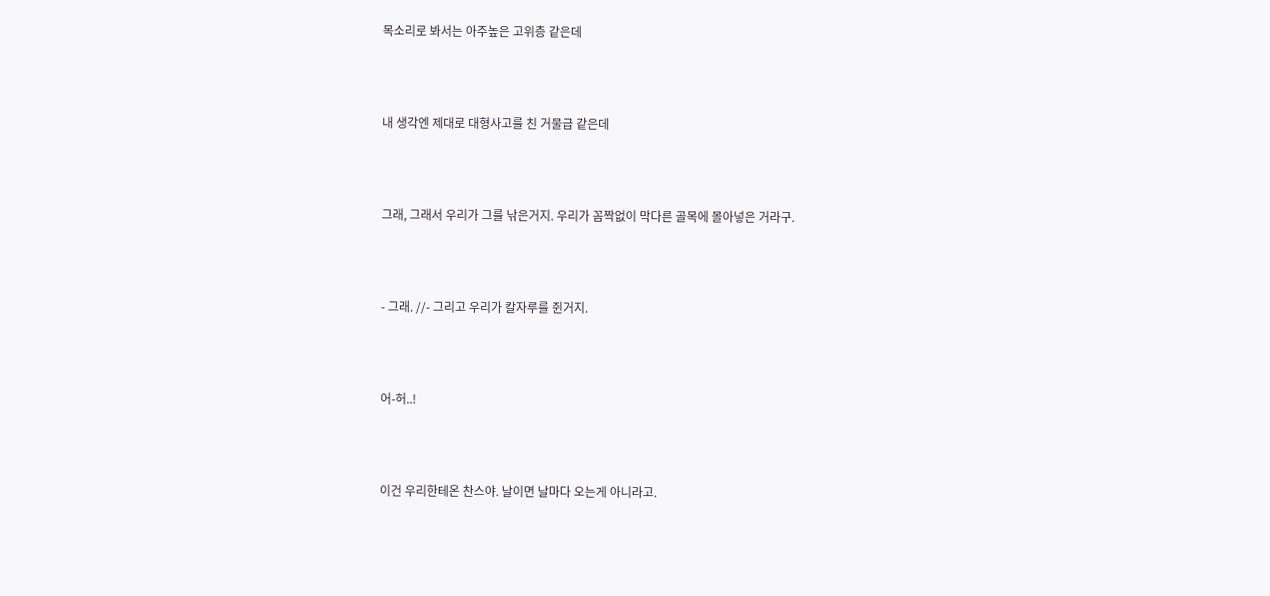목소리로 봐서는 아주높은 고위층 같은데



내 생각엔 제대로 대형사고를 친 거물급 같은데



그래, 그래서 우리가 그를 낚은거지. 우리가 꼼짝없이 막다른 골목에 몰아넣은 거라구.



- 그래. //- 그리고 우리가 칼자루를 쥔거지.



어-허..!



이건 우리한테온 찬스야. 날이면 날마다 오는게 아니라고.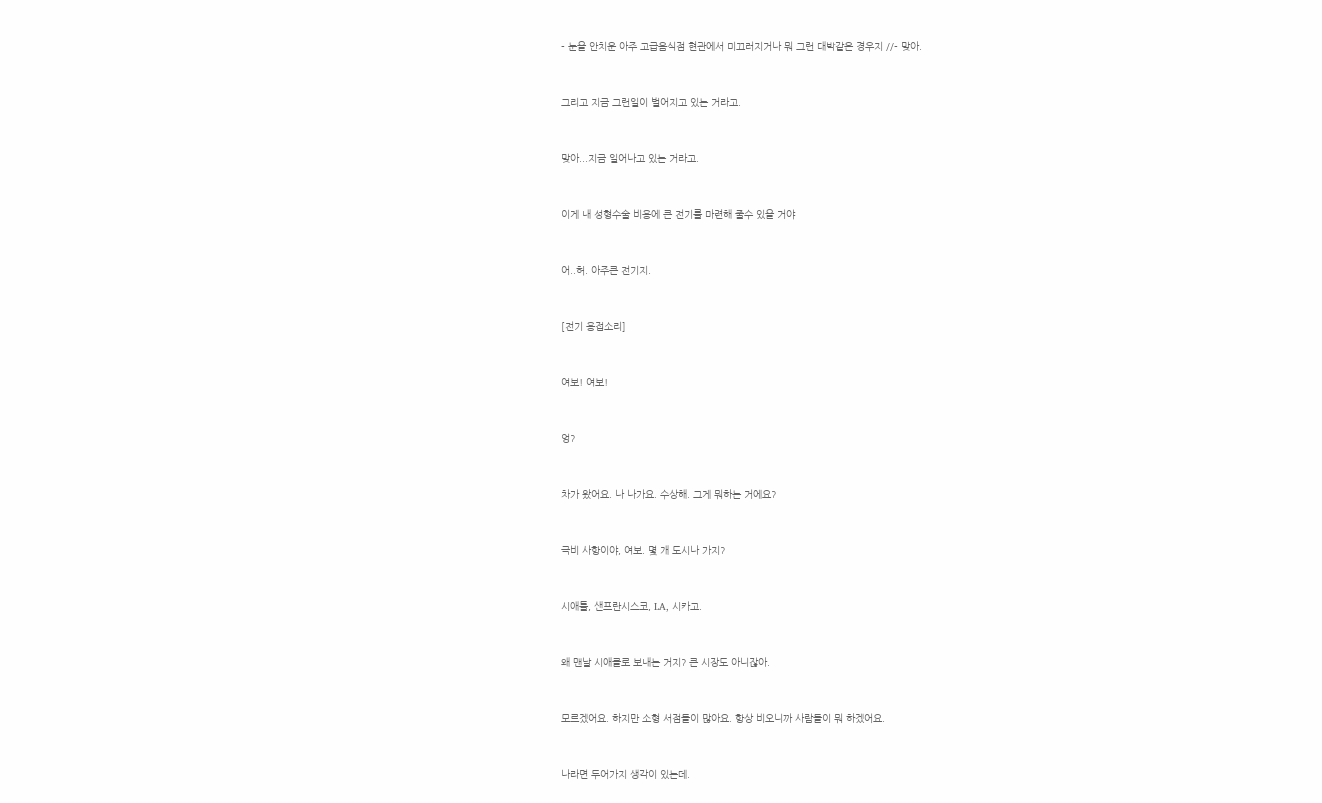- 눈을 안치운 아주 고급음식점 현관에서 미끄러지거나 뭐 그런 대박같은 경우지 //- 맞아.



그리고 지금 그런일이 벌어지고 있는 거라고.



맞아...지금 일어나고 있는 거라고.



이게 내 성형수술 비용에 큰 전기를 마련해 줄수 있을 거야



어..허. 아주큰 전기지.



[전기 용접소리]



여보! 여보!



엉?



차가 왔어요. 나 나가요. 수상해. 그게 뭐하는 거에요?



극비 사항이야, 여보. 몇 개 도시나 가지?



시애틀, 샌프란시스코, LA, 시카고.



왜 맨날 시애클로 보내는 거지? 큰 시장도 아니잖아.



모르겠어요. 하지만 소형 서점들이 많아요. 항상 비오니까 사람들이 뭐 하겠어요.



나라면 두어가지 생각이 있는데.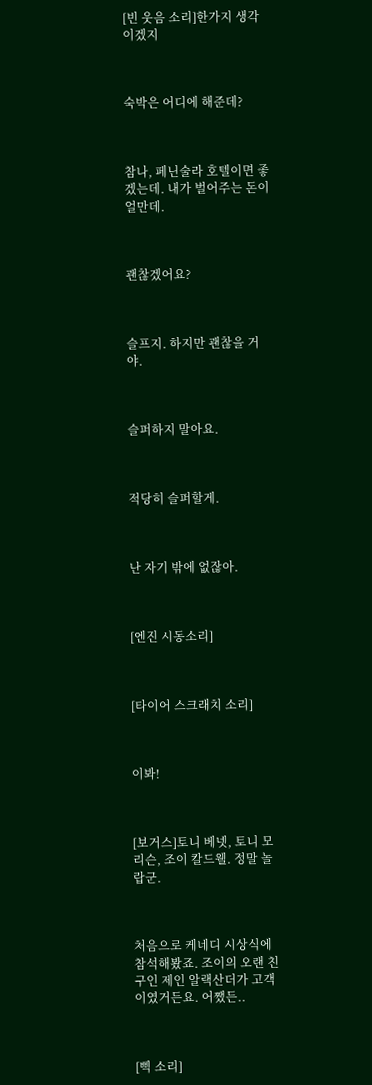[빈 웃음 소리]한가지 생각이겠지



숙박은 어디에 해준데?



참나, 페닌술라 호텔이면 좋겠는데. 내가 벌어주는 돈이 얼만데.



괜찮겠어요?



슬프지. 하지만 괜찮을 거야.



슬퍼하지 말아요.



적당히 슬퍼할게.



난 자기 밖에 없잖아.



[엔진 시동소리]



[타이어 스크래치 소리]



이봐!



[보거스]토니 베넷, 토니 모리슨, 조이 칼드웰. 정말 놀랍군.



처음으로 케네디 시상식에 참석해봤죠. 조이의 오랜 친구인 제인 알랙산더가 고객이였거든요. 어쨌든..



[삑 소리]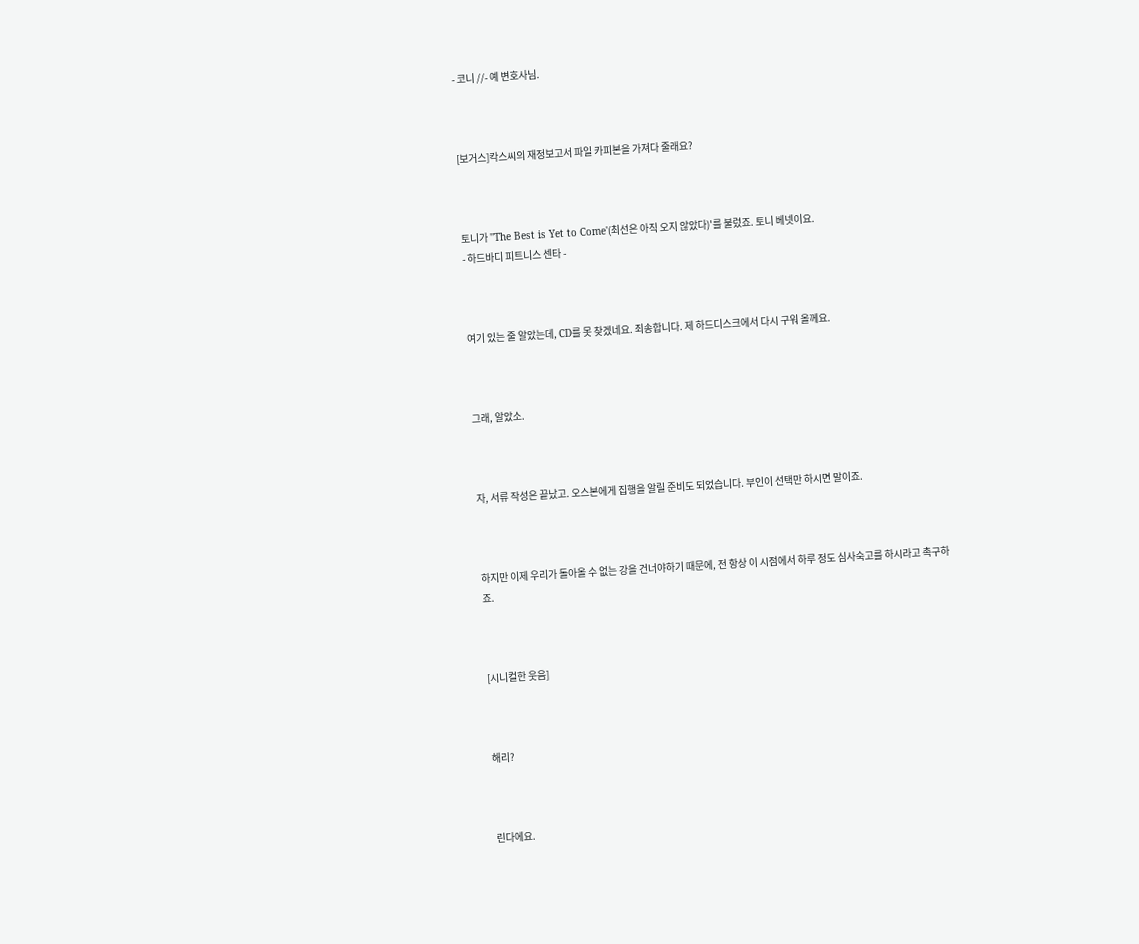- 코니 //- 예 변호사님.



[보거스]칵스씨의 재정보고서 파일 카피본을 가져다 줄래요?



토니가 ''The Best is Yet to Come'(최선은 아직 오지 않았다)'를 불렀죠. 토니 베넷이요.
- 하드바디 피트니스 센타 -



여기 있는 줄 알았는데, CD를 못 찾겠네요. 죄송합니다. 제 하드디스크에서 다시 구워 올께요.



그래, 알았소.



자, 서류 작성은 끝났고. 오스본에게 집행을 알릴 준비도 되었습니다. 부인이 선택만 하시면 말이죠.



하지만 이제 우리가 돌아올 수 없는 강을 건너야하기 때문에, 전 항상 이 시점에서 하루 정도 심사숙고를 하시라고 촉구하죠.



[시니컬한 웃음]



해리?



린다에요.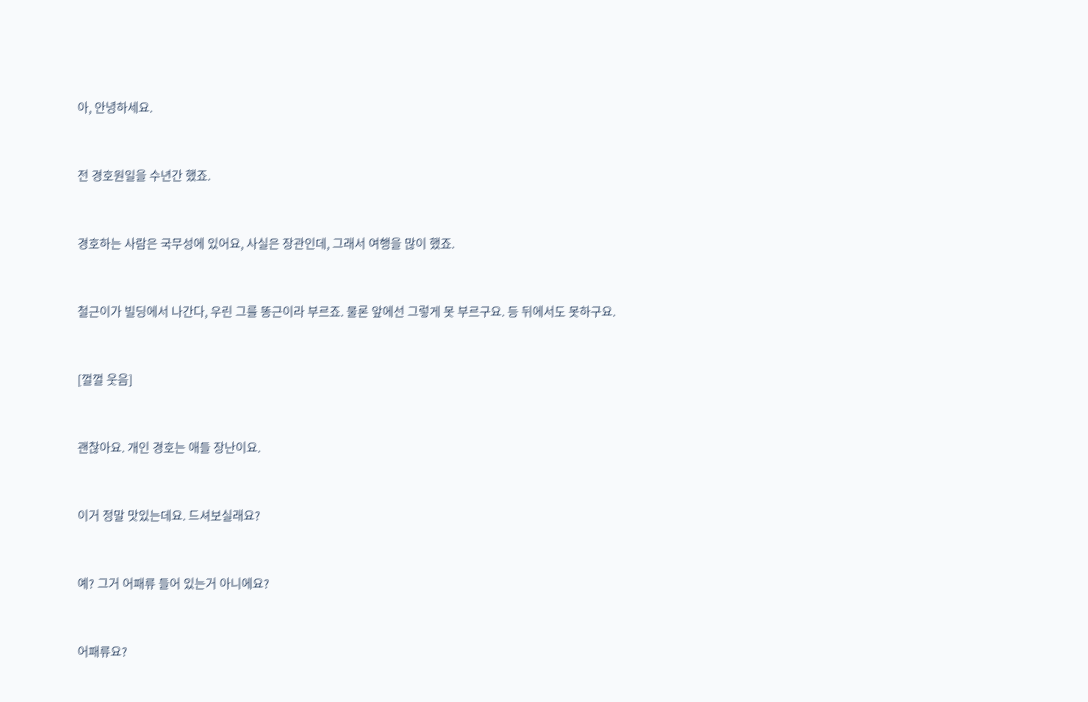아, 안녕하세요.



전 경호원일을 수년간 했죠.



경호하는 사람은 국무성에 있어요, 사실은 장관인데, 그래서 여행을 많이 했죠.



철근이가 빌딩에서 나간다, 우린 그를 똥근이라 부르죠. 물론 앞에선 그렇게 못 부르구요. 등 뒤에서도 못하구요.



[껄껄 웃음]



괜찮아요. 개인 경호는 애들 장난이요.



이거 정말 맛있는데요. 드셔보실래요?



예? 그거 어패류 들어 있는거 아니에요?



어패류요?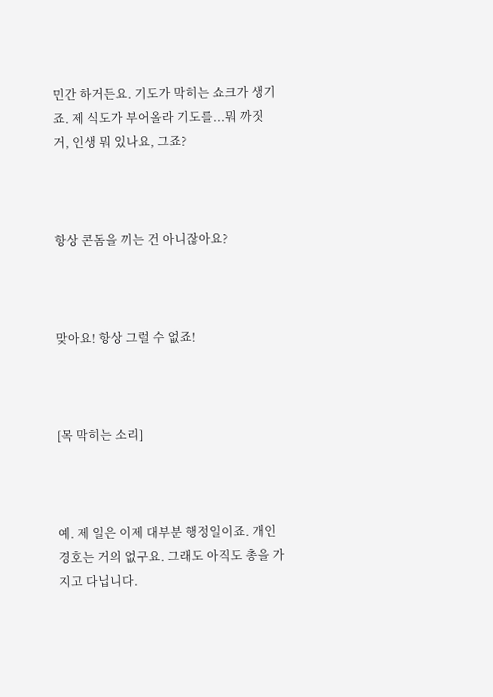민간 하거든요. 기도가 막히는 쇼크가 생기죠. 제 식도가 부어올라 기도를...뭐 까짓거, 인생 뭐 있나요, 그죠?



항상 콘돔을 끼는 건 아니잖아요?



맞아요! 항상 그럴 수 없죠!



[목 막히는 소리]



예. 제 일은 이제 대부분 행정일이죠. 개인 경호는 거의 없구요. 그래도 아직도 총을 가지고 다닙니다.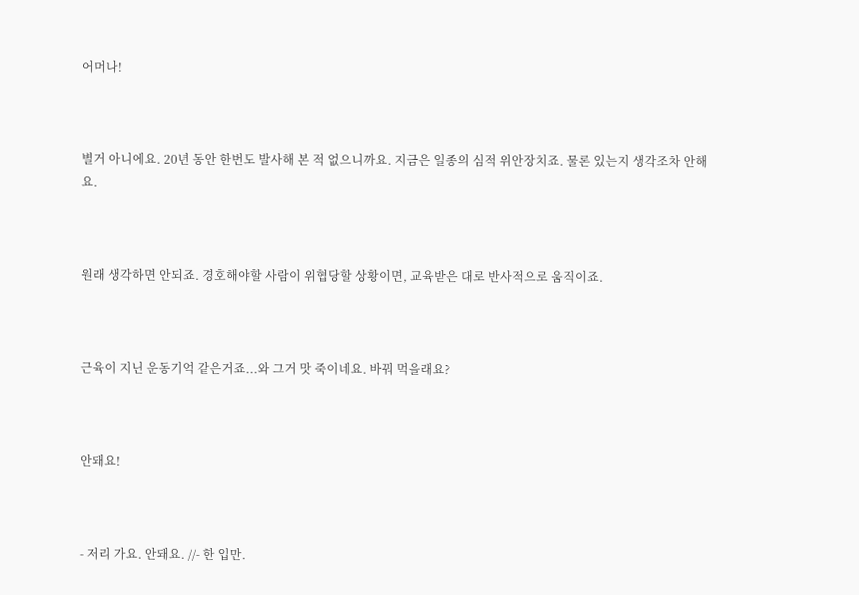어머나!



별거 아니에요. 20년 동안 한번도 발사해 본 적 없으니까요. 지금은 일종의 심적 위안장치죠. 물론 있는지 생각조차 안해요.



원래 생각하면 안되죠. 경호해야할 사람이 위협당할 상황이면, 교육받은 대로 반사적으로 움직이죠.



근육이 지닌 운동기억 같은거죠...와 그거 맛 죽이네요. 바꿔 먹을래요?



안돼요!



- 저리 가요. 안돼요. //- 한 입만.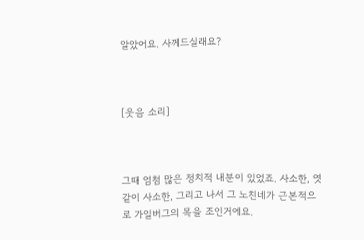알았어요. 사께드실래요?



[웃음 소리]



그때 엄첨 많은 정치적 내분이 있었죠. 사소한, 엿같이 사소한, 그리고 나서 그 노친네가 근본적으로 가일버그의 목을 조인거에요.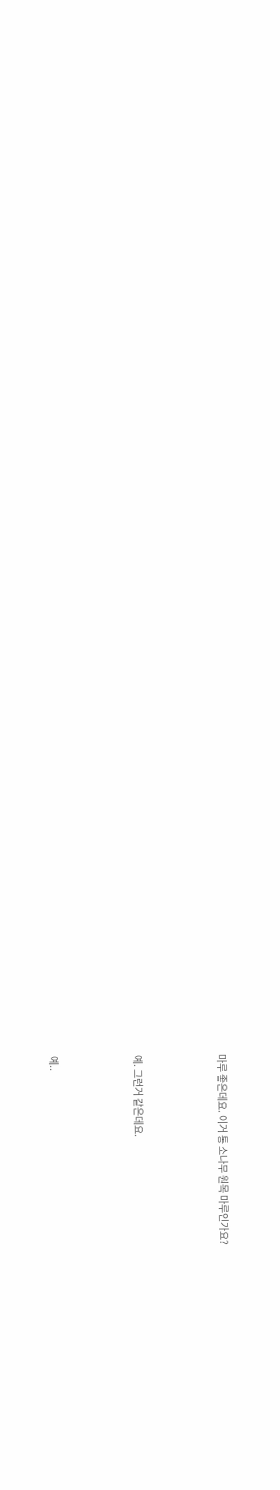마루 좋은데요. 이거 통 소나무 원목 마루인가요?



예. 그런거 같은데요.



예..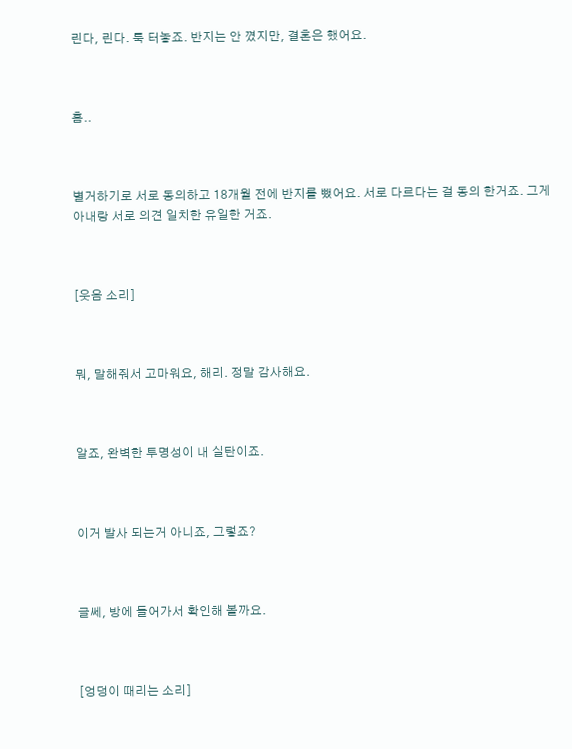린다, 린다. 툭 터놓죠. 반지는 안 꼈지만, 결혼은 했어요.



흠..



별거하기로 서로 동의하고 18개월 전에 반지를 뺐어요. 서로 다르다는 걸 동의 한거죠. 그게 아내랑 서로 의견 일치한 유일한 거죠.



[웃음 소리]



뭐, 말해줘서 고마워요, 해리. 정말 감사해요.



알죠, 완벽한 투명성이 내 실탄이죠.



이거 발사 되는거 아니죠, 그렇죠?



글쎄, 방에 들어가서 확인해 볼까요.



[엉덩이 때리는 소리]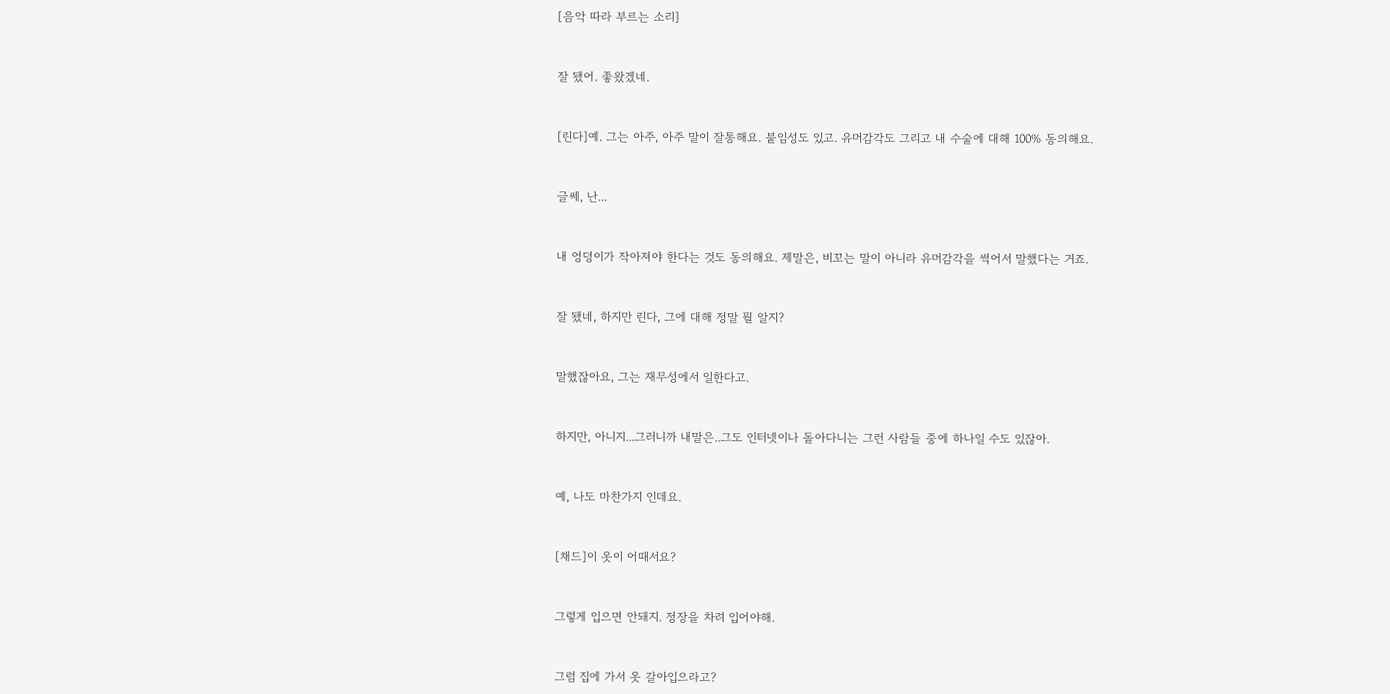[음악 따라 부르는 소리]



잘 됐어. 좋왔겠네.



[린다]예. 그는 아주, 아주 말이 잘통해요. 붙임성도 있고. 유머감각도 그리고 내 수술에 대해 100% 동의해요.



글쎄, 난...



내 엉덩이가 작아져야 한다는 것도 동의해요. 제말은, 비꼬는 말이 아니라 유머감각을 썩어서 말했다는 거죠.



잘 됐네, 하지만 린다, 그에 대해 정말 뭘 알지?



말했잖아요, 그는 재무성에서 일한다고.



하지만, 아니지...그러니까 내말은..그도 인터넷이나 돌아다니는 그런 사람들 중에 하나일 수도 있잖아.



예, 나도 마찬가지 인데요.



[채드]이 옷이 어때서요?



그렇게 입으면 안돼지. 정장을 차려 입어야해.



그럼 집에 가서 옷 갈아입으라고?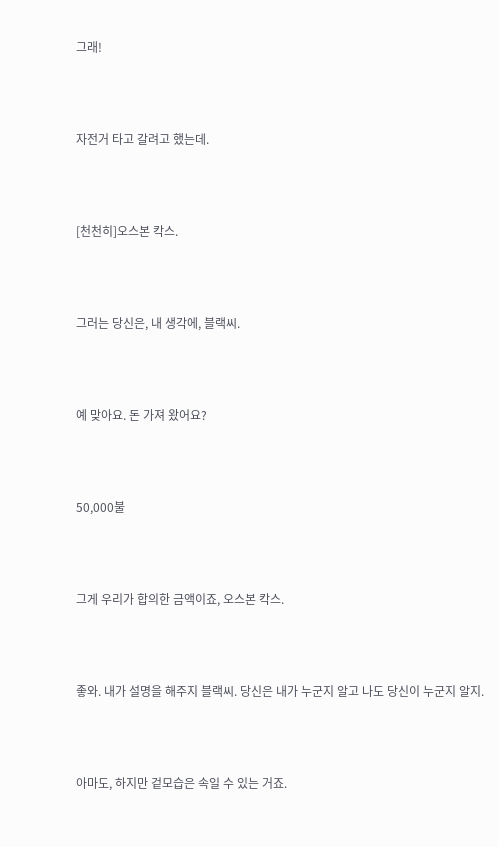그래!



자전거 타고 갈려고 했는데.



[천천히]오스본 칵스.



그러는 당신은, 내 생각에, 블랙씨.



예 맞아요. 돈 가져 왔어요?



50,000불



그게 우리가 합의한 금액이죠, 오스본 칵스.



좋와. 내가 설명을 해주지 블랙씨. 당신은 내가 누군지 알고 나도 당신이 누군지 알지.



아마도, 하지만 겉모습은 속일 수 있는 거죠.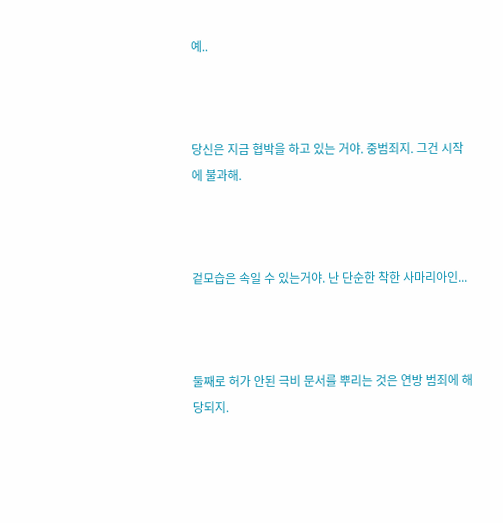예..



당신은 지금 협박을 하고 있는 거야. 중범죄지. 그건 시작에 불과해.



겉모습은 속일 수 있는거야. 난 단순한 착한 사마리아인...



둘째로 허가 안된 극비 문서를 뿌리는 것은 연방 범죄에 해당되지.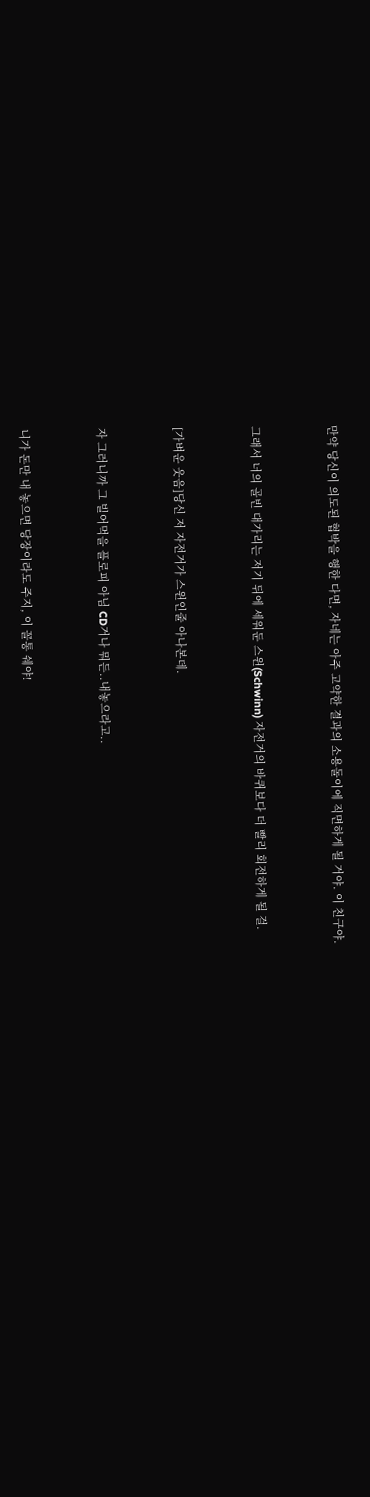만약 당신이 의도된 협박을 행한 다면, 자네는 아주 고약한 결과의 소용돌이에 직면하게 될 거야. 이 친구야.



그래서 너의 골빈 대가리는 저기 뒤에 세워둔 스윈(Schwinn) 자전거의 바퀴보다 더 빨리 회전하게 될 걸.



[가벼운 웃음]당신 저 자전거가 스윈인줄 아나본데.



자 그러니까 그 빌어먹을 플로피 아님 CD거나 뭐든..내놓으라고..



니가 돈만 내 놓으면 당장이라도 주지, 이 꼴통 쉐야!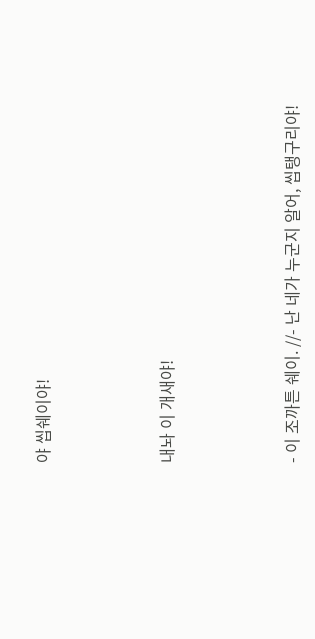야 씹쉐이야!



내놔 이 개새야!



- 이 조까튼 쉐이. //- 난 네가 누군지 알어, 씹탱구리야!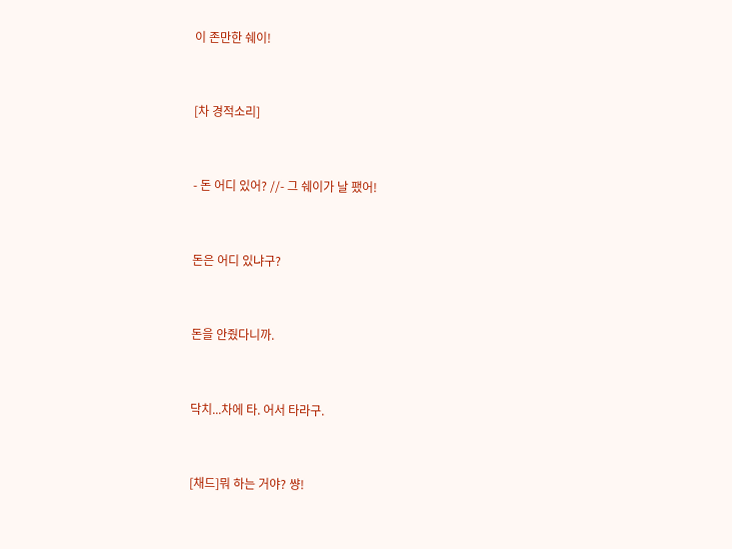이 존만한 쉐이!



[차 경적소리]



- 돈 어디 있어? //- 그 쉐이가 날 팼어!



돈은 어디 있냐구?



돈을 안줬다니까.



닥치...차에 타. 어서 타라구.



[채드]뭐 하는 거야? 썅!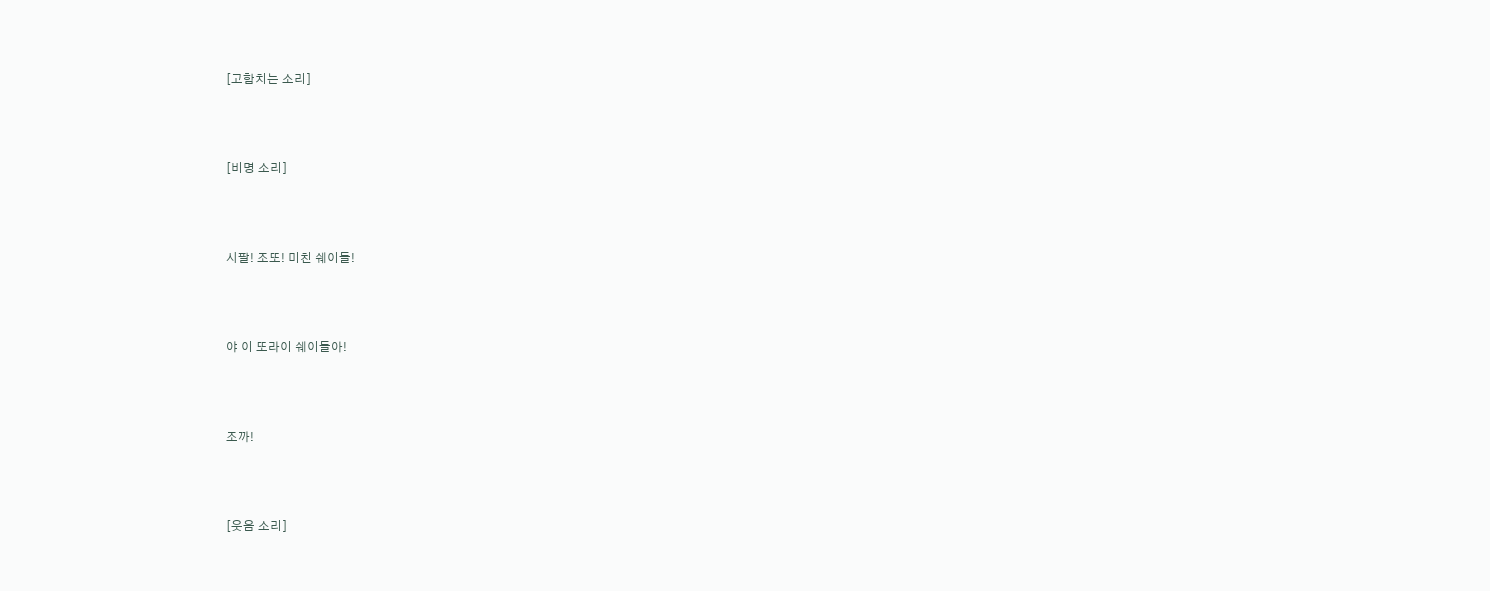[고함치는 소리]



[비명 소리]



시팔! 조또! 미친 쉐이들!



야 이 또라이 쉐이들아!



조까!



[웃음 소리]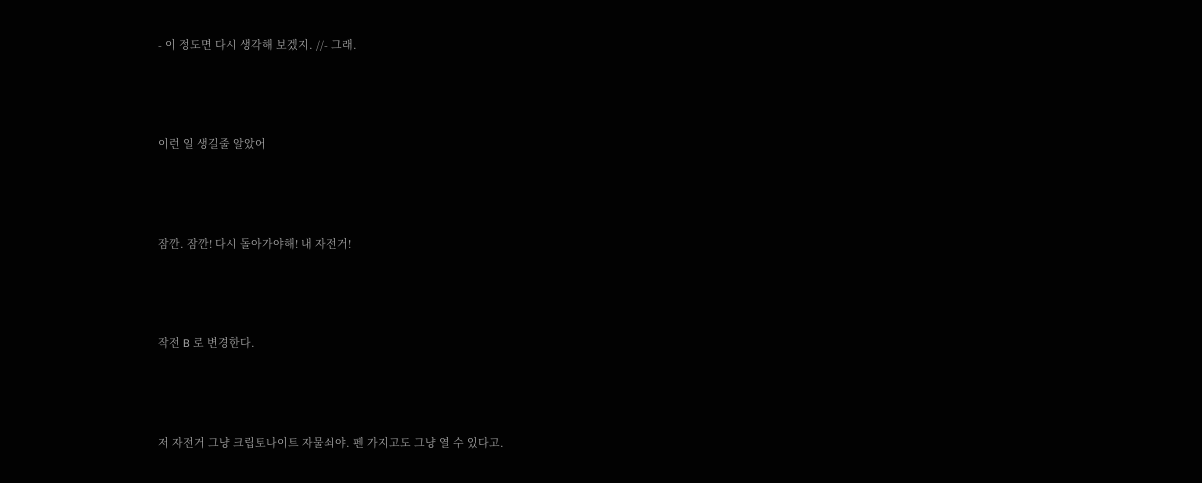- 이 정도면 다시 생각해 보겠지. //- 그래.



이런 일 생길줄 알았어



잠깐. 잠깐! 다시 돌아가야해! 내 자전거!



작전 B 로 변경한다.



저 자전거 그냥 크립토나이트 자물쇠야. 펜 가지고도 그냥 열 수 있다고.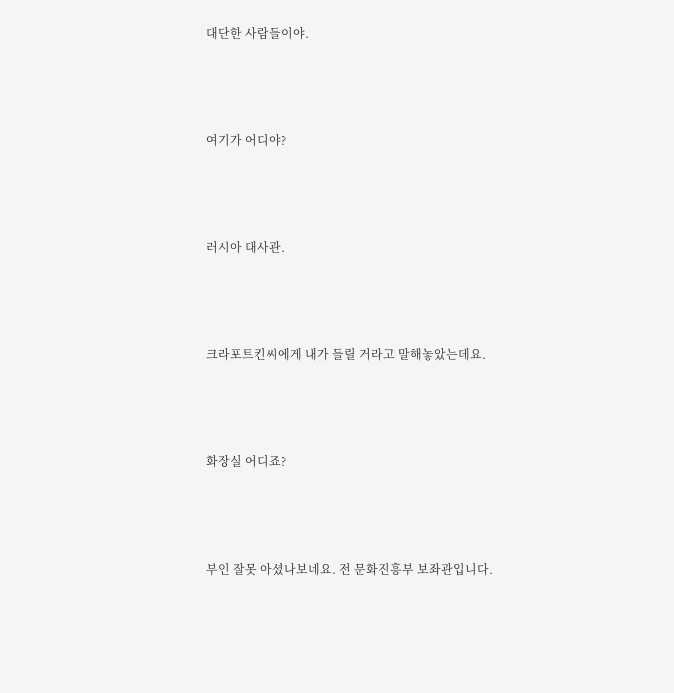대단한 사람들이야.



여기가 어디야?



러시아 대사관.



크라포트킨씨에게 내가 들릴 거라고 말해놓았는데요.



화장실 어디죠?



부인 잘못 아셨나보네요. 전 문화진흥부 보좌관입니다.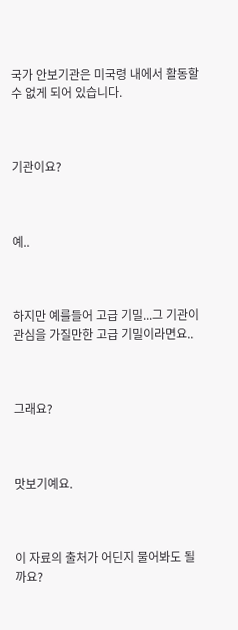국가 안보기관은 미국령 내에서 활동할 수 없게 되어 있습니다.



기관이요?



예..



하지만 예를들어 고급 기밀...그 기관이 관심을 가질만한 고급 기밀이라면요..



그래요?



맛보기예요.



이 자료의 출처가 어딘지 물어봐도 될까요?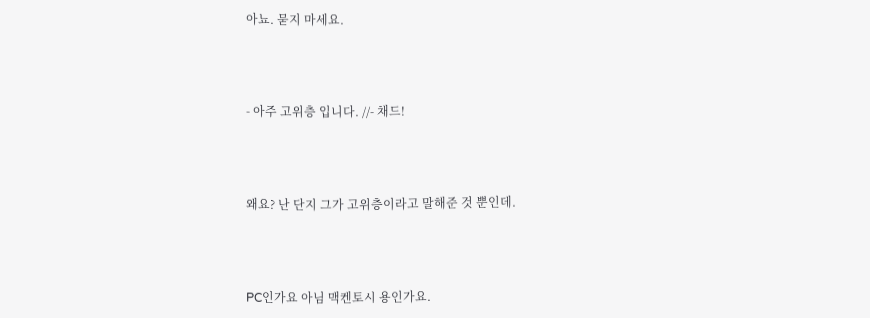아뇨. 묻지 마세요.



- 아주 고위층 입니다. //- 채드!



왜요? 난 단지 그가 고위층이라고 말해준 것 뿐인데.



PC인가요 아님 맥켄토시 용인가요.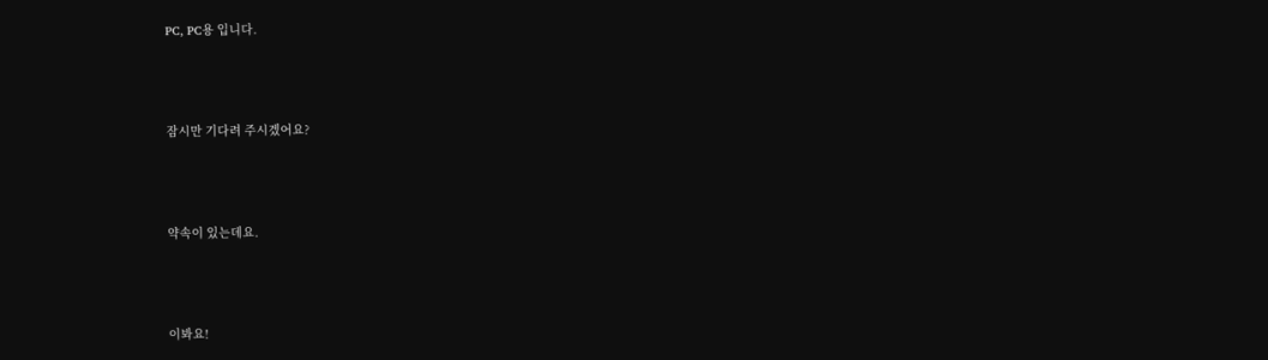PC, PC용 입니다.



잠시만 기다려 주시겠어요?



약속이 있는데요.



이봐요!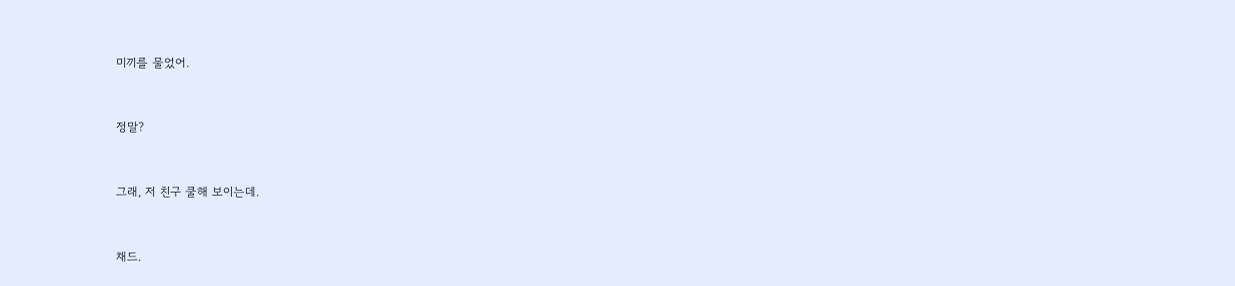미끼를 물었어.



정말?



그래, 저 친구 쿨해 보이는데.



채드.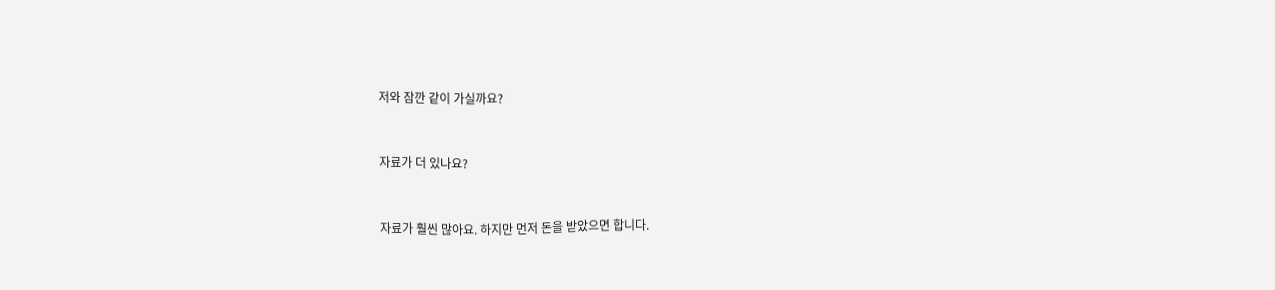저와 잠깐 같이 가실까요?



자료가 더 있나요?



자료가 훨씬 많아요. 하지만 먼저 돈을 받았으면 합니다.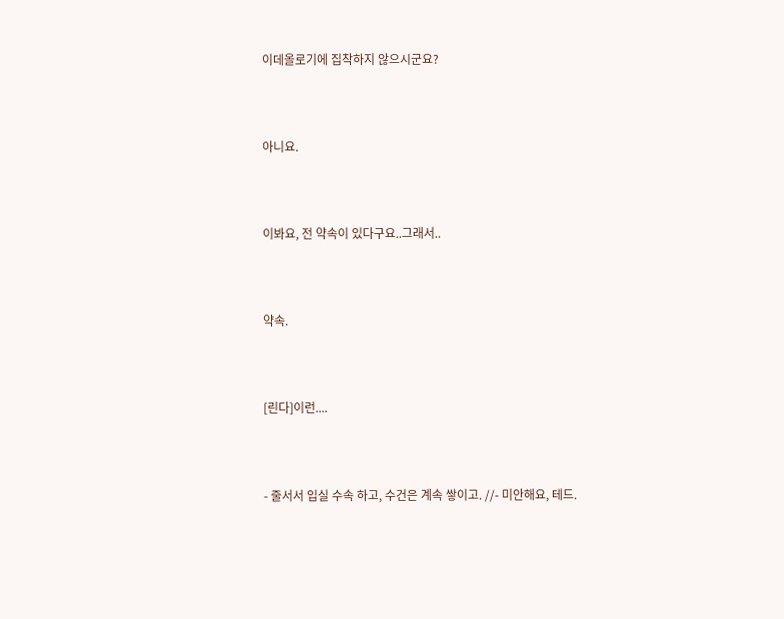이데올로기에 집착하지 않으시군요?



아니요.



이봐요, 전 약속이 있다구요..그래서..



약속.



[린다]이런....



- 줄서서 입실 수속 하고, 수건은 계속 쌓이고. //- 미안해요, 테드.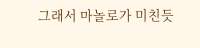그래서 마놀로가 미친듯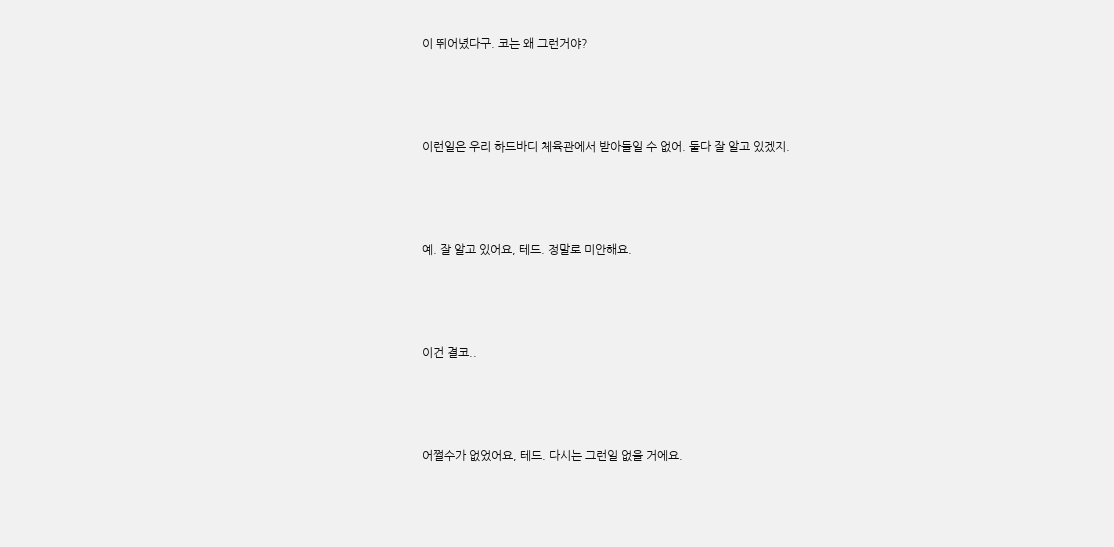이 뛰어녔다구. 코는 왜 그런거야?



이런일은 우리 하드바디 체육관에서 받아들일 수 없어. 둘다 잘 알고 있겠지.



예. 잘 알고 있어요, 테드. 정말로 미안해요.



이건 결코..



어쩔수가 없었어요, 테드. 다시는 그런일 없을 거에요.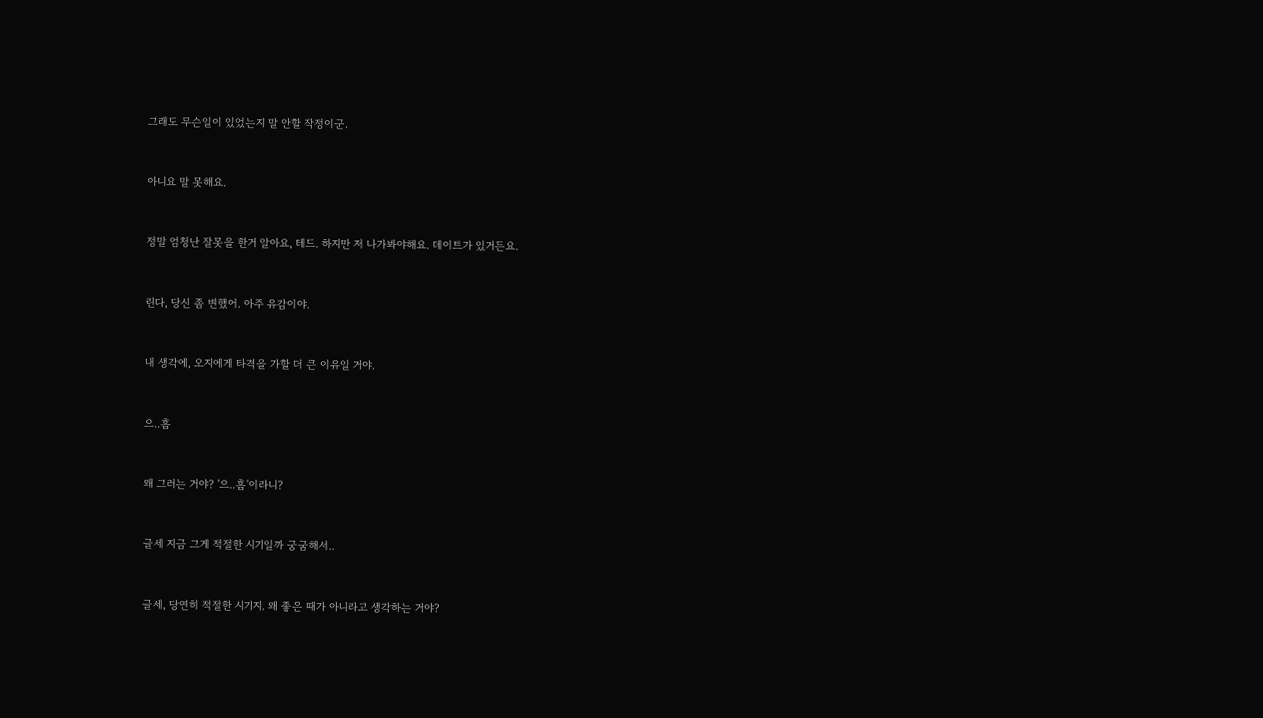그래도 무슨일이 있었는지 말 안할 작정이군.



아니요 말 못해요.



정말 엄청난 잘못을 한거 알아요, 테드. 하지만 저 나가봐야해요. 데이트가 있거든요.



린다, 당신 좀 변했어. 아주 유감이야.



내 생각에, 오지에게 타격을 가할 더 큰 이유일 거야.



으..흠



왜 그러는 거야? '으..흠'이라니?



글세 지금 그게 적절한 시기일까 궁굼해서..



글세, 당연히 적절한 시기지. 왜 좋은 때가 아니라고 생각하는 거야?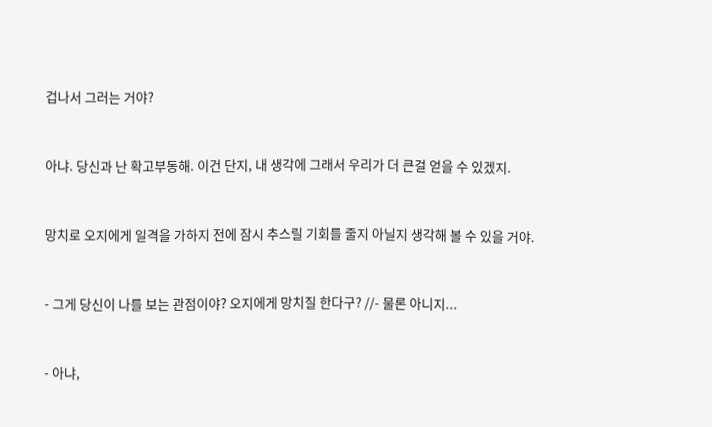겁나서 그러는 거야?



아냐. 당신과 난 확고부동해. 이건 단지, 내 생각에 그래서 우리가 더 큰걸 얻을 수 있겠지.



망치로 오지에게 일격을 가하지 전에 잠시 추스릴 기회를 줄지 아닐지 생각해 볼 수 있을 거야.



- 그게 당신이 나를 보는 관점이야? 오지에게 망치질 한다구? //- 물론 아니지...



- 아냐,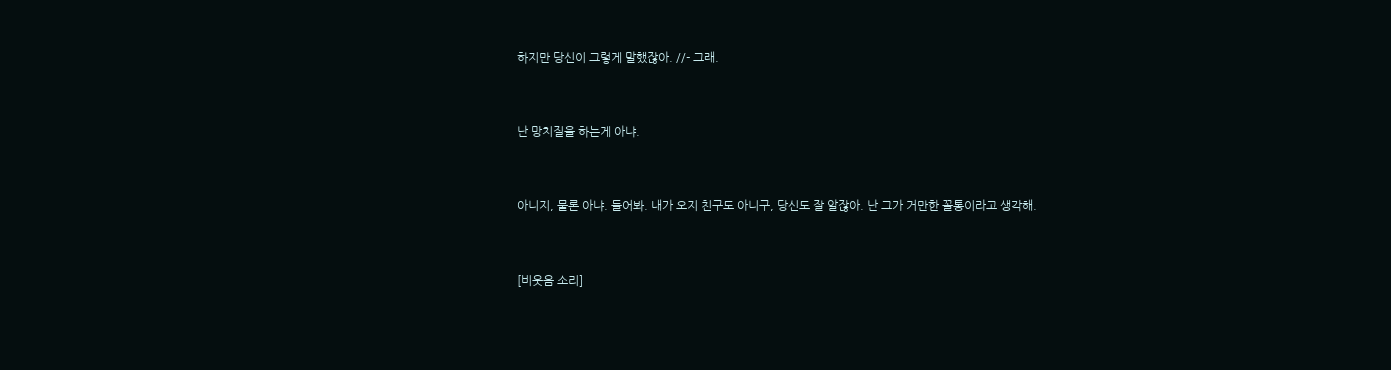하지만 당신이 그렇게 말했잖아. //- 그래.



난 망치질을 하는게 아냐.



아니지, 물론 아냐. 들어봐. 내가 오지 친구도 아니구, 당신도 잘 알잖아. 난 그가 거만한 꼴통이라고 생각해.



[비웃음 소리]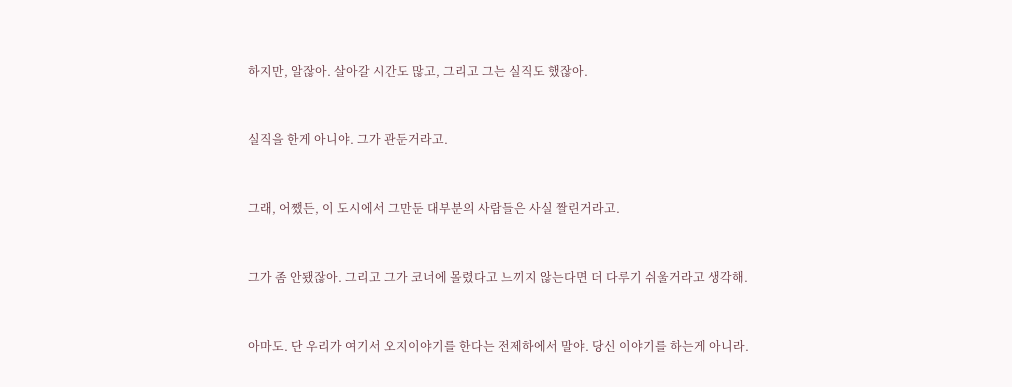하지만, 알잖아. 살아갈 시간도 많고, 그리고 그는 실직도 했잖아.



실직을 한게 아니야. 그가 관둔거라고.



그래, 어쨌든, 이 도시에서 그만둔 대부분의 사람들은 사실 짤린거라고.



그가 좀 안됐잖아. 그리고 그가 코너에 몰렸다고 느끼지 않는다면 더 다루기 쉬울거라고 생각해.



아마도. 단 우리가 여기서 오지이야기를 한다는 전제하에서 말야. 당신 이야기를 하는게 아니라.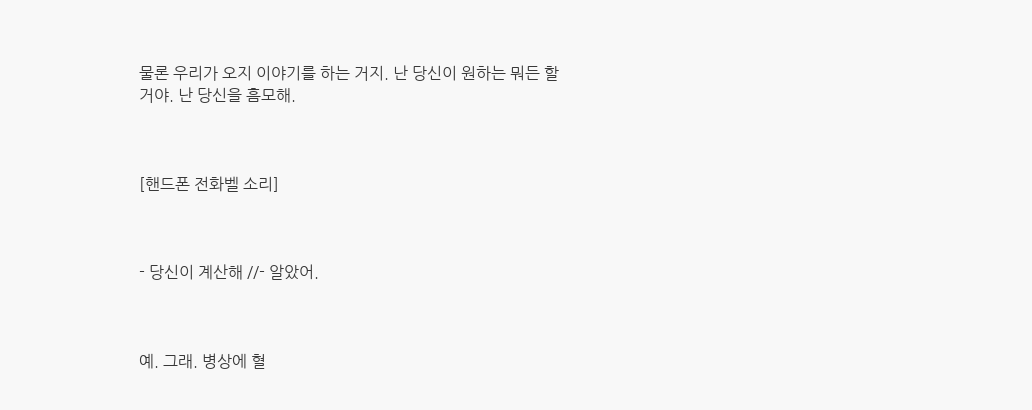물론 우리가 오지 이야기를 하는 거지. 난 당신이 원하는 뭐든 할 거야. 난 당신을 흠모해.



[핸드폰 전화벨 소리]



- 당신이 계산해 //- 알았어.



예. 그래. 병상에 혈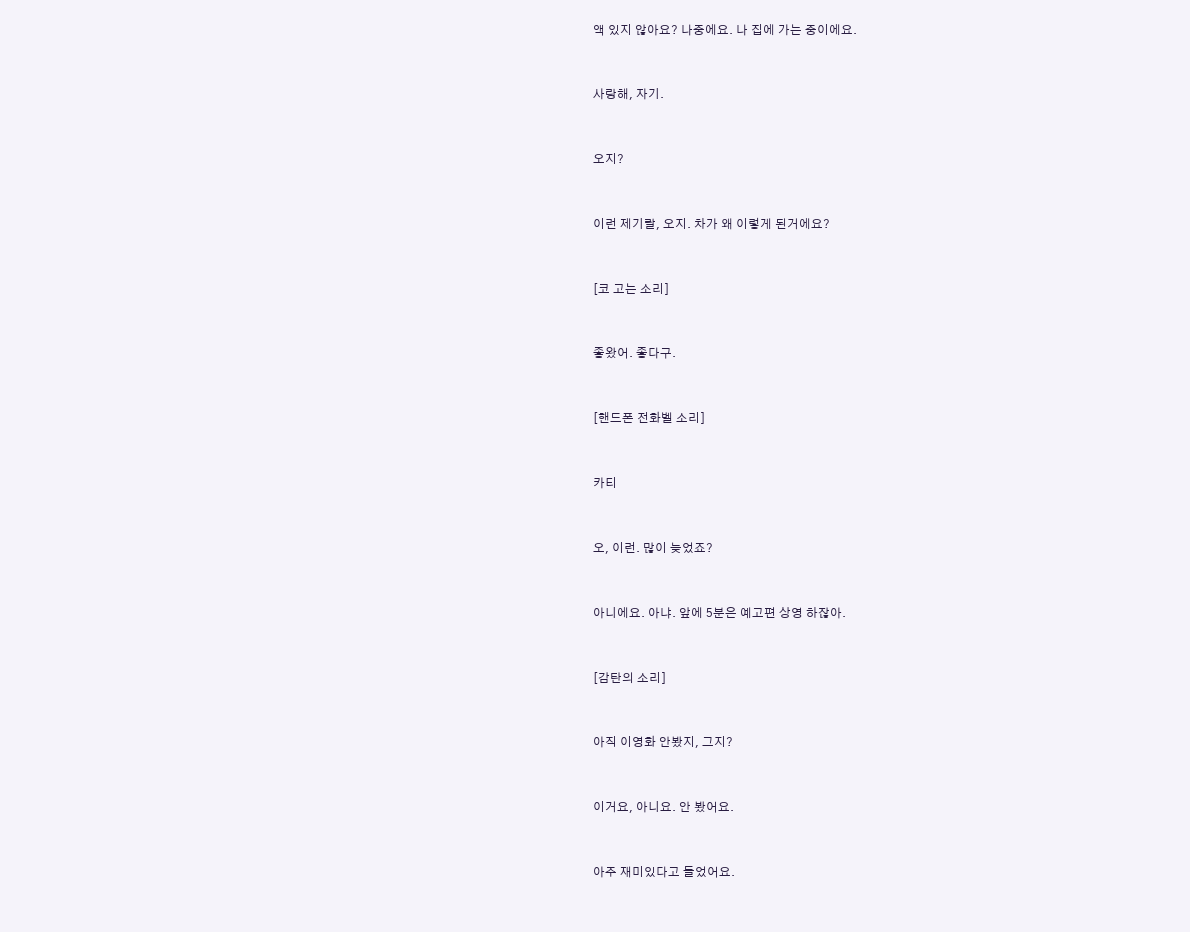액 있지 않아요? 나중에요. 나 집에 가는 중이에요.



사랑해, 자기.



오지?



이런 제기랄, 오지. 차가 왜 이렇게 된거에요?



[코 고는 소리]



좋왔어. 좋다구.



[핸드폰 전화벨 소리]



카티



오, 이런. 많이 늦었죠?



아니에요. 아냐. 앞에 5분은 예고편 상영 하잖아.



[감탄의 소리]



아직 이영화 안봤지, 그지?



이거요, 아니요. 안 봤어요.



아주 재미있다고 들었어요.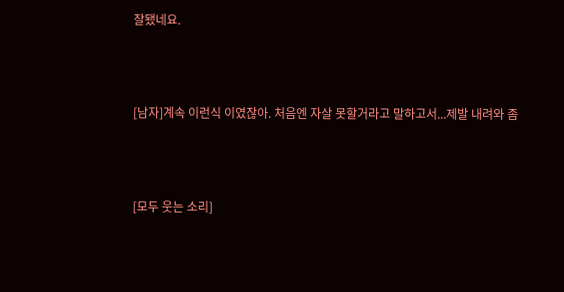잘됐네요.



[남자]계속 이런식 이였잖아. 처음엔 자살 못할거라고 말하고서...제발 내려와 좀



[모두 웃는 소리]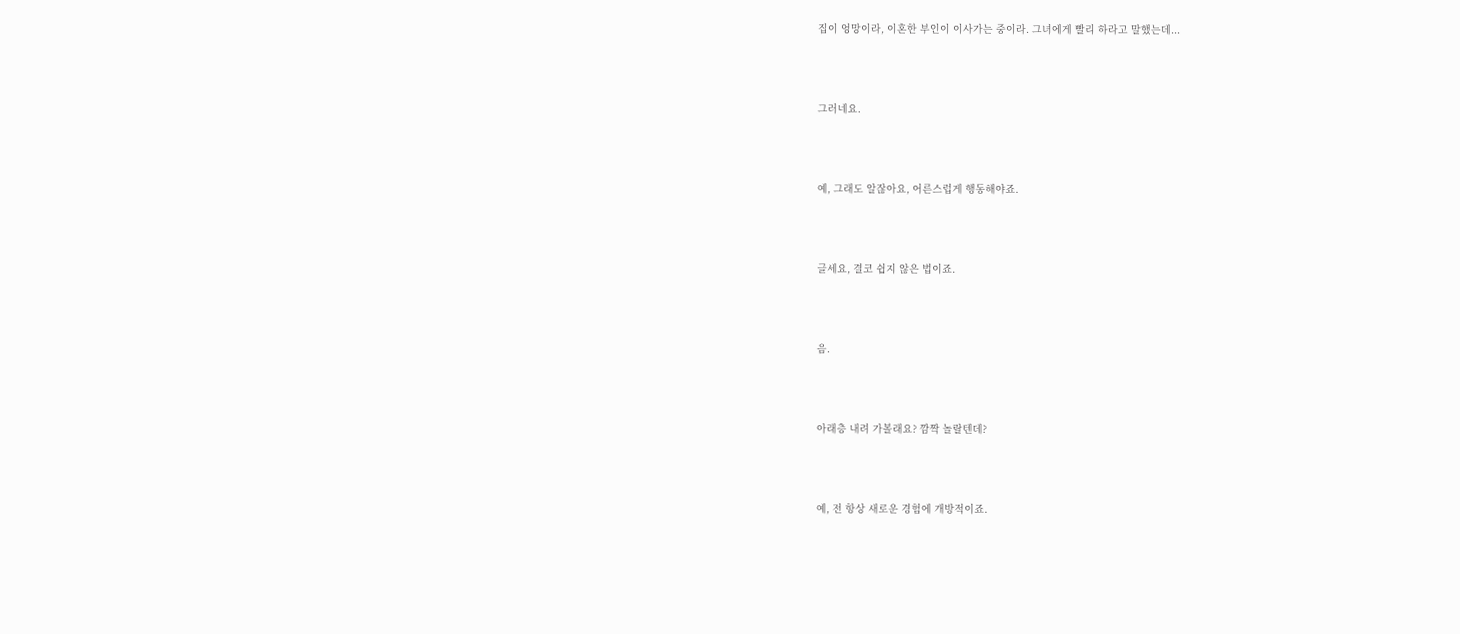집이 엉망이라, 이혼한 부인이 이사가는 중이라. 그녀에게 빨리 하라고 말했는데...



그러네요.



예, 그래도 알잖아요, 어른스럽게 행동해야죠.



글세요, 결코 쉽지 않은 법이죠.



음.



아래층 내려 가볼래요? 깜짝 놀랄텐데?



예, 전 항상 새로운 경험에 개방적이죠.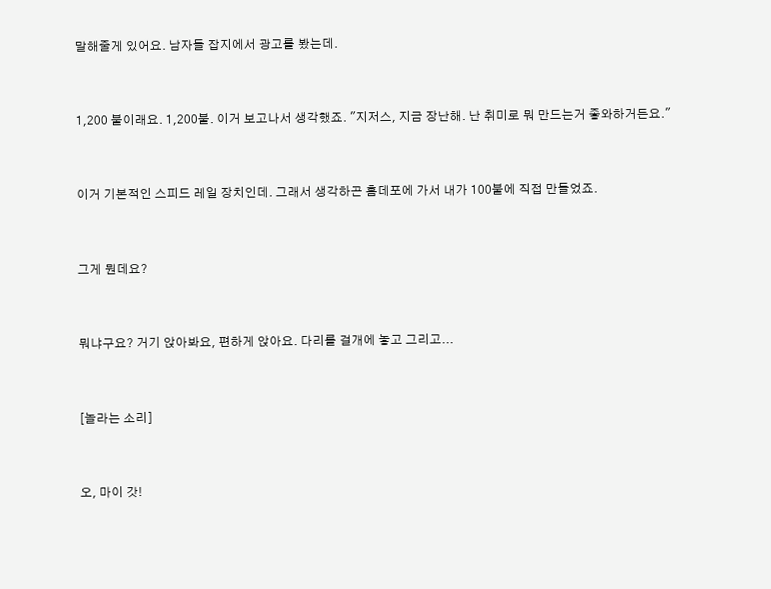말해줄게 있어요. 남자들 잡지에서 광고를 봤는데.



1,200 불이래요. 1,200불. 이거 보고나서 생각했죠. "지저스, 지금 장난해. 난 취미로 뭐 만드는거 좋와하거든요."



이거 기본적인 스피드 레일 장치인데. 그래서 생각하곤 홈데포에 가서 내가 100불에 직접 만들었죠.



그게 뭔데요?



뭐냐구요? 거기 앉아봐요, 편하게 앉아요. 다리를 걸개에 놓고 그리고...



[놀라는 소리]



오, 마이 갓!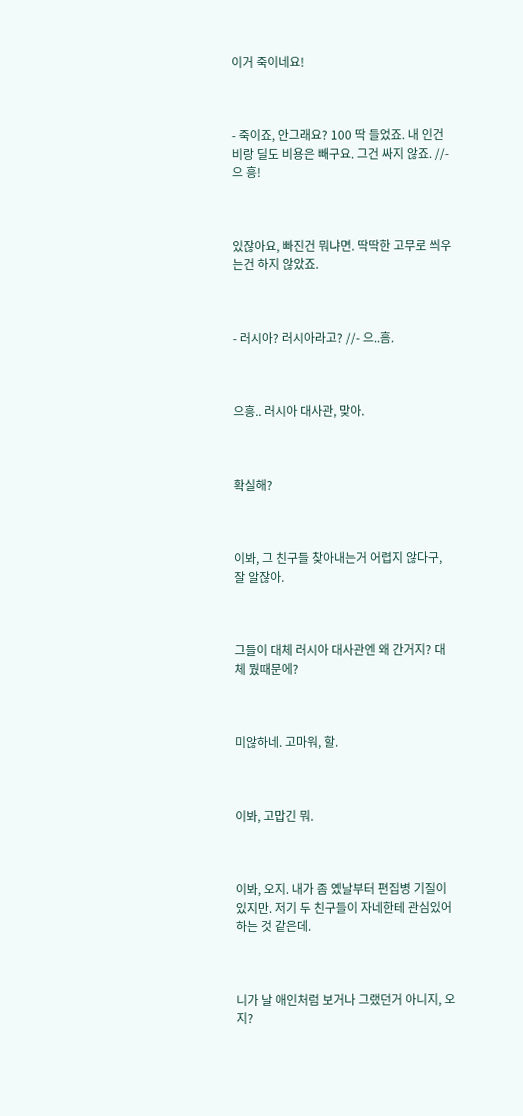이거 죽이네요!



- 죽이죠, 안그래요? 100 딱 들었죠. 내 인건비랑 딜도 비용은 빼구요. 그건 싸지 않죠. //- 으 흥!



있잖아요, 빠진건 뭐냐면. 딱딱한 고무로 씌우는건 하지 않았죠.



- 러시아? 러시아라고? //- 으..흠.



으흥.. 러시아 대사관, 맞아.



확실해?



이봐, 그 친구들 찾아내는거 어렵지 않다구, 잘 알잖아.



그들이 대체 러시아 대사관엔 왜 간거지? 대체 뭤때문에?



미않하네. 고마워, 할.



이봐, 고맙긴 뭐.



이봐, 오지. 내가 좀 옜날부터 편집병 기질이 있지만. 저기 두 친구들이 자네한테 관심있어 하는 것 같은데.



니가 날 애인처럼 보거나 그랬던거 아니지, 오지?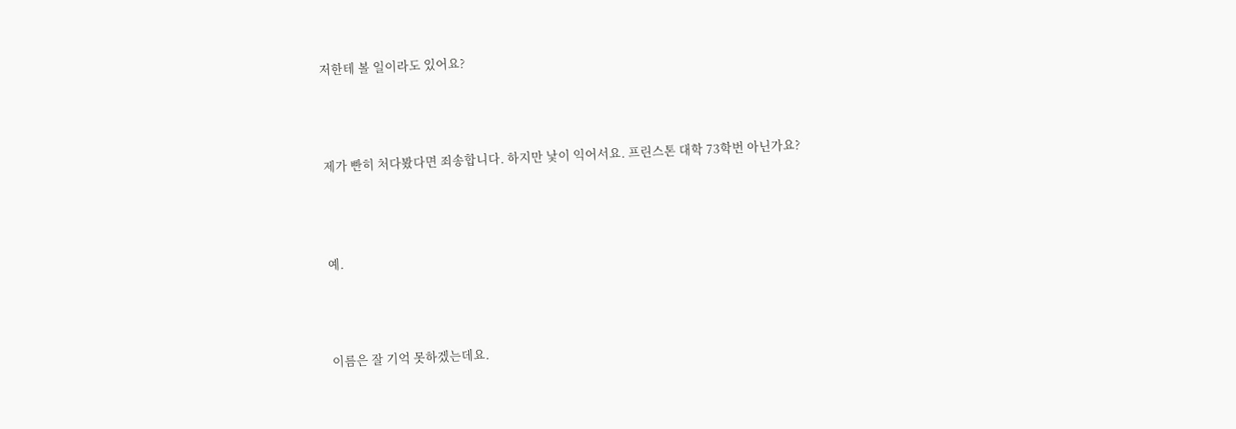저한테 볼 일이라도 있어요?



제가 빤히 처다봤다면 죄송합니다. 하지만 낯이 익어서요. 프린스톤 대학 73학번 아닌가요?



예.



이름은 잘 기억 못하겠는데요.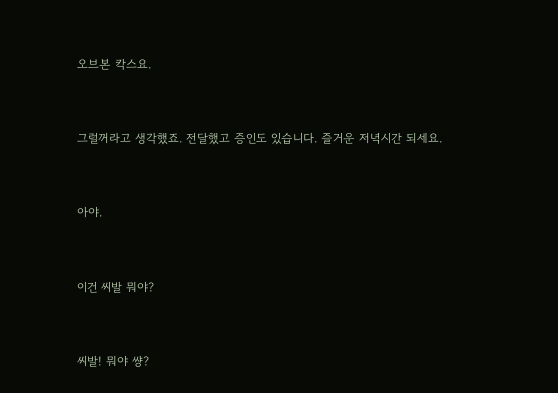오브본 칵스요.



그럴꺼라고 생각했죠. 전달했고 증인도 있습니다. 즐거운 저녁시간 되세요.



아야.



이건 씨발 뭐야?



씨발! 뭐야 썅?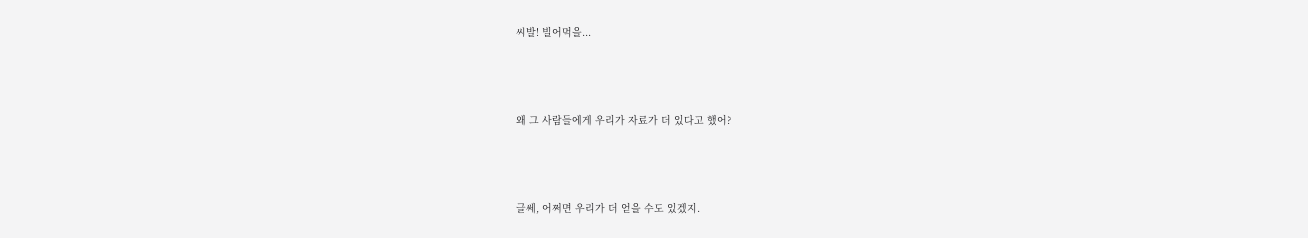씨발! 빌어먹을...



왜 그 사람들에게 우리가 자료가 더 있다고 했어?



글쎄, 어쩌면 우리가 더 얻을 수도 있겠지.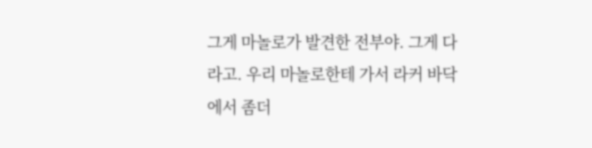그게 마놀로가 발견한 전부야. 그게 다라고. 우리 마놀로한테 가서 라커 바닥에서 좀더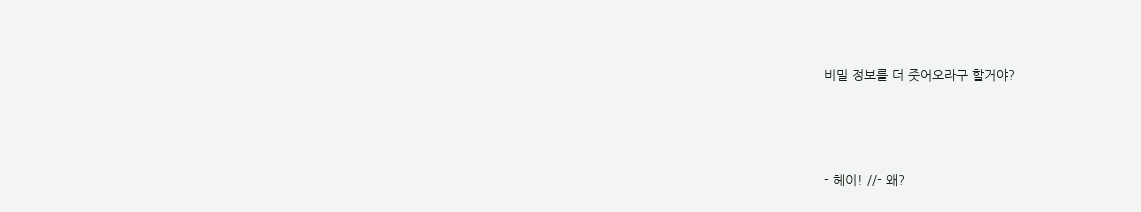비밀 정보를 더 줏어오라구 할거야?



- 헤이! //- 왜?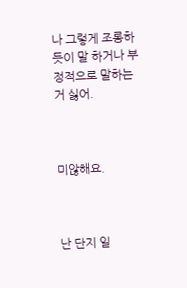나 그렇게 조롱하듯이 말 하거나 부정적으로 말하는거 싫어.



미않해요.



난 단지 일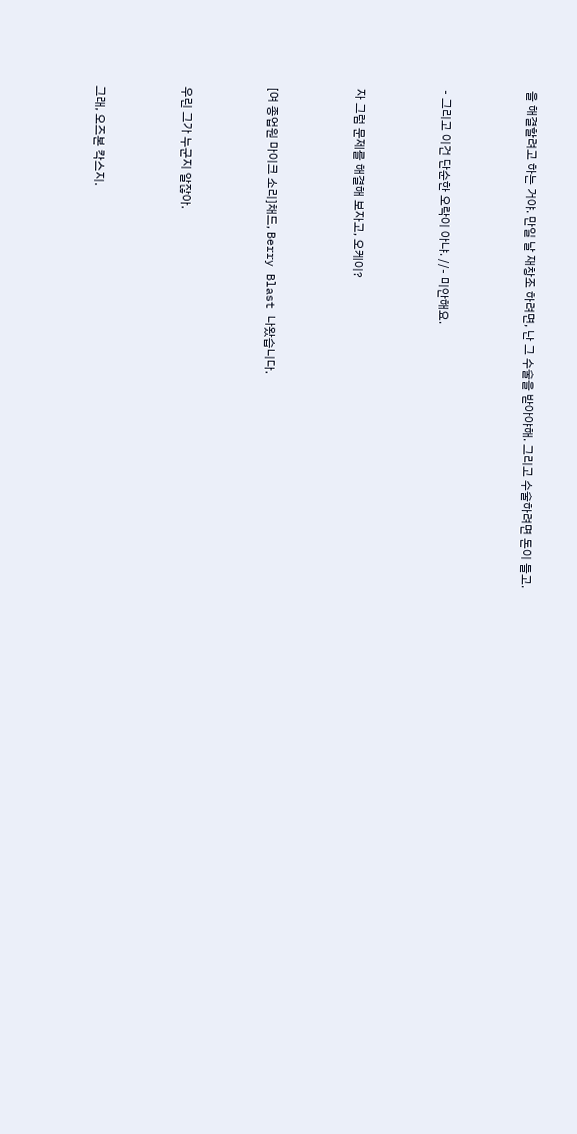을 해결할려고 하는 거야. 만일 날 재창조 하려면, 난 그 수술을 받아야해. 그리고 수술하려면 돈이 들고.



- 그리고 이건 단순한 오락이 아냐. //- 미안해요.



자 그럼 문제를 해결해 보자고, 오케이?



[여 종업원 마이크 소리]채드, Berry Blast 나왔습니다.



우린 그가 누군지 알잖아.



그래, 오즈본 칵스지.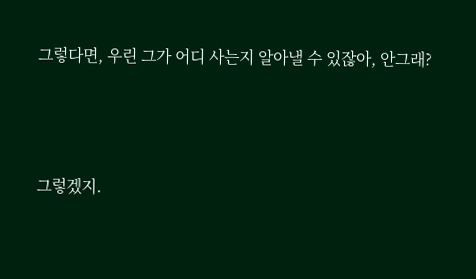그렇다면, 우린 그가 어디 사는지 알아낼 수 있잖아, 안그래?



그렇겠지.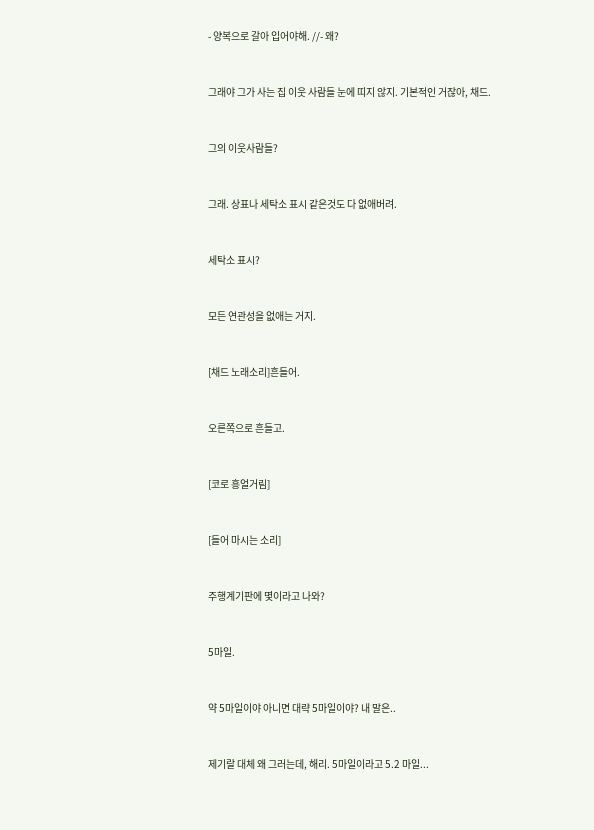- 양복으로 갈아 입어야해. //- 왜?



그래야 그가 사는 집 이웃 사람들 눈에 띠지 않지. 기본적인 거잖아, 채드.



그의 이웃사람들?



그래. 상표나 세탁소 표시 같은것도 다 없애버려.



세탁소 표시?



모든 연관성을 없애는 거지.



[채드 노래소리]흔들어.



오른쪽으로 흔들고.



[코로 흥얼거림]



[들어 마시는 소리]



주행계기판에 몇이라고 나와?



5마일.



약 5마일이야 아니면 대략 5마일이야? 내 말은..



제기랄 대체 왜 그러는데, 해리. 5마일이라고 5.2 마일...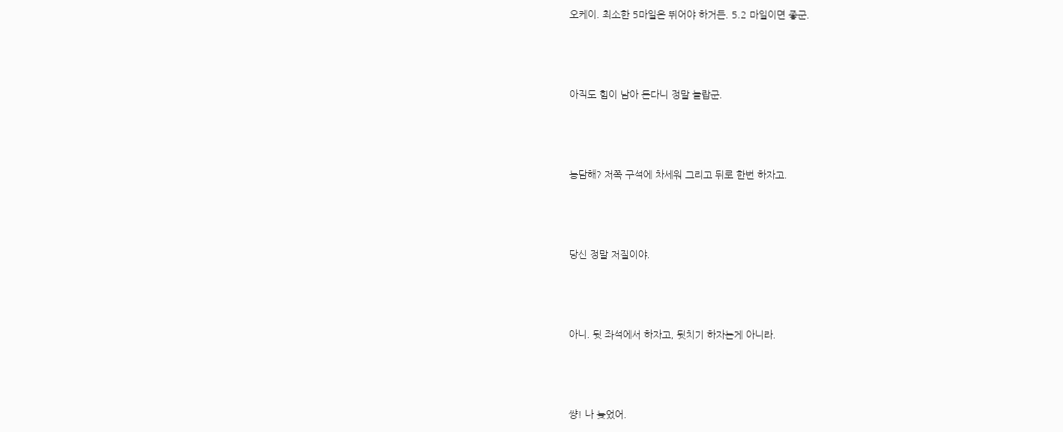오케이. 최소한 5마일은 뛰어야 하거든. 5.2 마일이면 좋군.



아직도 힘이 남아 돈다니 정말 놀랍군.



농담해? 저쪽 구석에 차세워 그리고 뒤로 한번 하자고.



당신 정말 저질이야.



아니. 뒷 좌석에서 하자고, 뒷치기 하자는게 아니라.



썅! 나 늦었어.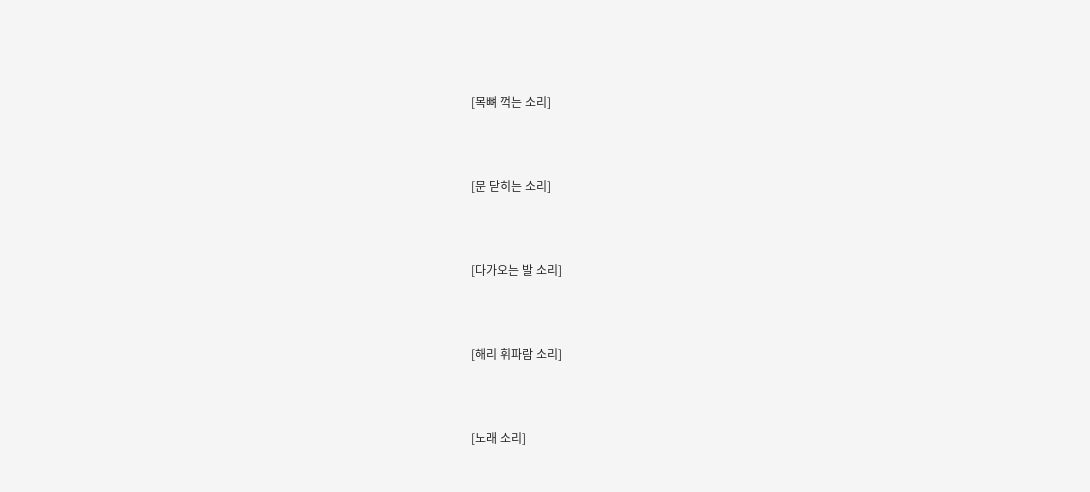[목뼈 꺽는 소리]



[문 닫히는 소리]



[다가오는 발 소리]



[해리 휘파람 소리]



[노래 소리]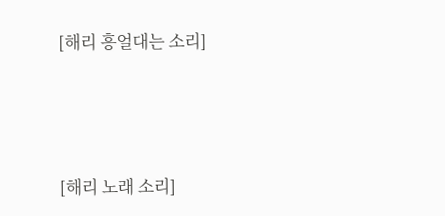[해리 흥얼대는 소리]



[해리 노래 소리]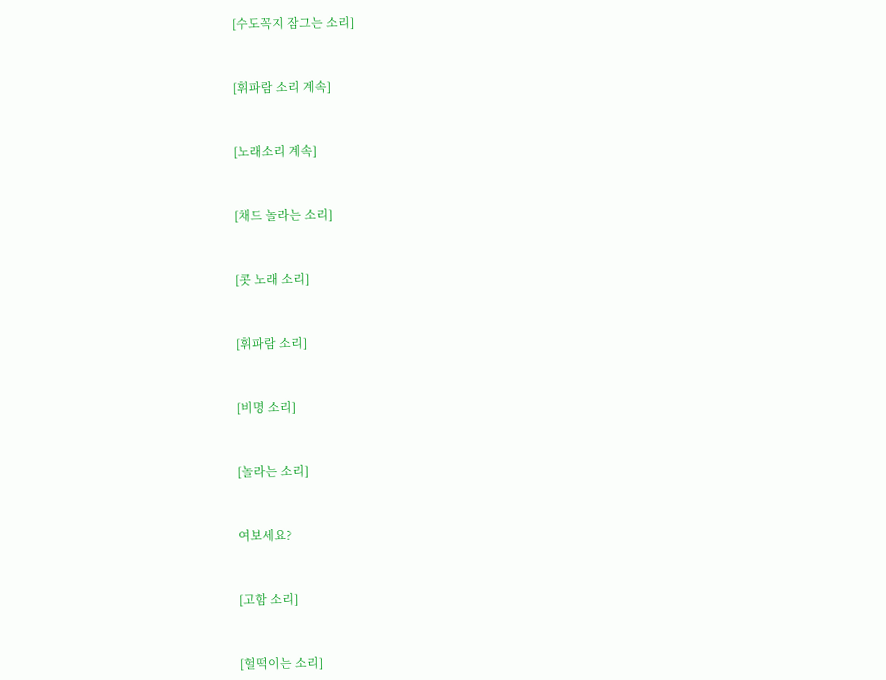[수도꼭지 잠그는 소리]



[휘파람 소리 계속]



[노래소리 계속]



[채드 놀라는 소리]



[콧 노래 소리]



[휘파람 소리]



[비명 소리]



[놀라는 소리]



여보세요?



[고함 소리]



[헐떡이는 소리]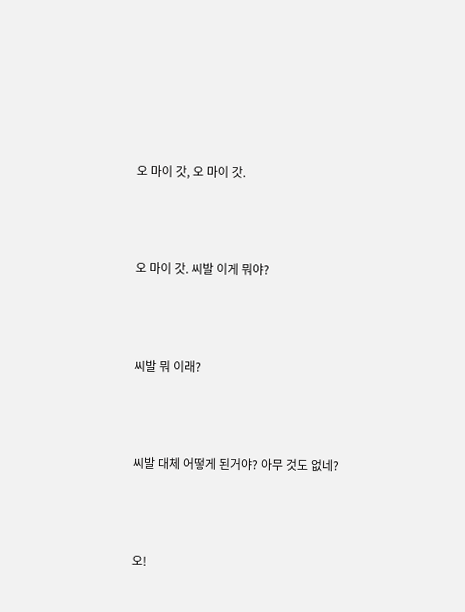오 마이 갓, 오 마이 갓.



오 마이 갓. 씨발 이게 뭐야?



씨발 뭐 이래?



씨발 대체 어떻게 된거야? 아무 것도 없네?



오!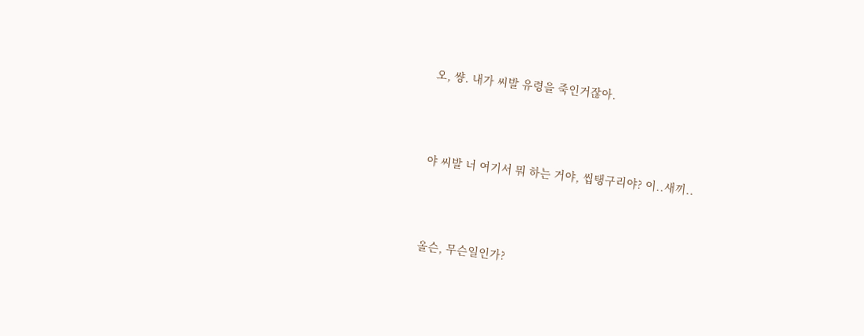오, 썅. 내가 씨발 유령을 죽인거잖아.



야 씨발 너 여기서 뭐 하는 거야, 씹탱구리야? 이..새끼..



올슨, 무슨일인가?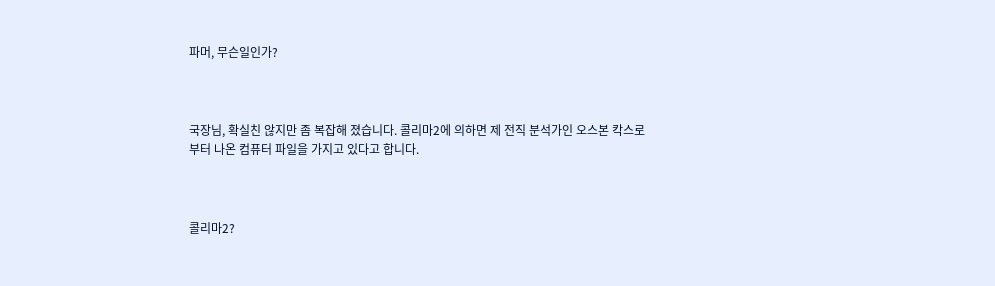파머, 무슨일인가?



국장님, 확실친 않지만 좀 복잡해 졌습니다. 콜리마2에 의하면 제 전직 분석가인 오스본 칵스로 부터 나온 컴퓨터 파일을 가지고 있다고 합니다.



콜리마2?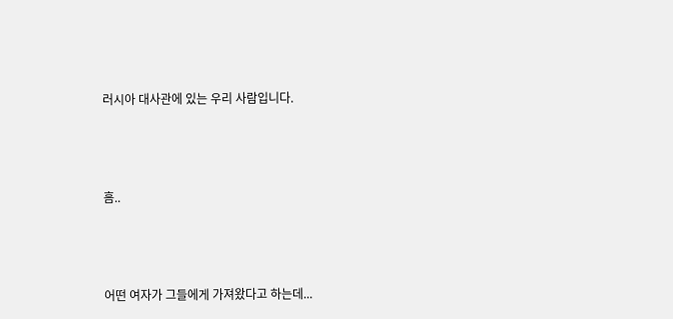러시아 대사관에 있는 우리 사람입니다.



흠..



어떤 여자가 그들에게 가져왔다고 하는데...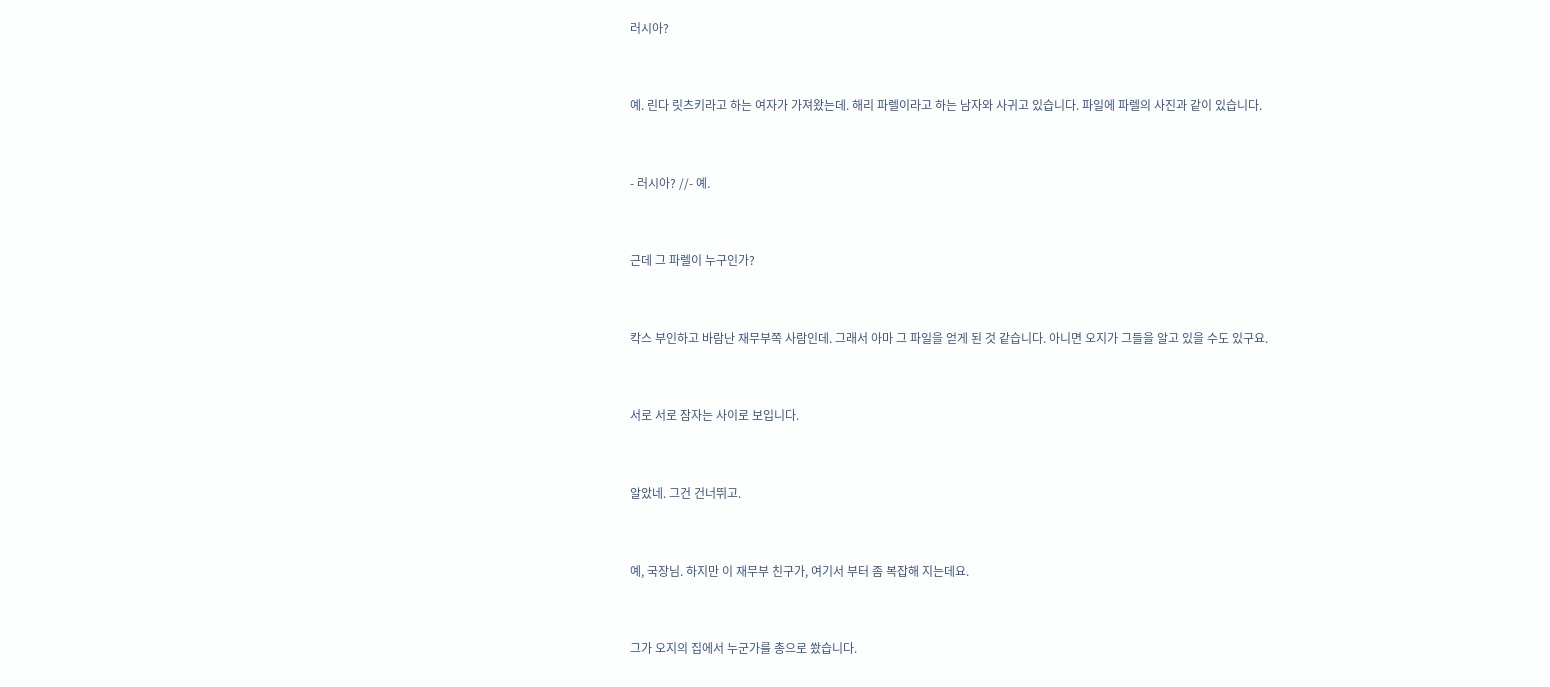러시아?



예. 린다 릿츠키라고 하는 여자가 가져왔는데. 해리 파렐이라고 하는 남자와 사귀고 있습니다. 파일에 파렐의 사진과 같이 있습니다.



- 러시아? //- 예.



근데 그 파렐이 누구인가?



칵스 부인하고 바람난 재무부쪽 사람인데. 그래서 아마 그 파일을 얻게 된 것 같습니다. 아니면 오지가 그들을 알고 있을 수도 있구요.



서로 서로 잠자는 사이로 보입니다.



알았네. 그건 건너뛰고.



예, 국장님. 하지만 이 재무부 친구가, 여기서 부터 좀 복잡해 지는데요.



그가 오지의 집에서 누군가를 총으로 쐈습니다.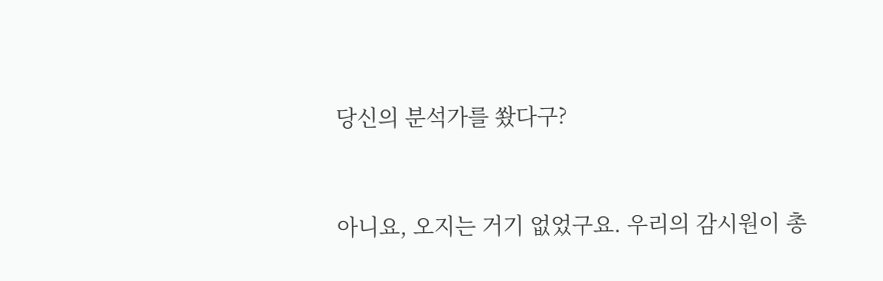당신의 분석가를 쐈다구?



아니요, 오지는 거기 없었구요. 우리의 감시원이 총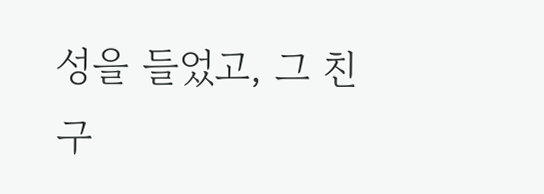성을 들었고, 그 친구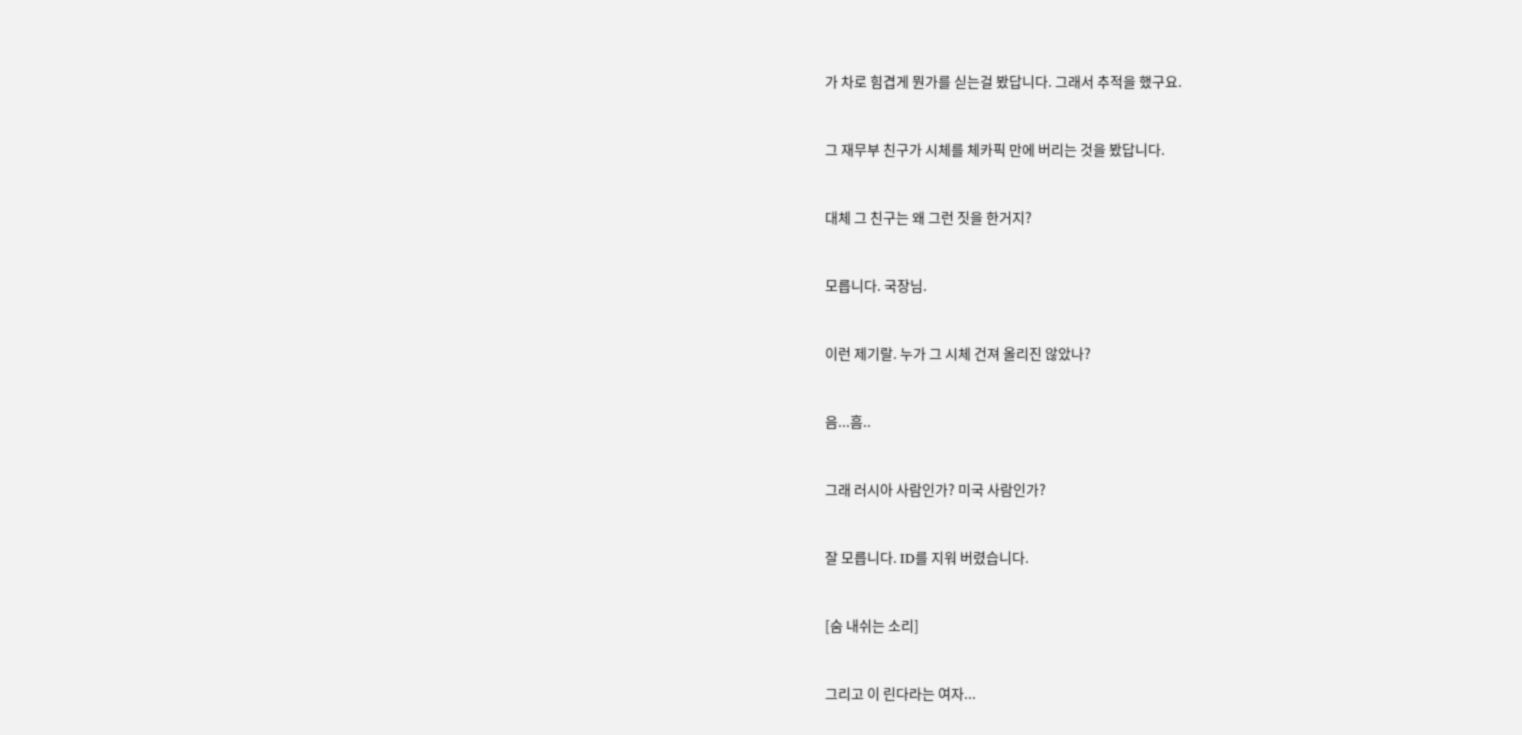가 차로 힘겹게 뭔가를 싣는걸 봤답니다. 그래서 추적을 했구요.



그 재무부 친구가 시체를 체카픽 만에 버리는 것을 봤답니다.



대체 그 친구는 왜 그런 짓을 한거지?



모릅니다. 국장님.



이런 제기랄. 누가 그 시체 건져 올리진 않았나?



음...흠..



그래 러시아 사람인가? 미국 사람인가?



잘 모릅니다. ID를 지워 버렸습니다.



[숨 내쉬는 소리]



그리고 이 린다라는 여자...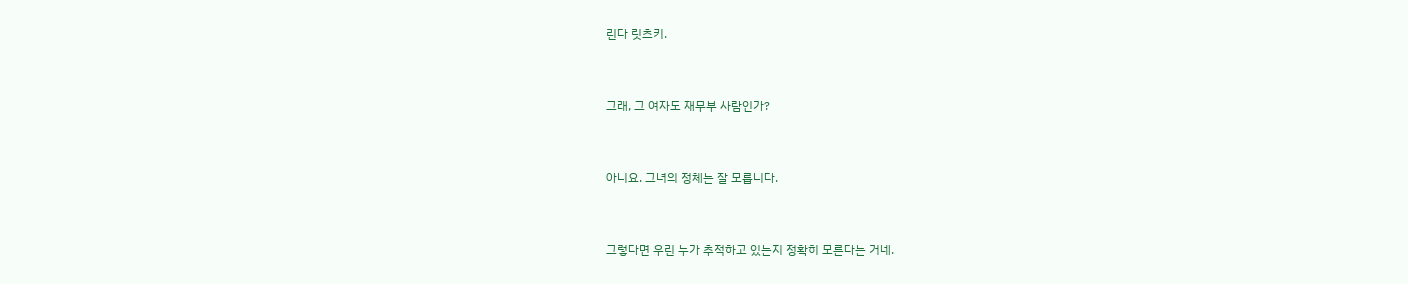린다 릿츠키.



그래, 그 여자도 재무부 사람인가?



아니요. 그녀의 정체는 잘 모릅니다.



그렇다면 우린 누가 추적하고 있는지 정확히 모른다는 거네.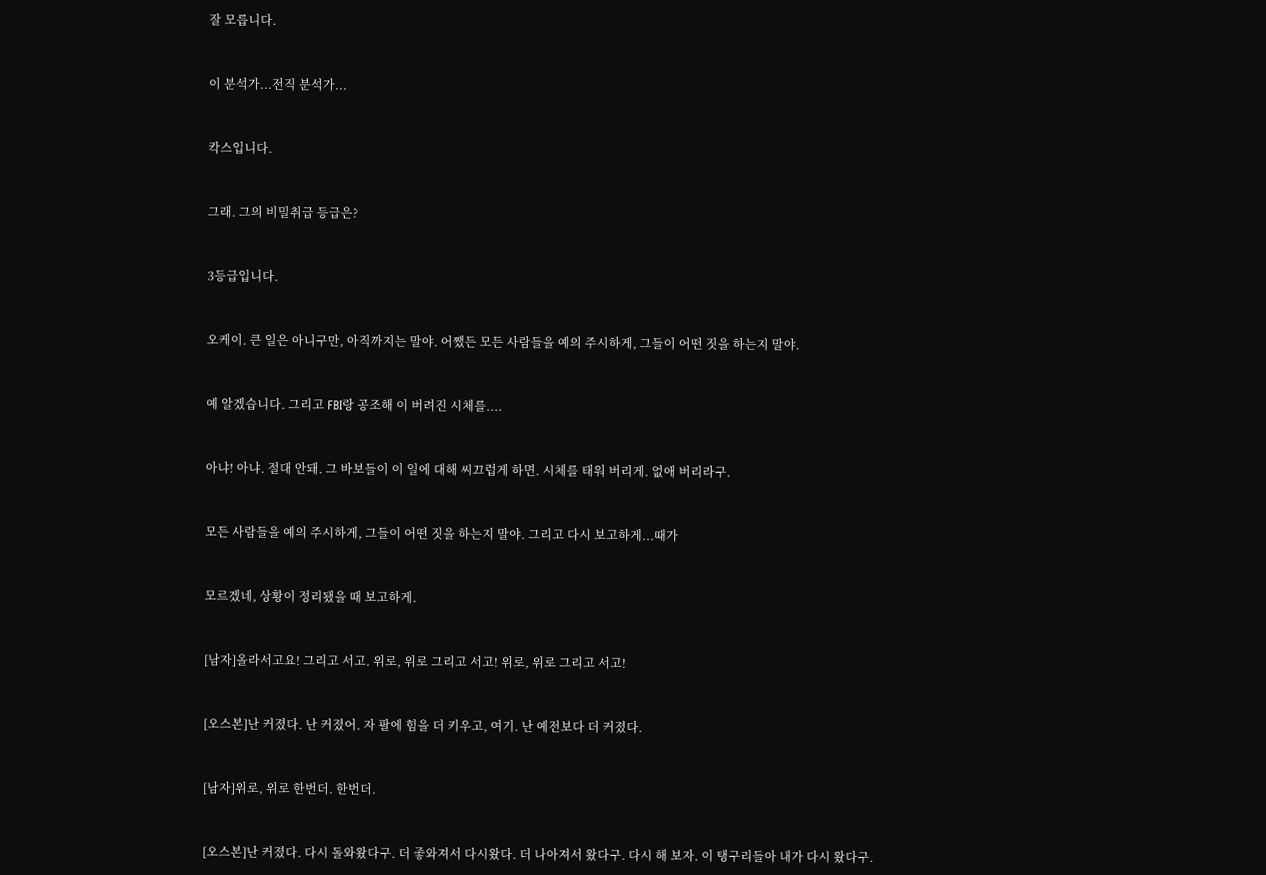잘 모릅니다.



이 분석가...전직 분석가...



칵스입니다.



그래. 그의 비밀취급 등급은?



3등급입니다.



오케이. 큰 일은 아니구만, 아직까지는 말야. 어쨌든 모든 사람들을 예의 주시하게, 그들이 어떤 짓을 하는지 말야.



예 알겠습니다. 그리고 FBI랑 공조해 이 버려진 시체를....



아냐! 아냐. 절대 안돼. 그 바보들이 이 일에 대해 씨끄럽게 하면. 시체를 태워 버리게. 없애 버리라구.



모든 사람들을 예의 주시하게, 그들이 어떤 짓을 하는지 말야. 그리고 다시 보고하게...때가



모르겠네, 상황이 정리됐을 때 보고하게.



[남자]올라서고요! 그리고 서고. 위로, 위로 그리고 서고! 위로, 위로 그리고 서고!



[오스본]난 커졌다. 난 커졌어. 자 팔에 힘을 더 키우고, 여기. 난 예전보다 더 커졌다.



[남자]위로, 위로 한번더. 한번더.



[오스본]난 커졌다. 다시 돌와왔다구. 더 좋와져서 다시왔다. 더 나아져서 왔다구. 다시 해 보자. 이 탱구리들아 내가 다시 왔다구.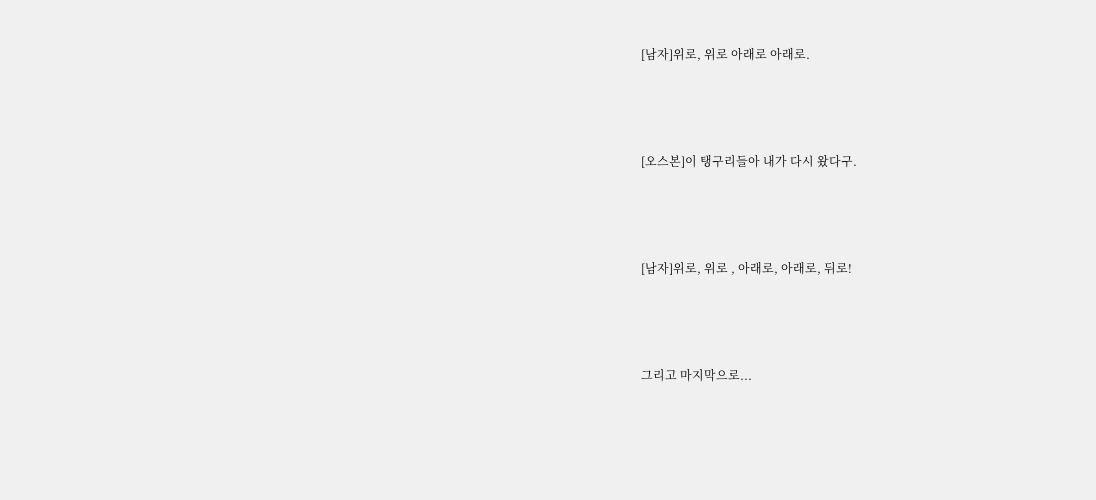[남자]위로, 위로 아래로 아래로.



[오스본]이 탱구리들아 내가 다시 왔다구.



[남자]위로, 위로 , 아래로, 아래로, 뒤로!



그리고 마지막으로...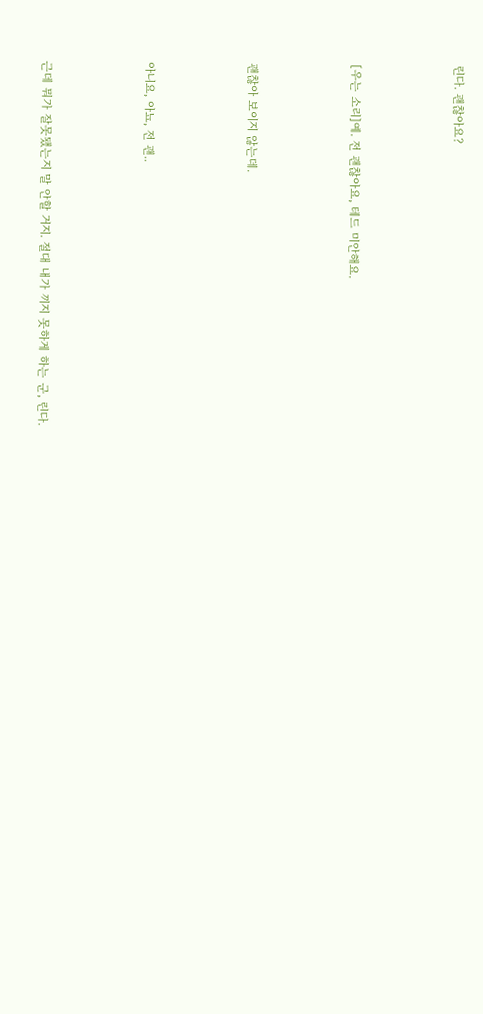린다. 괜찮아요?



[우는 소리]예. 전 괜찮아요, 테드 미안해요.



괜찮아 보이지 않는데.



아니요, 아뇨, 전 괜..



근데 뭐가 잘못됐는지 말 안할 거지. 절대 내가 끼지 못하게 하는 군, 린다.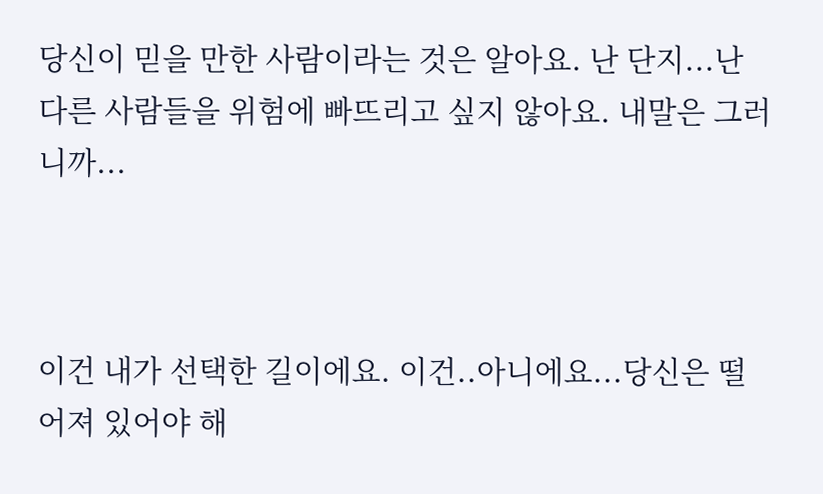당신이 믿을 만한 사람이라는 것은 알아요. 난 단지...난 다른 사람들을 위험에 빠뜨리고 싶지 않아요. 내말은 그러니까...



이건 내가 선택한 길이에요. 이건..아니에요...당신은 떨어져 있어야 해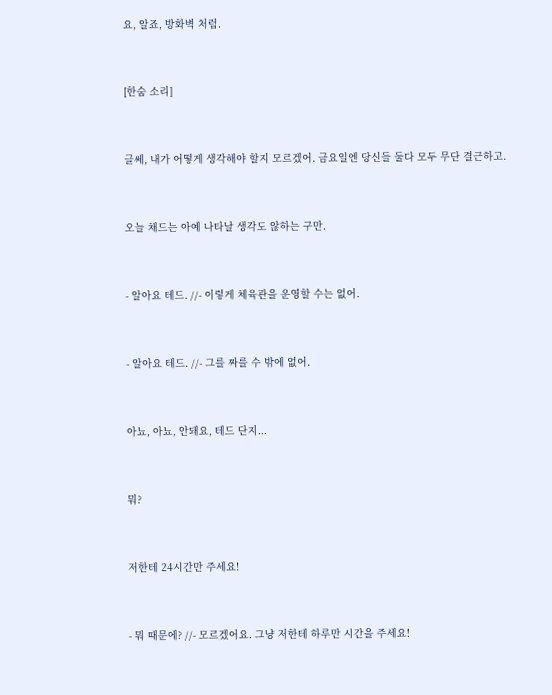요, 알죠, 방화벽 처럼.



[한숨 소리]



글쎄, 내가 어떻게 생각해야 할지 모르겠어. 금요일엔 당신들 둘다 모두 무단 결근하고.



오늘 채드는 아예 나타날 생각도 않하는 구만.



- 알아요 테드. //- 이렇게 체육관을 운영할 수는 없어.



- 알아요 테드. //- 그를 짜를 수 밖에 없어.



아뇨, 아뇨, 안돼요, 테드 단지...



뭐?



저한테 24시간만 주세요!



- 뭐 때문에? //- 모르겠어요. 그냥 저한테 하루만 시간을 주세요!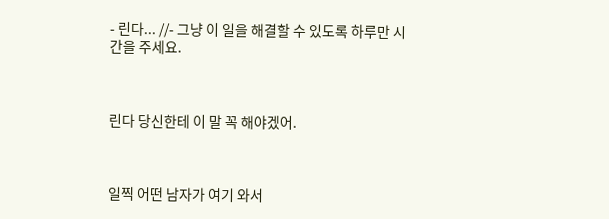- 린다... //- 그냥 이 일을 해결할 수 있도록 하루만 시간을 주세요.



린다 당신한테 이 말 꼭 해야겠어.



일찍 어떤 남자가 여기 와서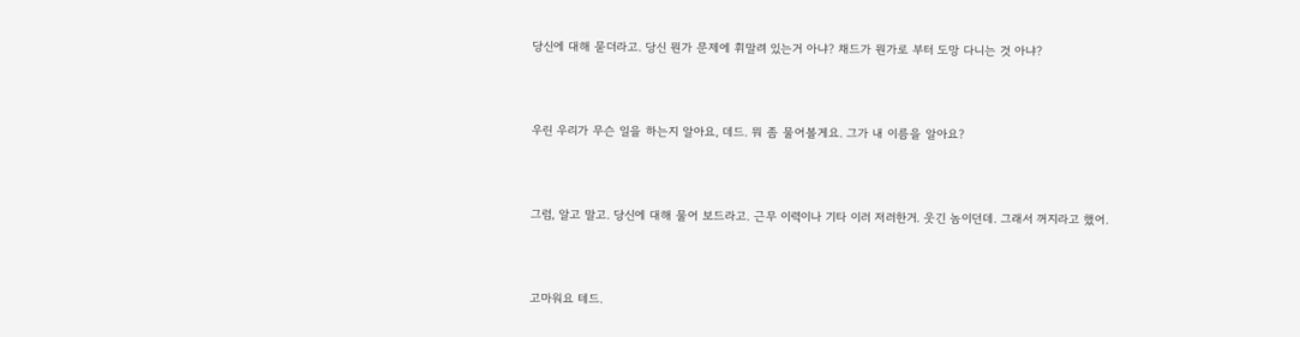당신에 대해 묻더라고. 당신 뭔가 문제에 휘말려 있는거 아냐? 채드가 뭔가로 부터 도망 다니는 것 아냐?



우린 우리가 무슨 일을 하는지 알아요, 데드. 뭐 좀 물어볼게요. 그가 내 이름을 알아요?



그럼, 알고 말고. 당신에 대해 물어 보드라고. 근무 이력이나 기타 이러 저러한거. 웃긴 놈이던데. 그래서 꺼지라고 했어.



고마워요 테드.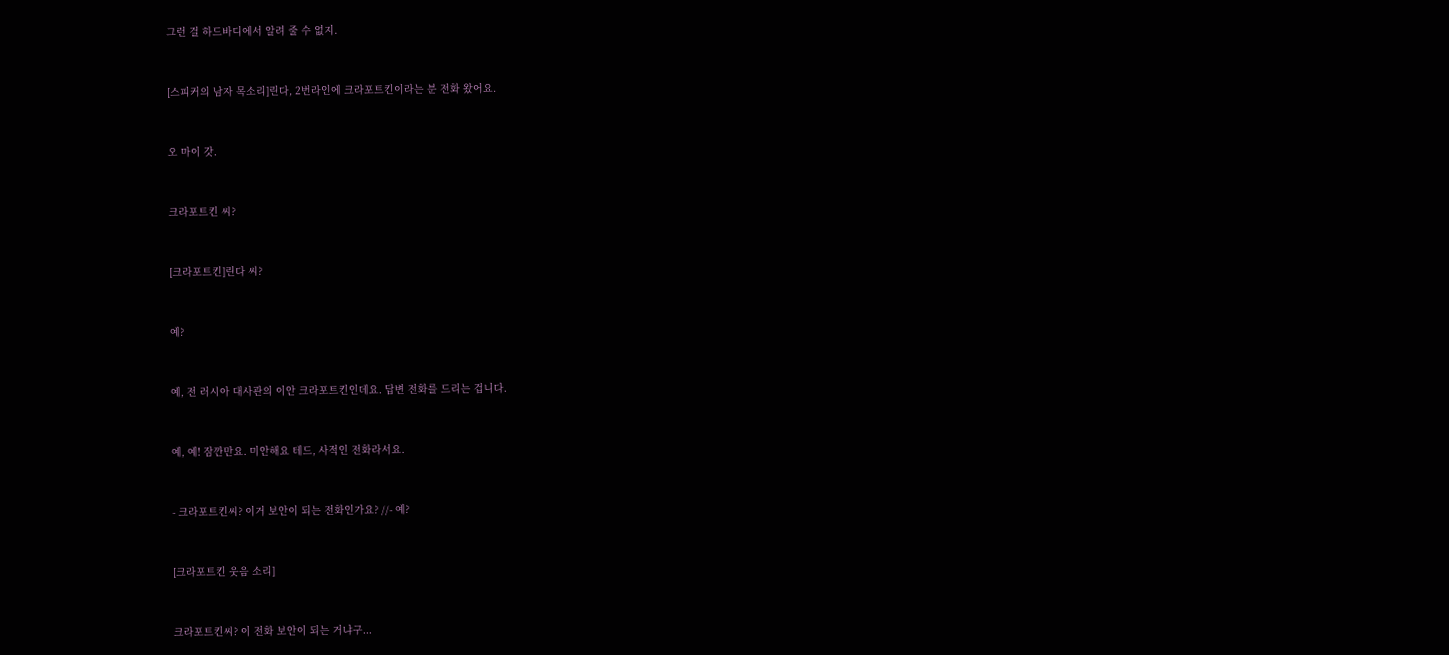그런 걸 하드바디에서 알려 줄 수 없지.



[스피커의 남자 목소리]린다, 2번라인에 크라포트킨이라는 분 전화 왔어요.



오 마이 갓.



크라포트킨 씨?



[크라포트킨]린다 씨?



예?



예, 전 러시아 대사관의 이안 크라포트킨인데요. 답변 전화를 드리는 겁니다.



예, 예! 잠깐만요. 미안해요 테드, 사적인 전화라서요.



- 크라포트킨씨? 이거 보안이 되는 전화인가요? //- 예?



[크라포트킨 웃음 소리]



크라포트킨씨? 이 전화 보안이 되는 거냐구...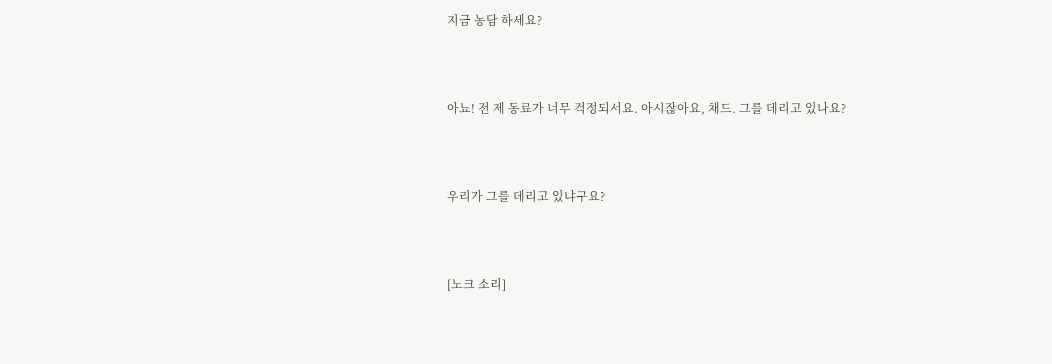지금 농담 하세요?



아뇨! 전 제 동료가 너무 걱정되서요. 아시잖아요, 채드. 그를 데리고 있나요?



우리가 그를 데리고 있냐구요?



[노크 소리]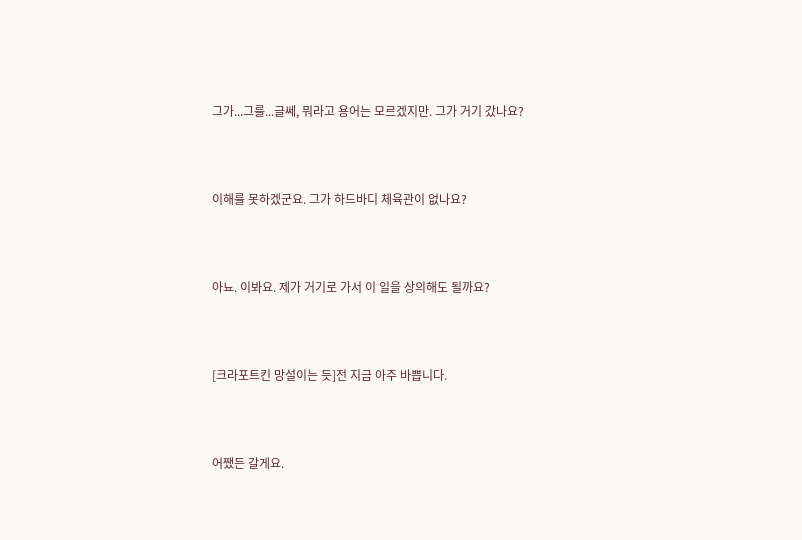그가...그를...글쎄, 뭐라고 용어는 모르겠지만. 그가 거기 갔나요?



이해를 못하겠군요. 그가 하드바디 체육관이 없나요?



아뇨. 이봐요. 제가 거기로 가서 이 일을 상의해도 될까요?



[크라포트킨 망설이는 듯]전 지금 아주 바쁩니다.



어쨌든 갈게요.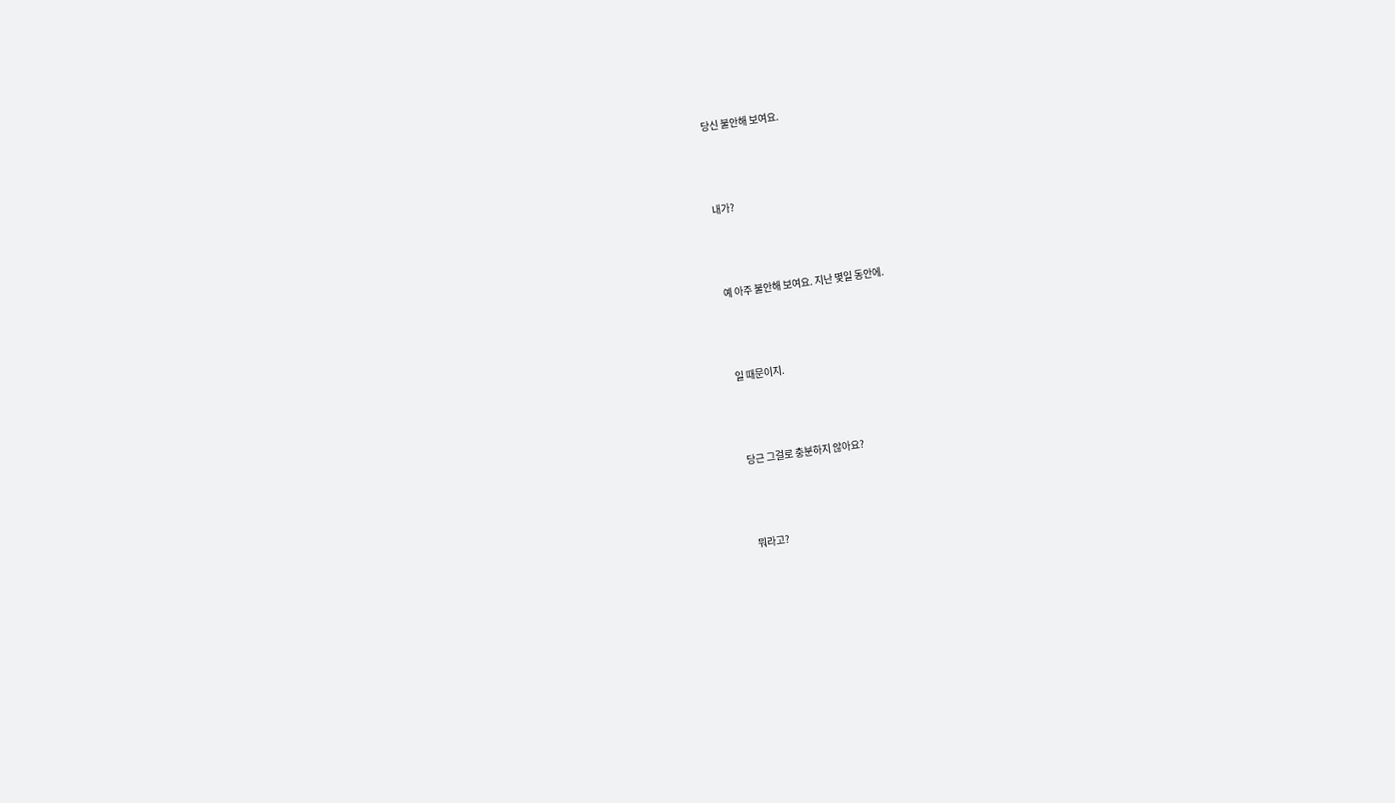당신 불안해 보여요.



내가?



예 아주 불안해 보여요. 지난 몇일 동안에.



일 때문이지.



당근 그걸로 충분하지 않아요?



뭐라고?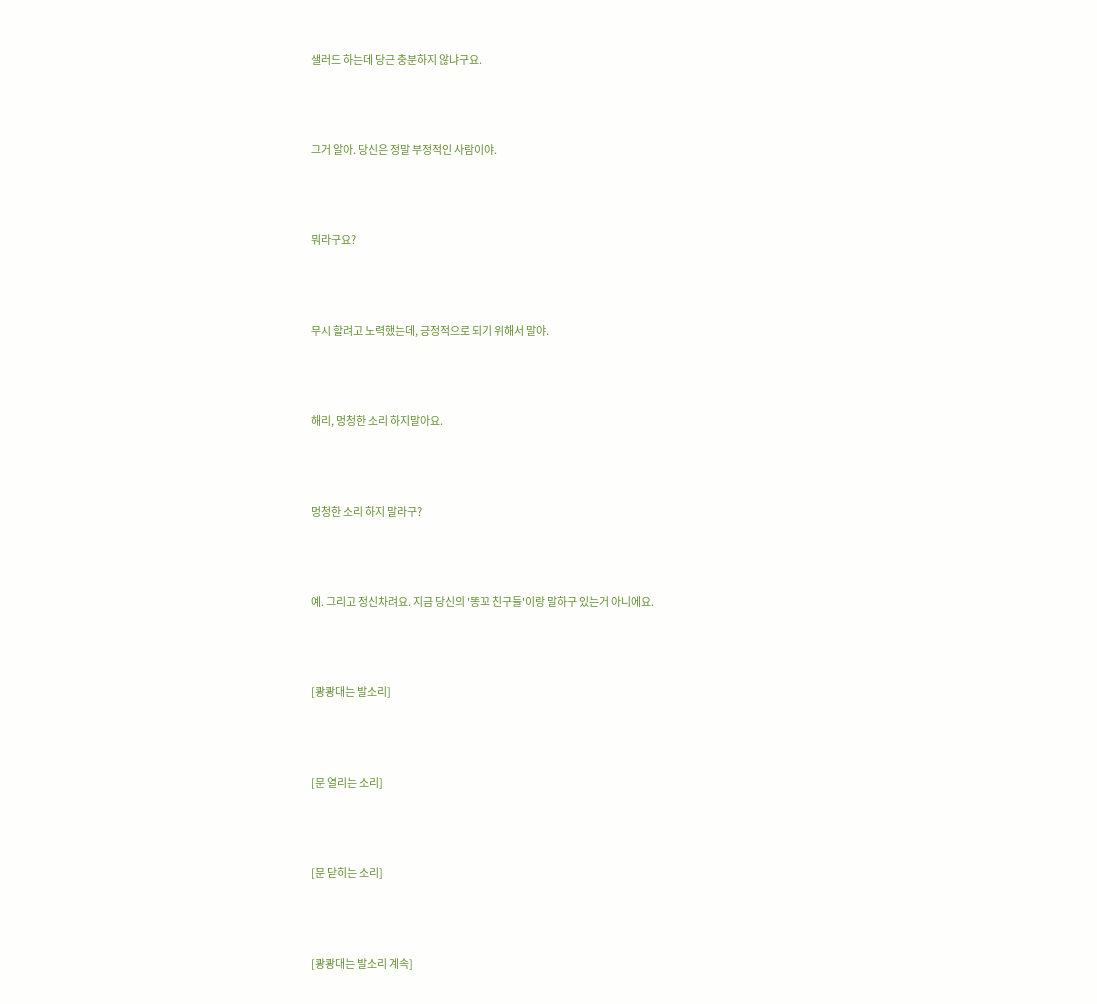샐러드 하는데 당근 충분하지 않냐구요.



그거 알아. 당신은 정말 부정적인 사람이야.



뭐라구요?



무시 할려고 노력했는데, 긍정적으로 되기 위해서 말야.



해리, 멍청한 소리 하지말아요.



멍청한 소리 하지 말라구?



예. 그리고 정신차려요. 지금 당신의 '똥꼬 친구들'이랑 말하구 있는거 아니에요.



[쾅쾅대는 발소리]



[문 열리는 소리]



[문 닫히는 소리]



[쾅쾅대는 발소리 계속]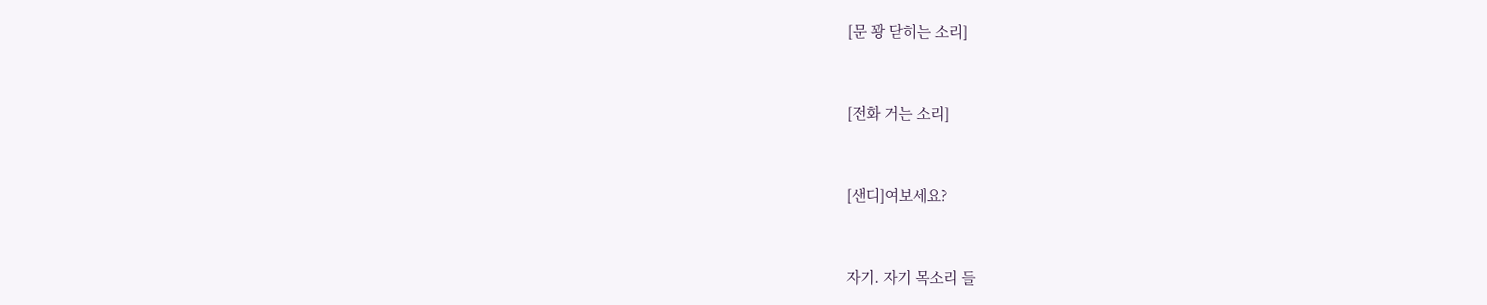[문 꽝 닫히는 소리]



[전화 거는 소리]



[샌디]여보세요?



자기. 자기 목소리 들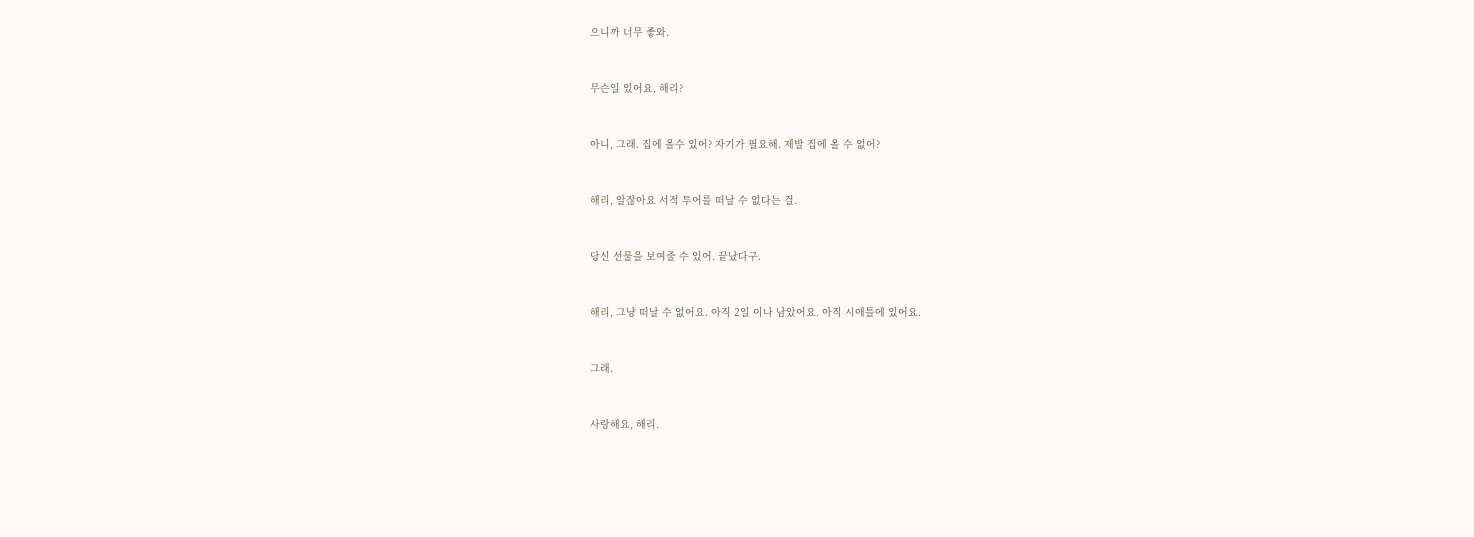으니까 너무 좋와.



무슨일 있어요, 해리?



아니, 그래. 집에 올수 있어? 자기가 필요해. 제발 집에 올 수 없어?



해리, 알잖아요 서적 투어를 떠날 수 없다는 걸.



당신 선물을 보여줄 수 있어. 끝났다구.



해리, 그냥 떠날 수 없어요. 아직 2일 이나 남았어요. 아직 시애틀에 있어요.



그래.



사랑해요, 해리.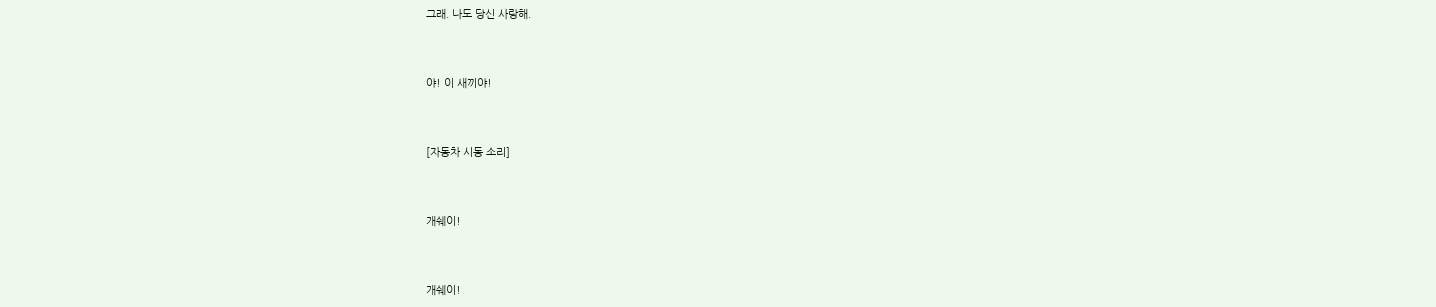그래. 나도 당신 사랑해.



야! 이 새끼야!



[자동차 시동 소리]



개쉐이!



개쉐이!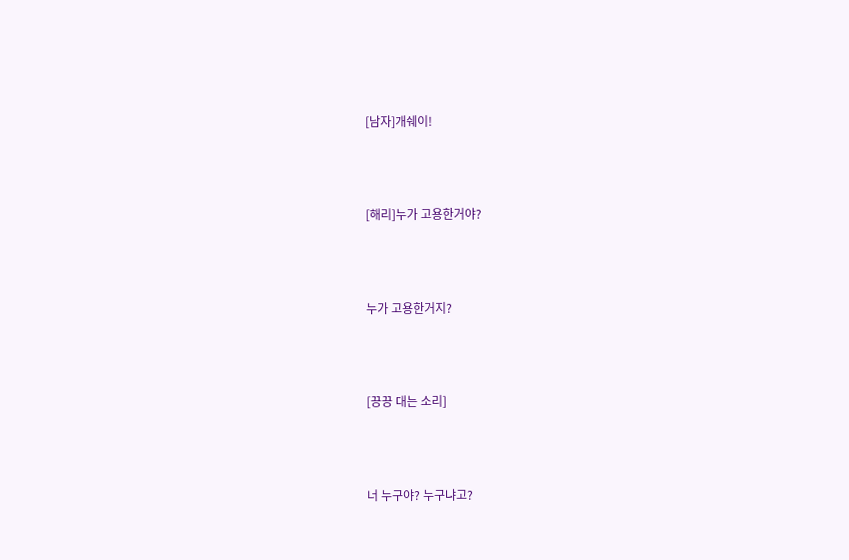[남자]개쉐이!



[해리]누가 고용한거야?



누가 고용한거지?



[끙끙 대는 소리]



너 누구야? 누구냐고?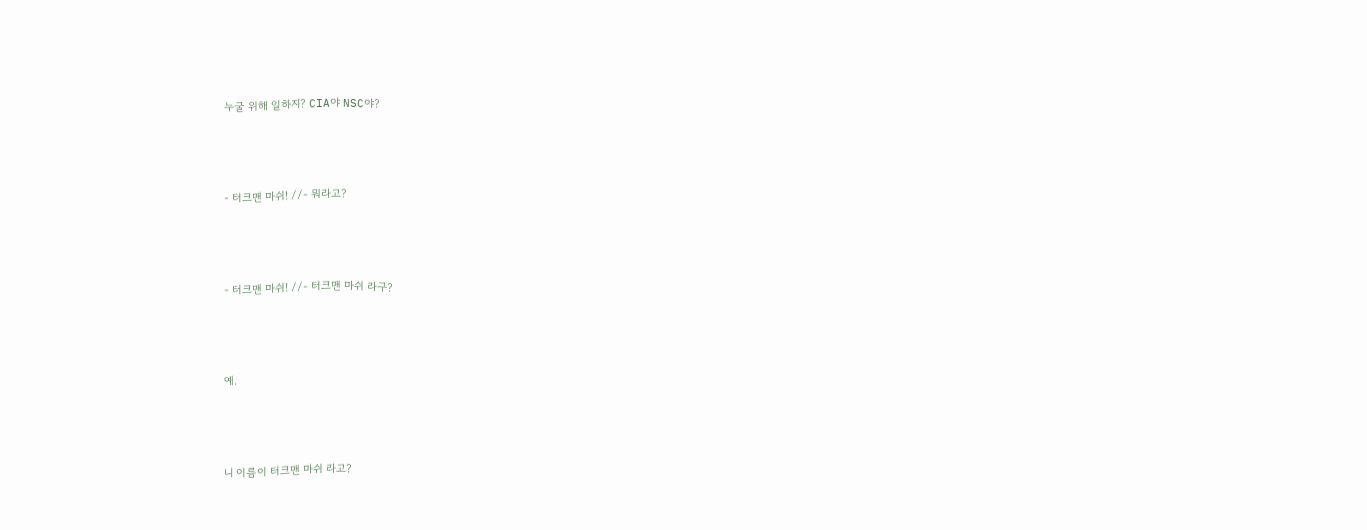누굴 위해 일하지? CIA야 NSC야?



- 터크맨 마쉬! //- 뭐라고?



- 터크맨 마쉬! //- 터크맨 마쉬 라구?



예.



니 이름이 터크맨 마쉬 라고?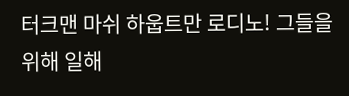터크맨 마쉬 하웁트만 로디노! 그들을 위해 일해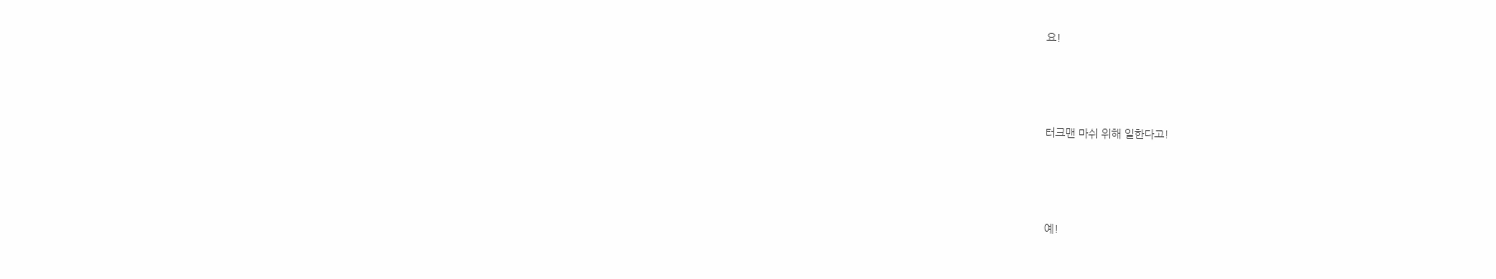요!



터크맨 마쉬 위해 일한다고!



예!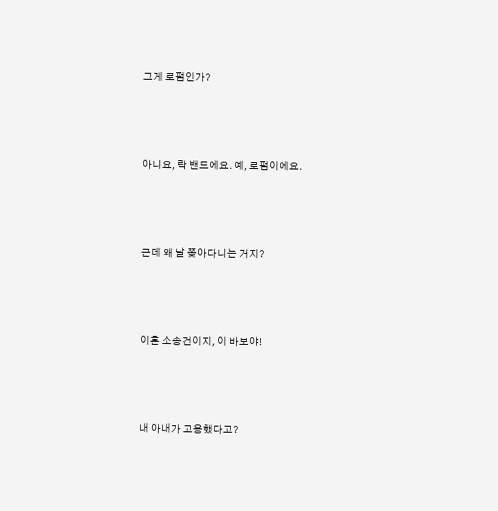그게 로펌인가?



아니요, 락 밴드에요. 예, 로펌이에요.



근데 왜 날 쫒아다니는 거지?



이혼 소송건이지, 이 바보야!



내 아내가 고용했다고?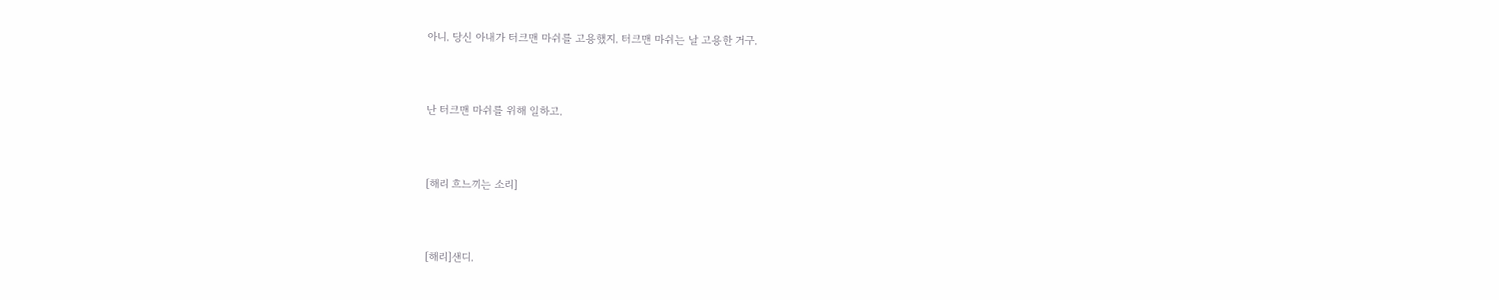아니. 당신 아내가 터크맨 마쉬를 고용했지. 터크맨 마쉬는 날 고용한 거구.



난 터크맨 마쉬를 위해 일하고.



[해리 흐느끼는 소리]



[해리]샌디.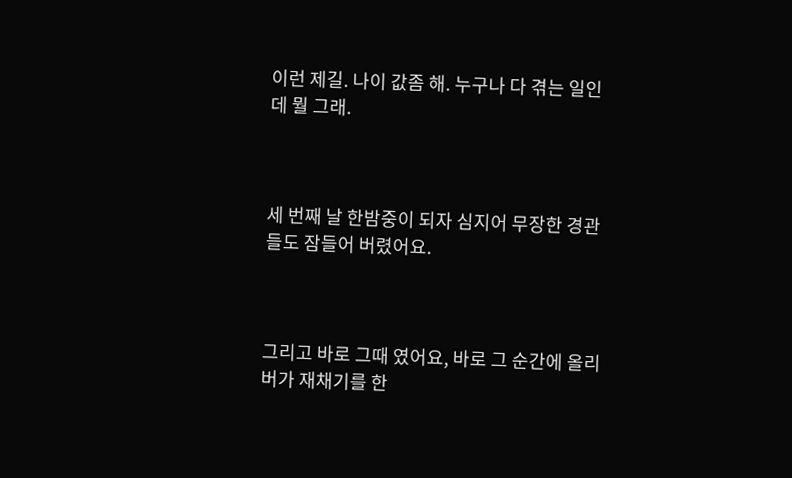이런 제길. 나이 값좀 해. 누구나 다 겪는 일인데 뭘 그래.



세 번째 날 한밤중이 되자 심지어 무장한 경관들도 잠들어 버렸어요.



그리고 바로 그때 였어요, 바로 그 순간에 올리버가 재채기를 한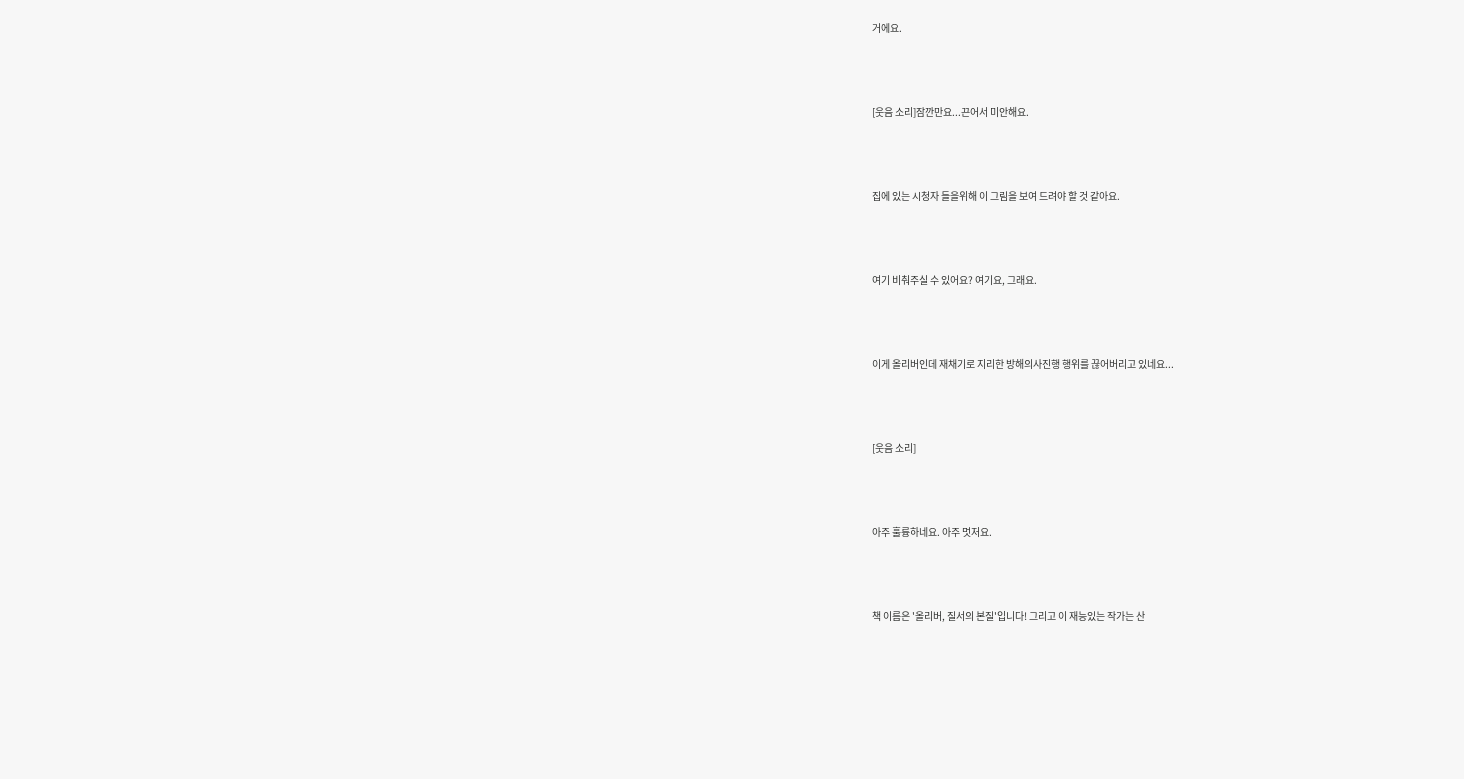거에요.



[웃음 소리]잠깐만요...끈어서 미안해요.



집에 있는 시청자 들을위해 이 그림을 보여 드려야 할 것 같아요.



여기 비춰주실 수 있어요? 여기요, 그래요.



이게 올리버인데 재채기로 지리한 방해의사진행 행위를 끊어버리고 있네요...



[웃음 소리]



아주 훌륭하네요. 아주 멋저요.



책 이름은 '올리버, 질서의 본질'입니다! 그리고 이 재능있는 작가는 산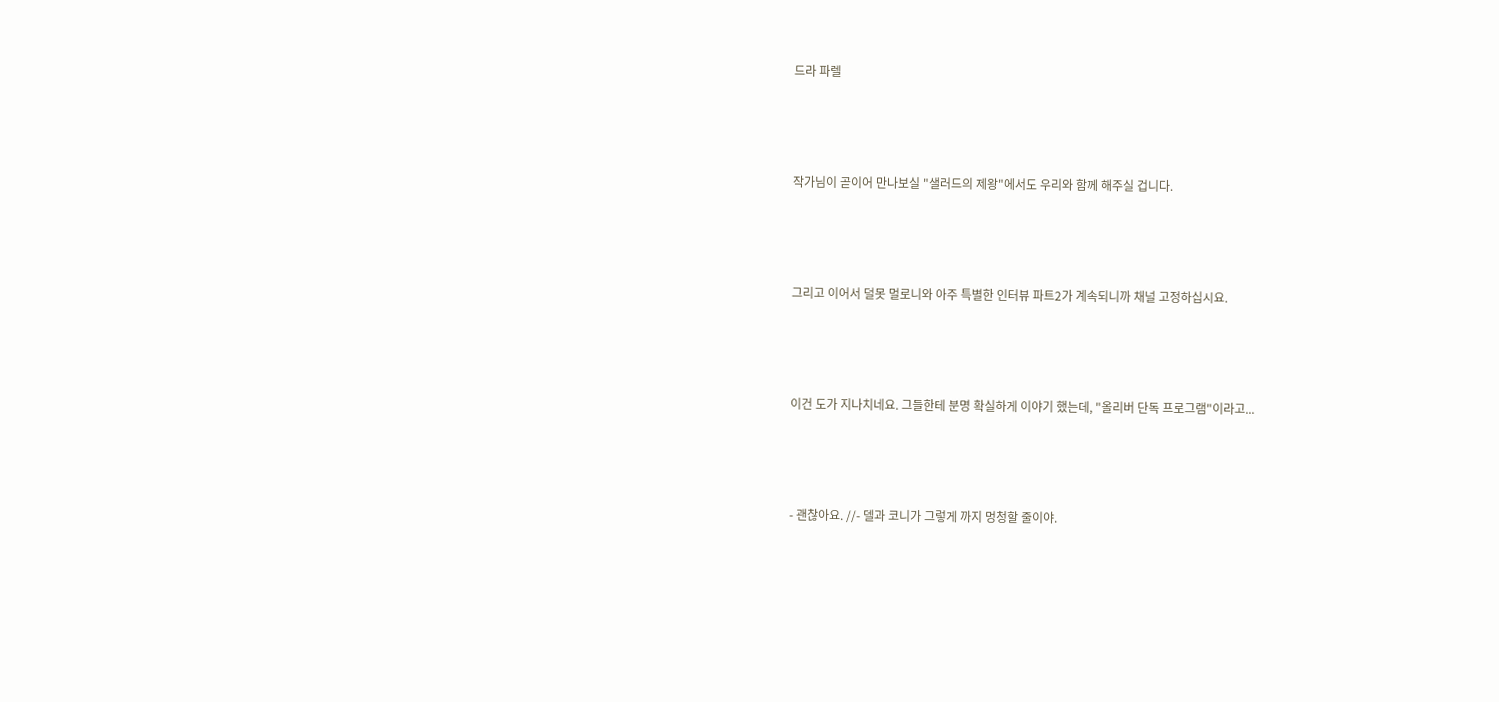드라 파렐



작가님이 곧이어 만나보실 "샐러드의 제왕"에서도 우리와 함께 해주실 겁니다.



그리고 이어서 덜못 멀로니와 아주 특별한 인터뷰 파트2가 계속되니까 채널 고정하십시요.



이건 도가 지나치네요. 그들한테 분명 확실하게 이야기 했는데, "올리버 단독 프로그램"이라고...



- 괜찮아요. //- 델과 코니가 그렇게 까지 멍청할 줄이야.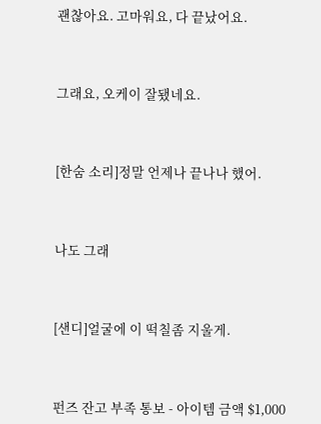괜찮아요. 고마워요, 다 끝났어요.



그래요, 오케이 잘됐네요.



[한숨 소리]정말 언제나 끝나나 했어.



나도 그래



[샌디]얼굴에 이 떡칠좀 지울게.



펀즈 잔고 부족 통보 - 아이템 금액 $1,000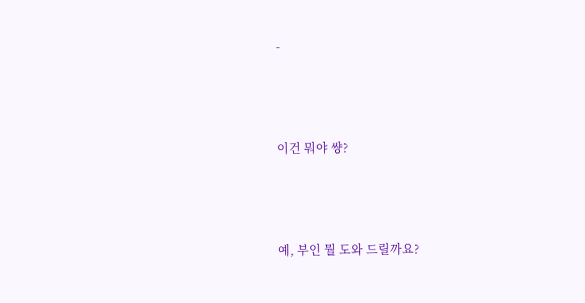-



이건 뭐야 썅?



예, 부인 뭘 도와 드릴까요?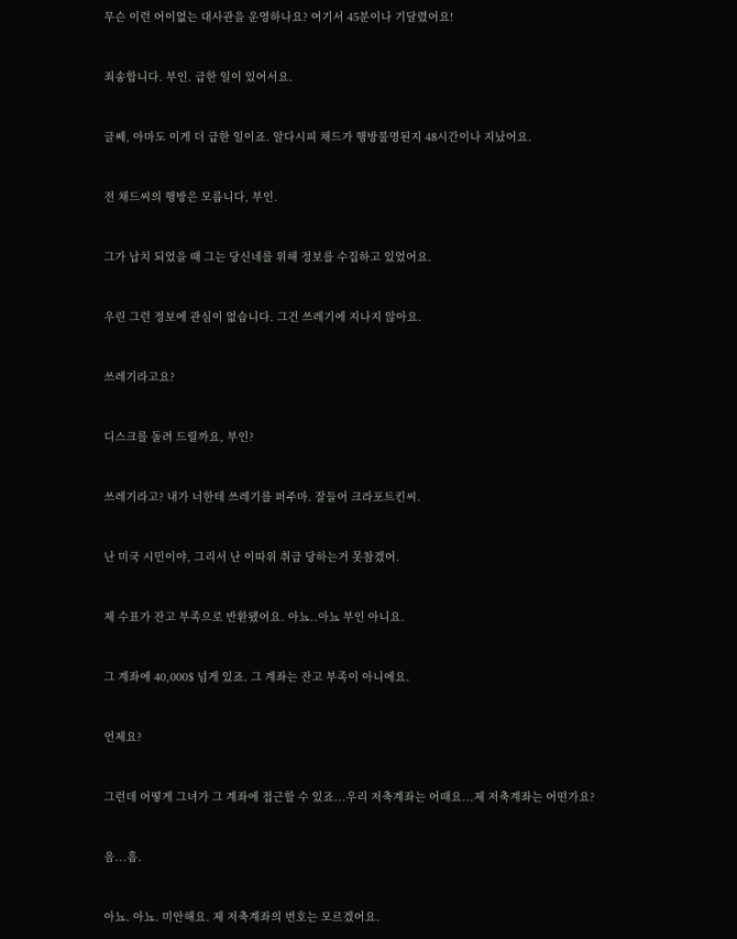무슨 이런 어이없는 대사관을 운영하나요? 여기서 45분이나 기달렸어요!



죄송합니다. 부인. 급한 일이 있어서요.



글쎄, 아마도 이게 더 급한 일이죠. 알다시피 채드가 행방불명된지 48시간이나 지났어요.



전 채드씨의 행방은 모릅니다, 부인.



그가 납치 되었을 때 그는 당신네를 위해 정보를 수집하고 있었어요.



우린 그런 정보에 관심이 없습니다. 그건 쓰레기에 지나지 않아요.



쓰레기라고요?



디스크를 돌려 드릴까요, 부인?



쓰레기라고? 내가 너한테 쓰레기를 퍼주마. 잘들어 크라포트킨씨.



난 미국 시민이야, 그리서 난 이따위 취급 당하는거 못참겠어.



제 수표가 잔고 부족으로 반환됐어요. 아뇨..아뇨 부인 아니요.



그 계좌에 40,000$ 넘게 있죠. 그 계좌는 잔고 부족이 아니에요.



언제요?



그런데 어떻게 그녀가 그 계좌에 접근할 수 있죠...우리 저축계좌는 어때요...제 저축계좌는 어떤가요?



음...흠.



아뇨. 아뇨. 미안해요. 제 저축계좌의 번호는 모르겠어요.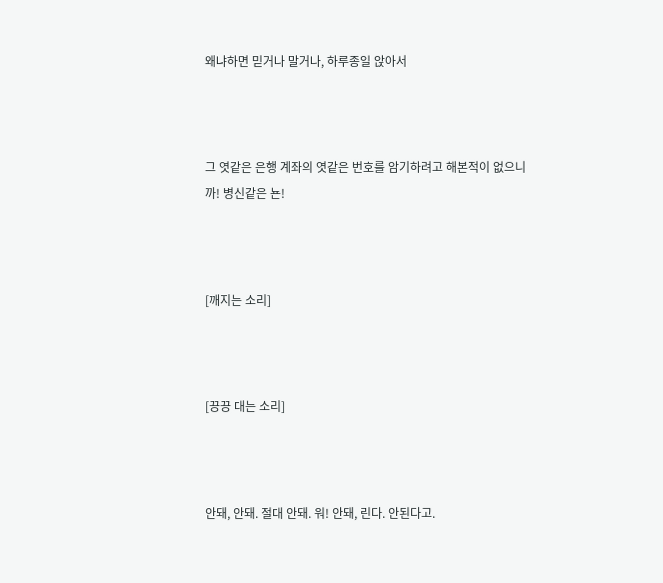왜냐하면 믿거나 말거나, 하루종일 앉아서



그 엿같은 은행 계좌의 엿같은 번호를 암기하려고 해본적이 없으니까! 병신같은 뇬!



[깨지는 소리]



[끙끙 대는 소리]



안돼, 안돼. 절대 안돼. 워! 안돼, 린다. 안된다고.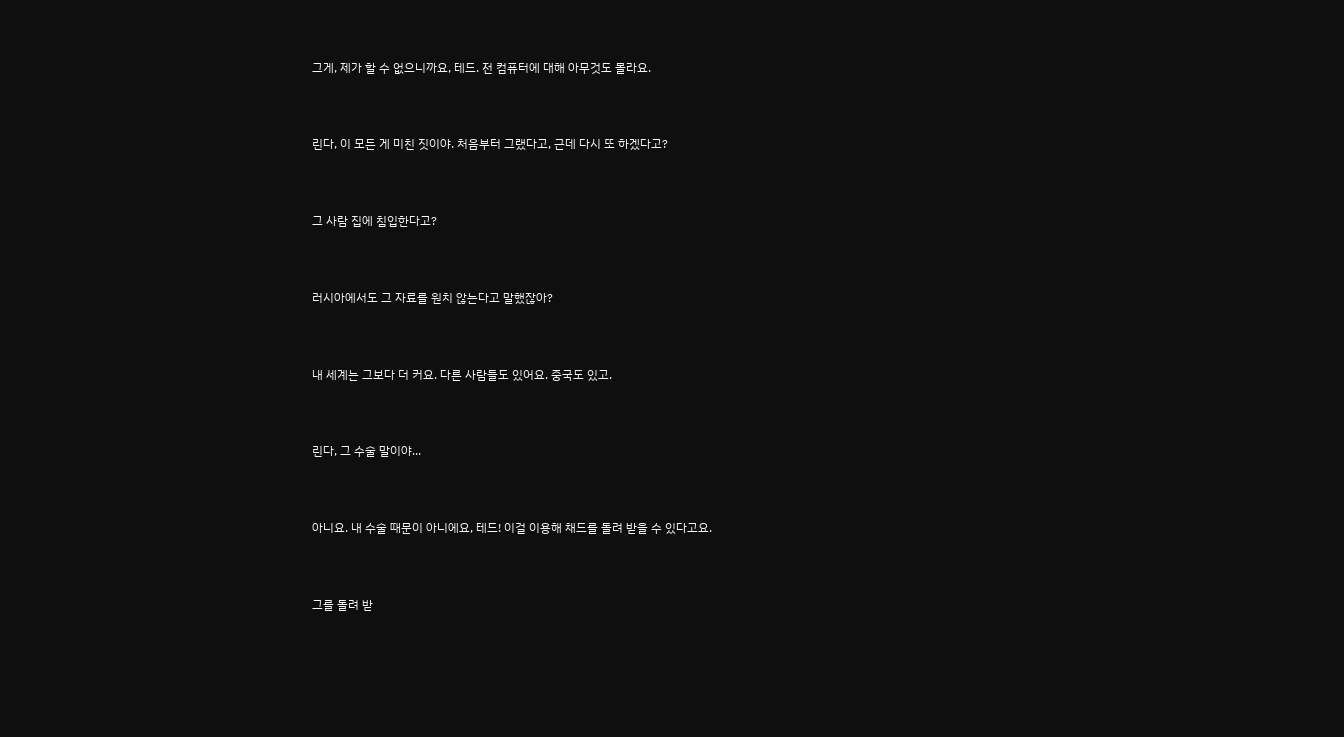그게, 제가 할 수 없으니까요, 테드. 전 컴퓨터에 대해 아무것도 몰라요.



린다, 이 모든 게 미친 짓이야. 처음부터 그랬다고, 근데 다시 또 하겠다고?



그 사람 집에 침입한다고?



러시아에서도 그 자료를 원치 않는다고 말했잖아?



내 세계는 그보다 더 커요. 다른 사람들도 있어요. 중국도 있고.



린다, 그 수술 말이야...



아니요. 내 수술 때문이 아니에요, 테드! 이걸 이용해 채드를 돌려 받을 수 있다고요.



그를 돌려 받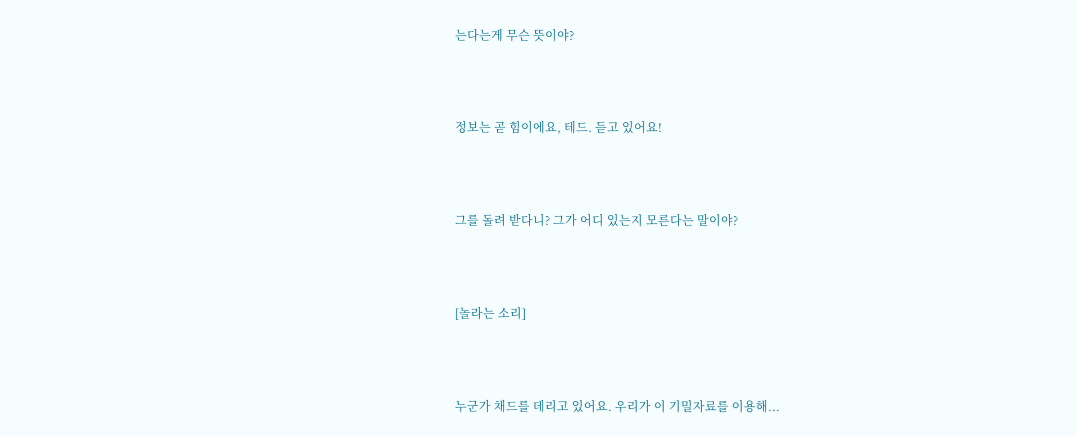는다는게 무슨 뜻이야?



정보는 곧 힘이에요, 테드. 듣고 있어요!



그를 돌려 받다니? 그가 어디 있는지 모른다는 말이야?



[놀라는 소리]



누군가 채드를 데리고 있어요. 우리가 이 기밀자료를 이용해...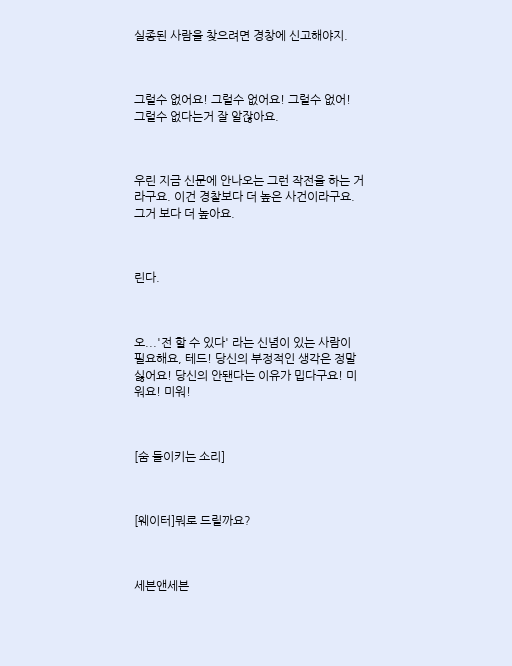실종된 사람을 찾으려면 경창에 신고해야지.



그럴수 없어요! 그럴수 없어요! 그럴수 없어! 그럴수 없다는거 잘 알잖아요.



우린 지금 신문에 안나오는 그런 작전을 하는 거라구요. 이건 경찰보다 더 높은 사건이라구요. 그거 보다 더 높아요.



린다.



오...'전 할 수 있다' 라는 신념이 있는 사람이 필요해요, 테드! 당신의 부정적인 생각은 정말 싫어요! 당신의 안됀다는 이유가 밉다구요! 미워요! 미워!



[숨 들이키는 소리]



[웨이터]뭐로 드릴까요?



세븐앤세븐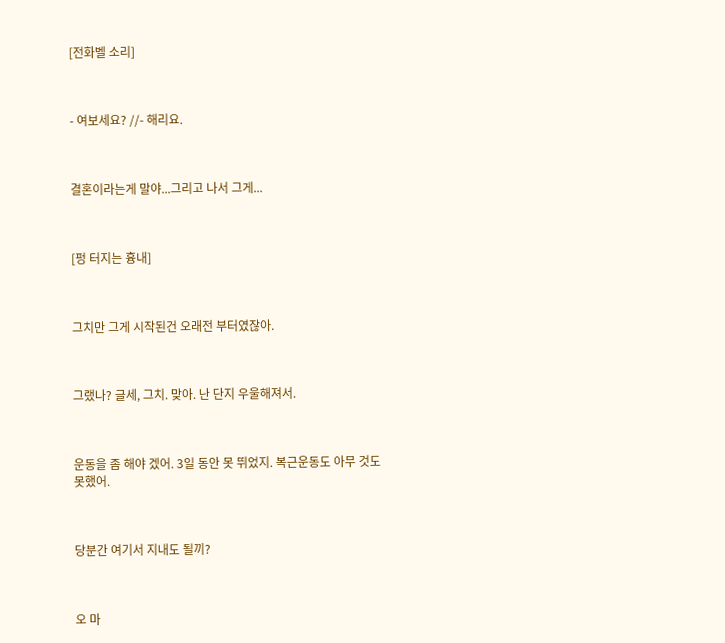[전화벨 소리]



- 여보세요? //- 해리요.



결혼이라는게 말야...그리고 나서 그게...



[펑 터지는 흉내]



그치만 그게 시작된건 오래전 부터였잖아.



그랬나? 글세, 그치. 맞아. 난 단지 우울해져서.



운동을 좀 해야 겠어. 3일 동안 못 뛰었지. 복근운동도 아무 것도 못했어.



당분간 여기서 지내도 될끼?



오 마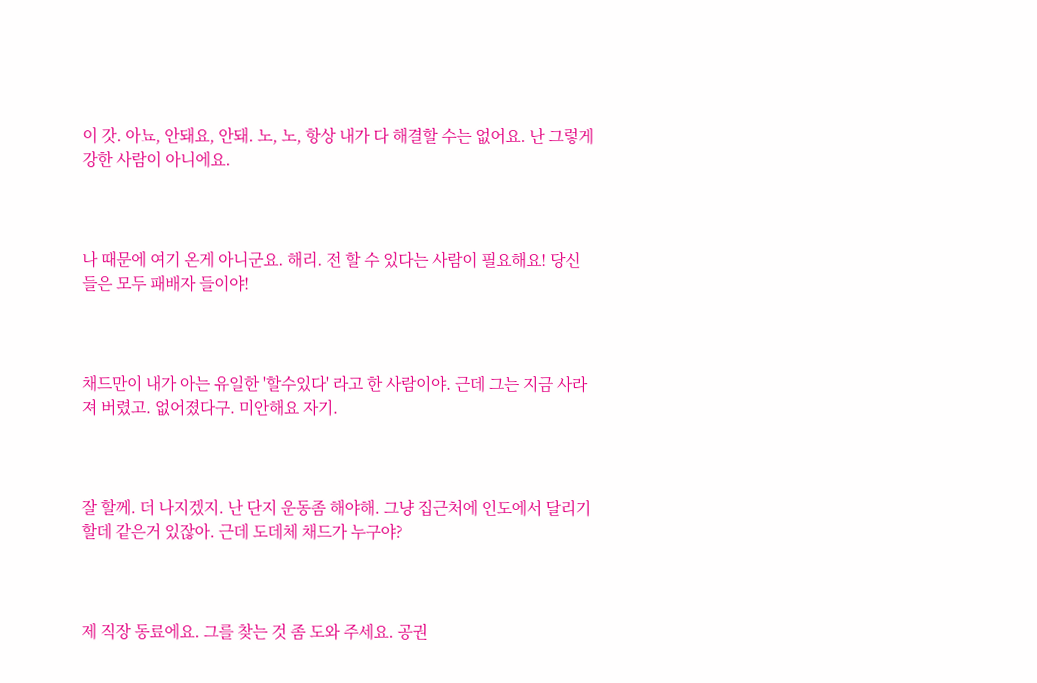이 갓. 아뇨, 안돼요, 안돼. 노, 노, 항상 내가 다 해결할 수는 없어요. 난 그렇게 강한 사람이 아니에요.



나 때문에 여기 온게 아니군요. 해리. 전 할 수 있다는 사람이 필요해요! 당신들은 모두 패배자 들이야!



채드만이 내가 아는 유일한 '할수있다' 라고 한 사람이야. 근데 그는 지금 사라져 버렸고. 없어졌다구. 미안해요 자기.



잘 할께. 더 나지겠지. 난 단지 운동좀 해야해. 그냥 집근처에 인도에서 달리기 할데 같은거 있잖아. 근데 도데체 채드가 누구야?



제 직장 동료에요. 그를 찾는 것 좀 도와 주세요. 공권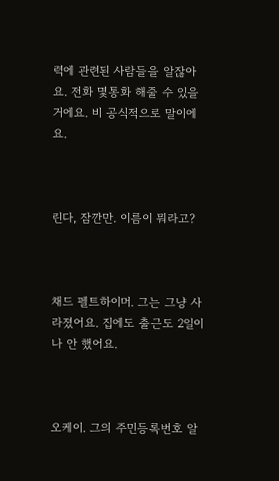력에 관련된 사람들을 알잖아요. 전화 몇통화 해줄 수 있을 거에요. 비 공식적으로 말이에요.



린다, 잠깐만. 이름이 뭐라고?



채드 펠트하이머. 그는 그냥 사라졌어요. 집에도 출근도 2일이나 안 했어요.



오케이. 그의 주민등록번호 알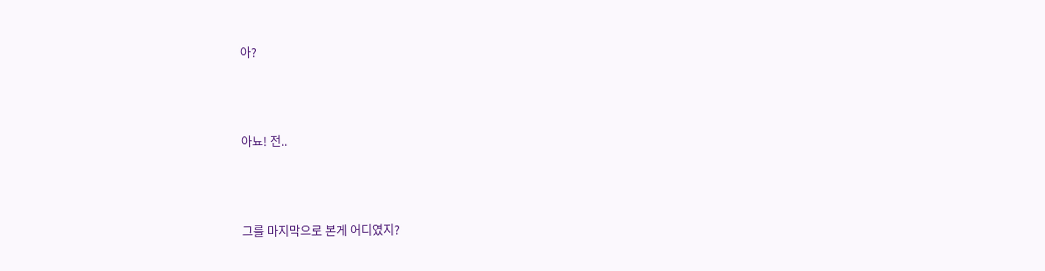아?



아뇨! 전..



그를 마지막으로 본게 어디였지?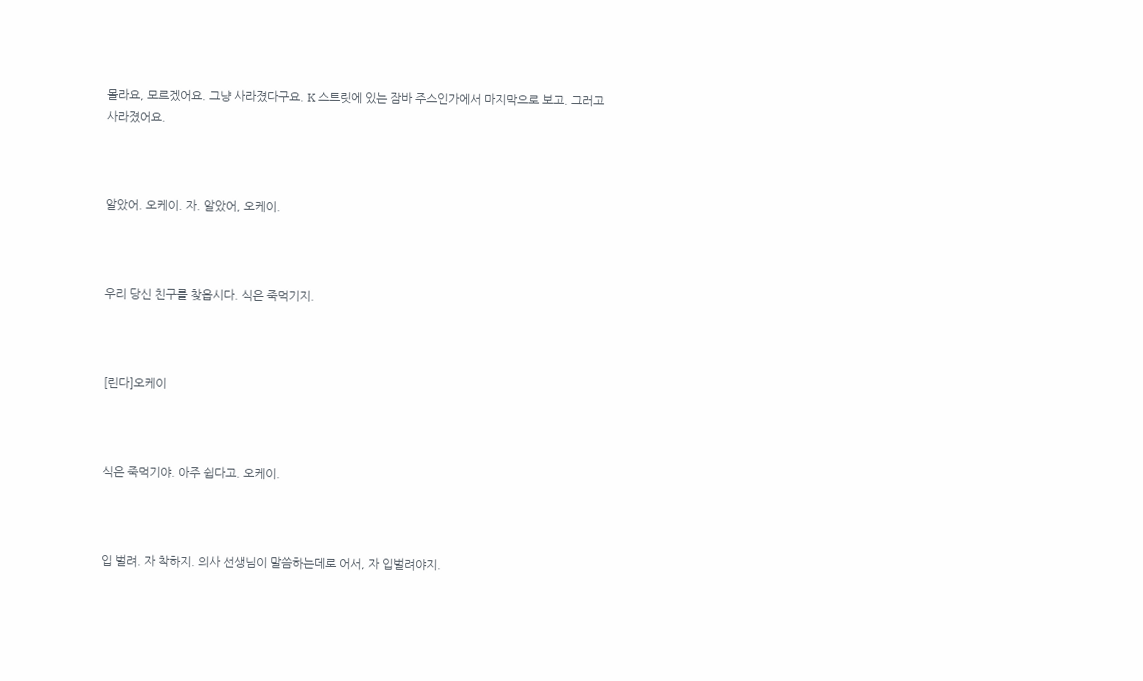몰라요, 모르겠어요. 그냥 사라졌다구요. K 스트릿에 있는 잠바 주스인가에서 마지막으로 보고. 그러고 사라졌어요.



알았어. 오케이. 자. 알았어, 오케이.



우리 당신 친구를 찾읍시다. 식은 죽먹기지.



[린다]오케이



식은 죽먹기야. 아주 쉽다고. 오케이.



입 벌려. 자 착하지. 의사 선생님이 말씀하는데로 어서, 자 입벌려야지.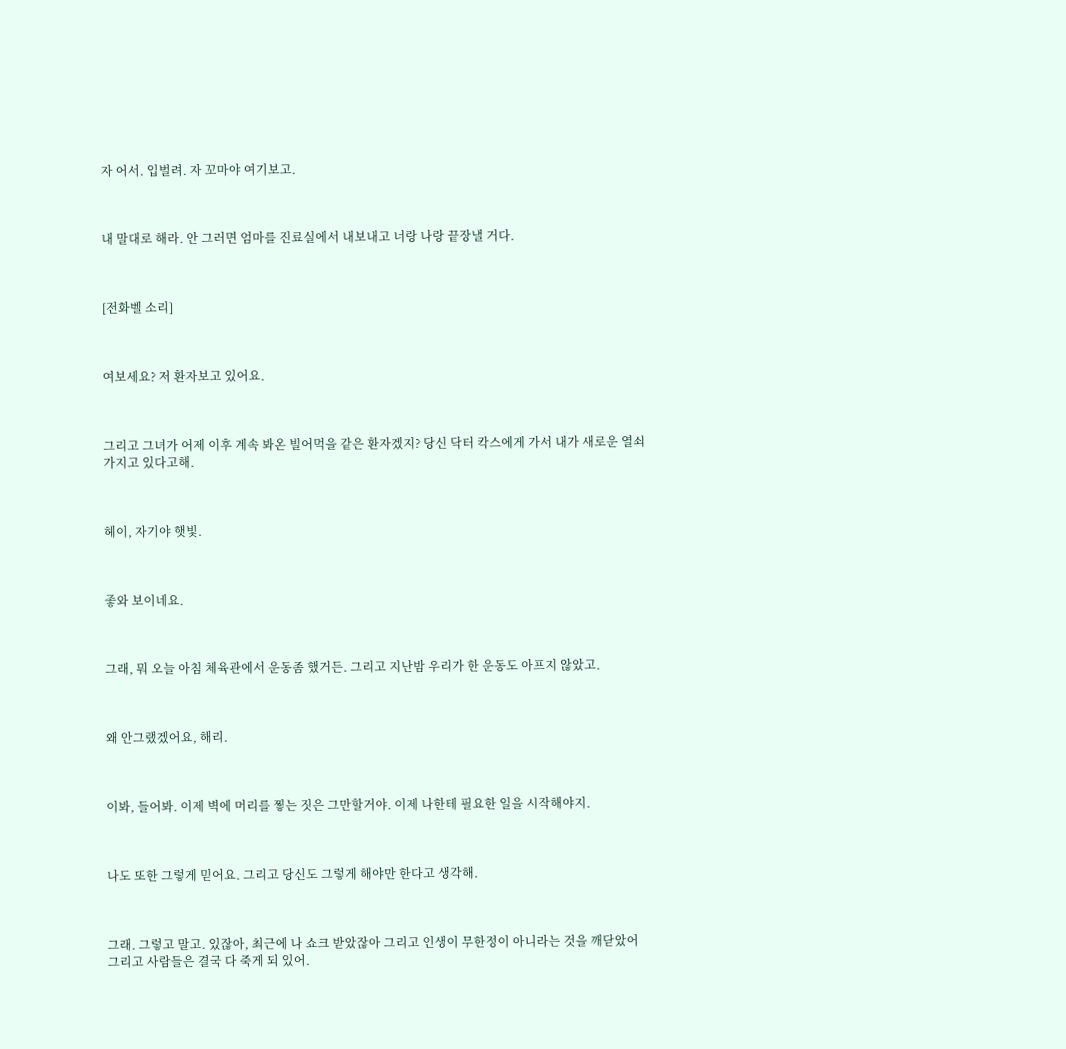자 어서. 입벌려. 자 꼬마야 여기보고.



내 말대로 해라. 안 그러면 엄마를 진료실에서 내보내고 너랑 나랑 끝장낼 거다.



[전화벨 소리]



여보세요? 저 환자보고 있어요.



그리고 그녀가 어제 이후 계속 봐온 빌어먹을 같은 환자겠지? 당신 닥터 칵스에게 가서 내가 새로운 열쇠 가지고 있다고해.



헤이, 자기야 햇빛.



좋와 보이네요.



그래, 뭐 오늘 아침 체육관에서 운동좀 했거든. 그리고 지난밤 우리가 한 운동도 아프지 않았고.



왜 안그랬겠어요, 해리.



이봐, 들어봐. 이제 벽에 머리를 찧는 짓은 그만할거야. 이제 나한테 필요한 일을 시작해야지.



나도 또한 그렇게 믿어요. 그리고 당신도 그렇게 해야만 한다고 생각해.



그래. 그렇고 말고. 있잖아, 최근에 나 쇼크 받았잖아 그리고 인생이 무한정이 아니라는 것을 깨닫았어 그리고 사람들은 결국 다 죽게 되 있어.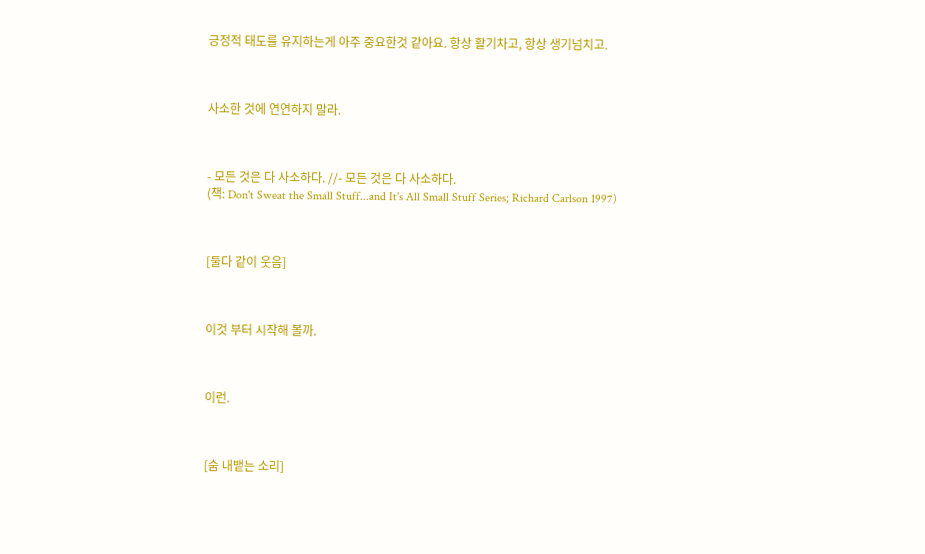긍정적 태도를 유지하는게 아주 중요한것 같아요. 항상 활기차고, 항상 생기넘치고.



사소한 것에 연연하지 말라.



- 모든 것은 다 사소하다. //- 모든 것은 다 사소하다.
(책: Don't Sweat the Small Stuff...and It's All Small Stuff Series; Richard Carlson 1997)



[둘다 같이 웃음]



이것 부터 시작해 볼까.



이런.



[숨 내뱉는 소리]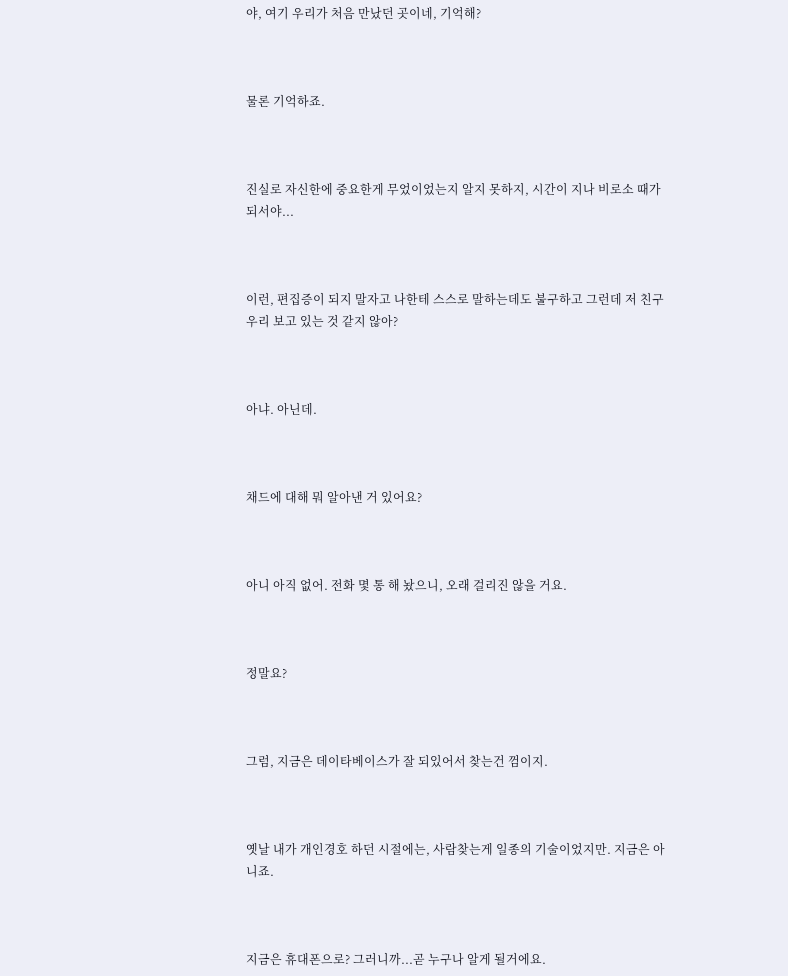야, 여기 우리가 처음 만났던 곳이네, 기억해?



물론 기억하죠.



진실로 자신한에 중요한게 무었이었는지 알지 못하지, 시간이 지나 비로소 때가 되서야...



이런, 편집증이 되지 말자고 나한테 스스로 말하는데도 불구하고 그런데 저 친구 우리 보고 있는 것 같지 않아?



아냐. 아닌데.



채드에 대해 뭐 알아낸 거 있어요?



아니 아직 없어. 전화 몇 통 해 놨으니, 오래 걸리진 않을 거요.



정말요?



그럼, 지금은 데이타베이스가 잘 되있어서 찾는건 껌이지.



옛날 내가 개인경호 하던 시절에는, 사람찾는게 일종의 기술이었지만. 지금은 아니죠.



지금은 휴대폰으로? 그러니까...곧 누구나 알게 될거에요.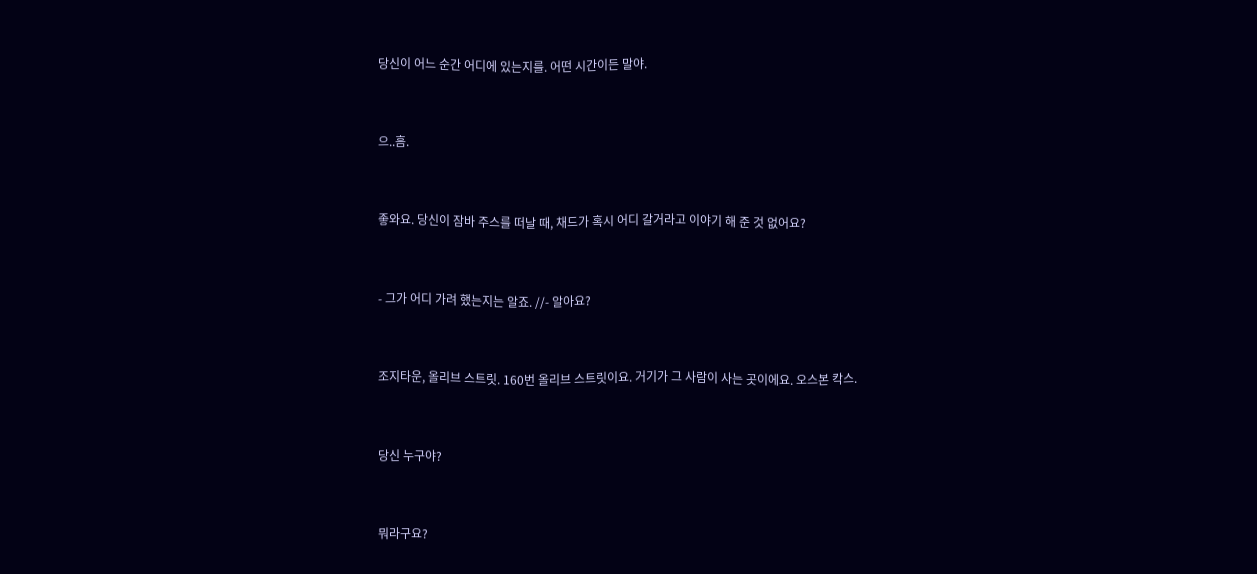당신이 어느 순간 어디에 있는지를. 어떤 시간이든 말야.



으..흠.



좋와요. 당신이 잠바 주스를 떠날 때, 채드가 혹시 어디 갈거라고 이야기 해 준 것 없어요?



- 그가 어디 가려 했는지는 알죠. //- 알아요?



조지타운, 올리브 스트릿. 160번 올리브 스트릿이요. 거기가 그 사람이 사는 곳이에요. 오스본 칵스.



당신 누구야?



뭐라구요?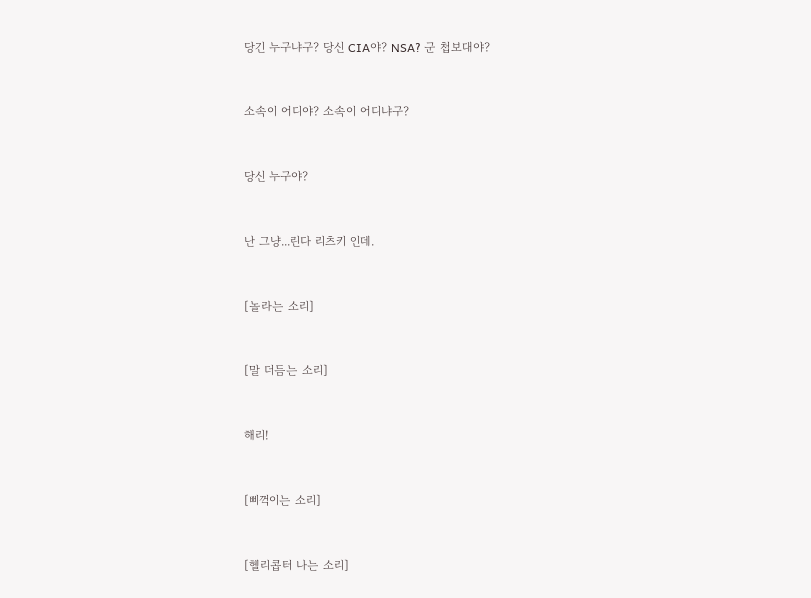당긴 누구냐구? 당신 CIA야? NSA? 군 첩보대야?



소속이 어디야? 소속이 어디냐구?



당신 누구야?



난 그냥...린다 리츠키 인데.



[놀라는 소리]



[말 더듬는 소리]



해리!



[삐꺽이는 소리]



[헬리콥터 나는 소리]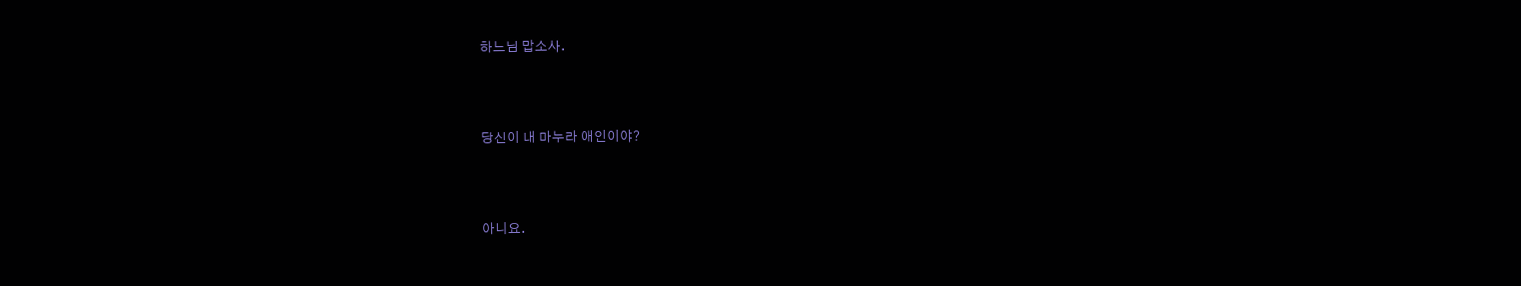하느님 맙소사.



당신이 내 마누라 애인이야?



아니요.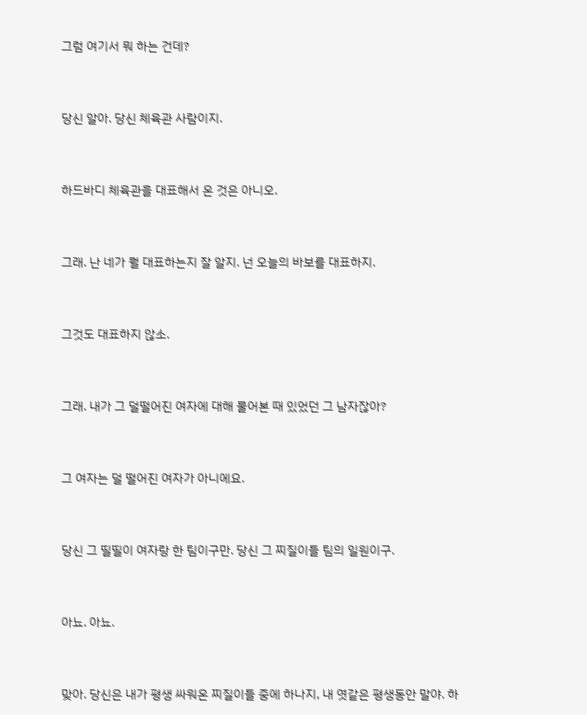그럼 여기서 뭐 하는 건데?



당신 알아. 당신 체육관 사람이지.



하드바디 체육관을 대표해서 온 것은 아니오.



그래. 난 네가 뭘 대표하는지 잘 알지. 넌 오늘의 바보를 대표하지.



그것도 대표하지 않소.



그래. 내가 그 덜떨어진 여자에 대해 물어본 때 있었던 그 남자잖아?



그 여자는 덜 떨어진 여자가 아니에요.



당신 그 띨띨이 여자랑 한 팀이구만. 당신 그 찌질이들 팀의 일원이구.



아뇨. 아뇨.



맞아. 당신은 내가 평생 싸워온 찌질이들 중에 하나지, 내 엿같은 평생동안 말야. 하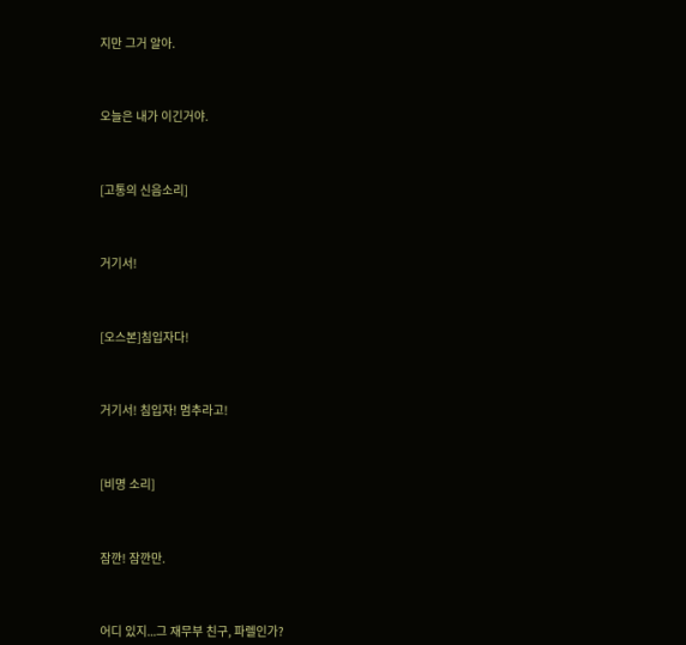지만 그거 알아.



오늘은 내가 이긴거야.



[고통의 신음소리]



거기서!



[오스본]침입자다!



거기서! 침입자! 멈추라고!



[비명 소리]



잠깐! 잠깐만.



어디 있지...그 재무부 친구, 파렐인가?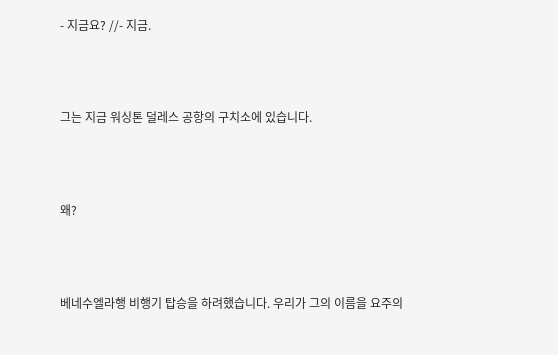- 지금요? //- 지금.



그는 지금 워싱톤 덜레스 공항의 구치소에 있습니다.



왜?



베네수엘라행 비행기 탑승을 하려했습니다. 우리가 그의 이름을 요주의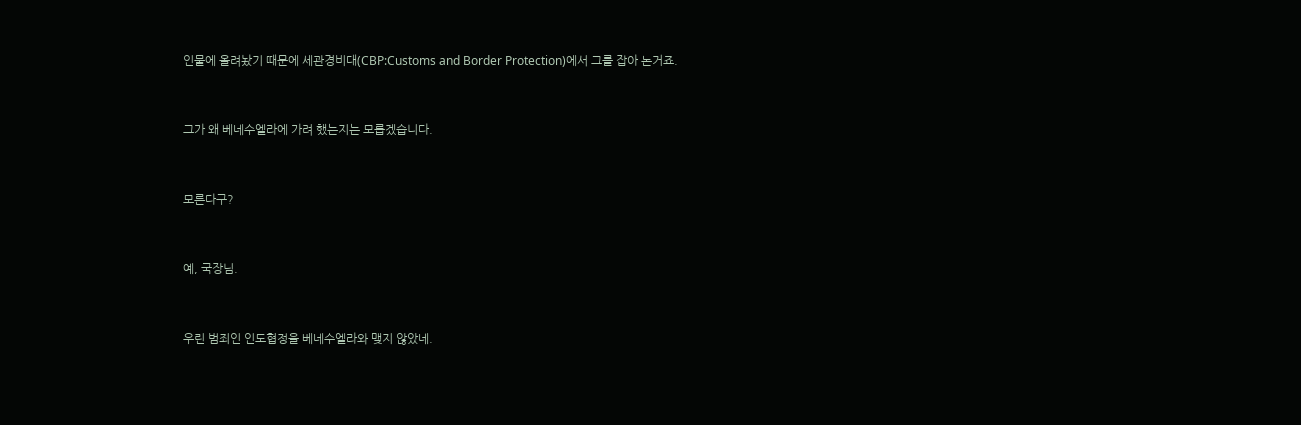인물에 올려놨기 때문에 세관경비대(CBP:Customs and Border Protection)에서 그를 잡아 논거죠.



그가 왜 베네수엘라에 가려 했는지는 모릅겠습니다.



모른다구?



예, 국장님.



우린 범죄인 인도협정을 베네수엘라와 맺지 않았네.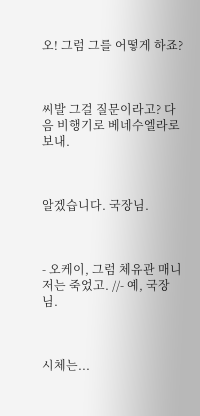오! 그럼 그를 어떻게 하죠?



씨발 그걸 질문이라고? 다음 비행기로 베네수엘라로 보내.



알겠습니다. 국장님.



- 오케이, 그럼 체유관 매니저는 죽었고. //- 예, 국장님.



시체는...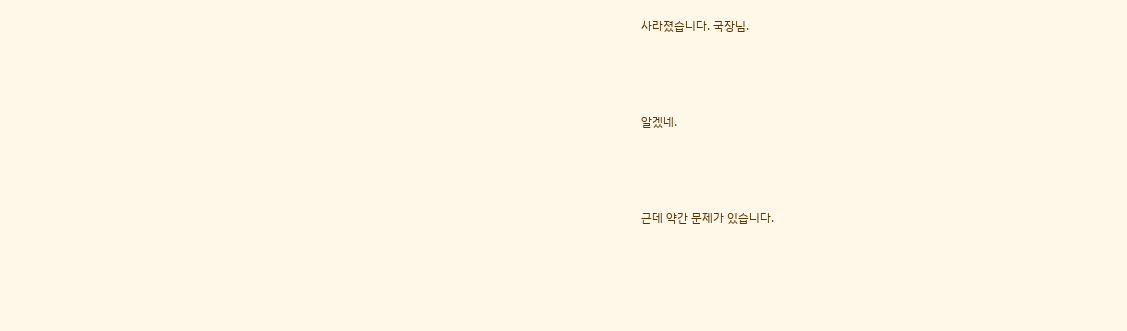사라졌습니다. 국장님.



알겠네.



근데 약간 문제가 있습니다.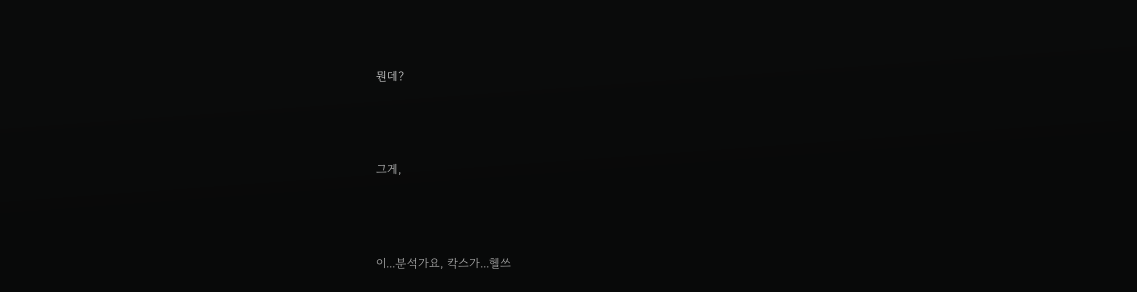뭔데?



그게,



이...분석가요, 칵스가...헬쓰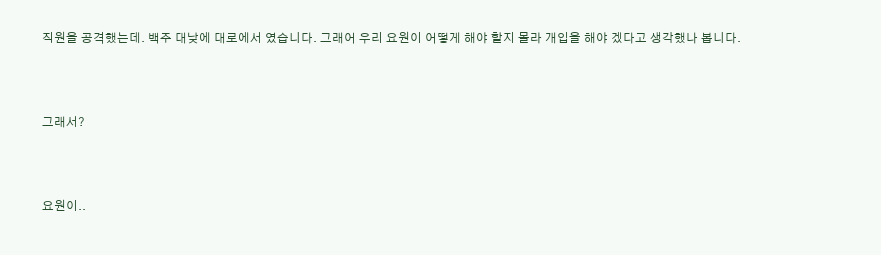직원을 공격했는데. 백주 대낮에 대로에서 였습니다. 그래어 우리 요원이 어떻게 해야 할지 몰라 개입을 해야 겠다고 생각했나 봅니다.



그래서?



요원이..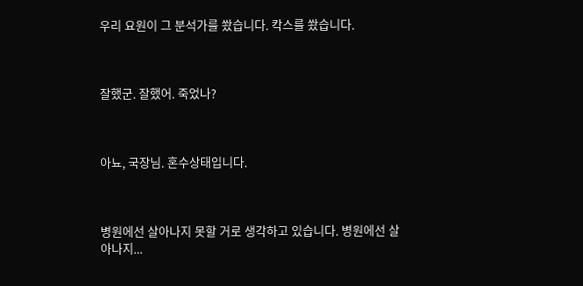우리 요원이 그 분석가를 쐈습니다. 칵스를 쐈습니다.



잘했군. 잘했어. 죽었나?



아뇨, 국장님. 혼수상태입니다.



병원에선 살아나지 못할 거로 생각하고 있습니다. 병원에선 살아나지...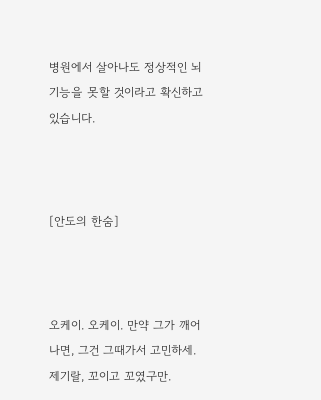병원에서 살아나도 정상적인 뇌 기능을 못할 것이라고 확신하고 있습니다.



[안도의 한숨]



오케이. 오케이. 만약 그가 깨어나면, 그건 그때가서 고민하세. 제기랄, 꼬이고 꼬였구만.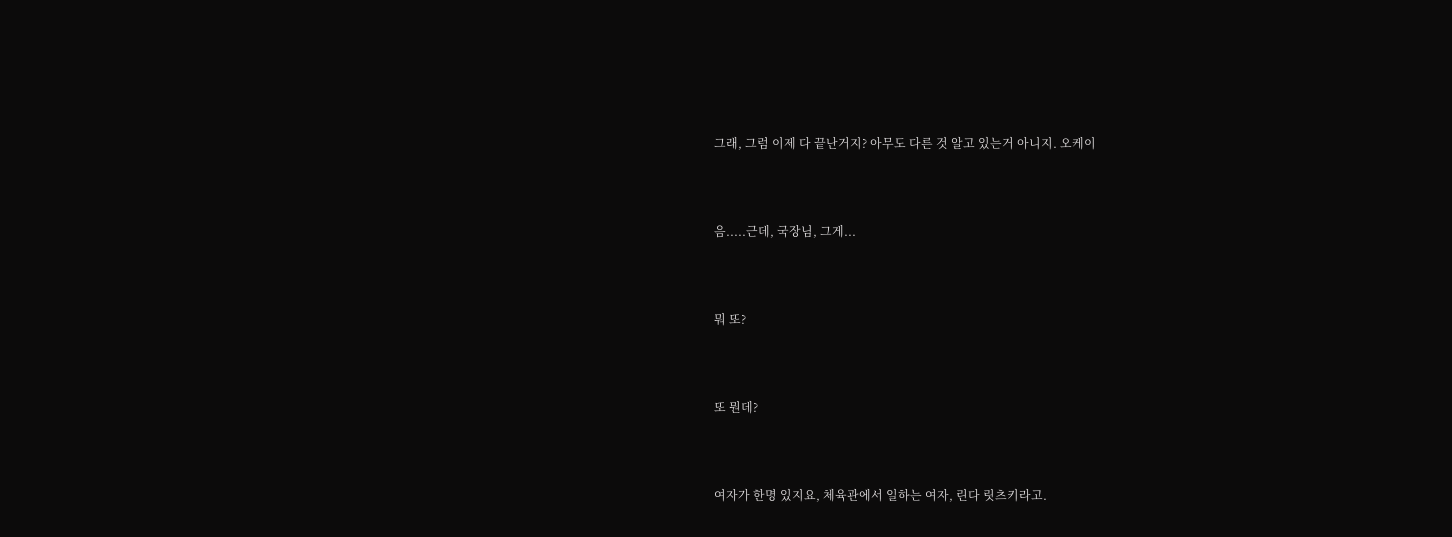그래, 그럼 이제 다 끝난거지? 아무도 다른 것 알고 있는거 아니지. 오케이



음.....근데, 국장님, 그게...



뭐 또?



또 뭔데?



여자가 한명 있지요, 체육관에서 일하는 여자, 린다 릿츠키라고.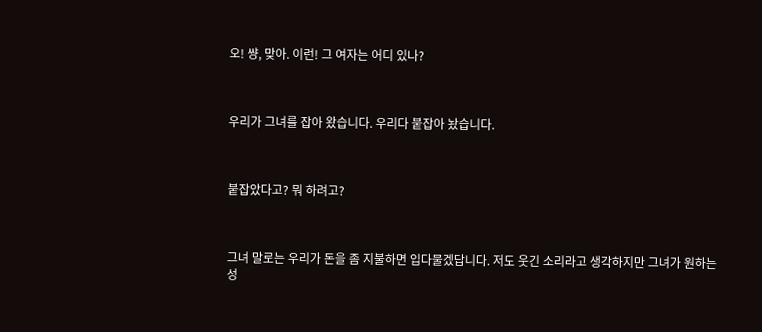오! 썅, 맞아. 이런! 그 여자는 어디 있나?



우리가 그녀를 잡아 왔습니다. 우리다 붙잡아 놨습니다.



붙잡았다고? 뭐 하려고?



그녀 말로는 우리가 돈을 좀 지불하면 입다물겠답니다. 저도 웃긴 소리라고 생각하지만 그녀가 원하는 성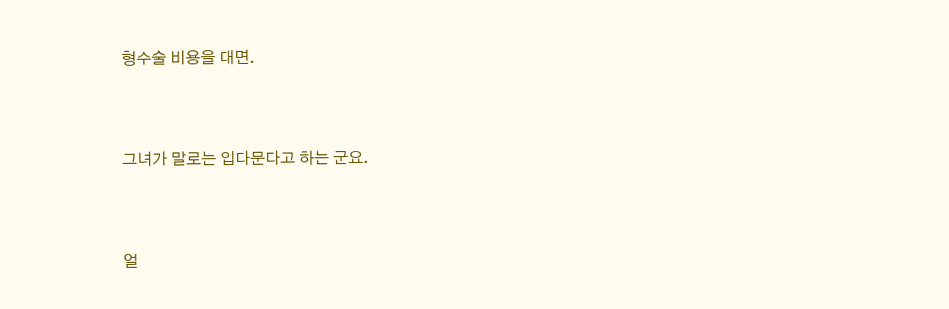형수술 비용을 대면.



그녀가 말로는 입다문다고 하는 군요.



얼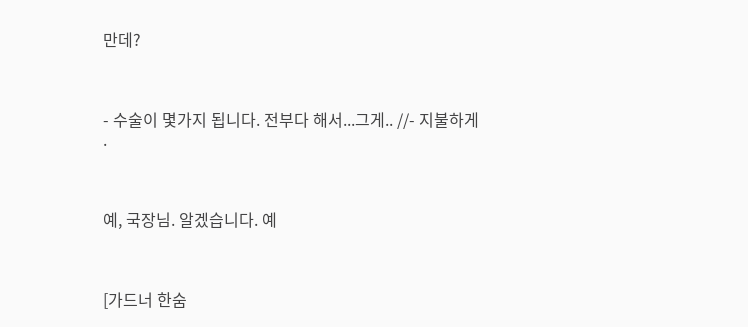만데?



- 수술이 몇가지 됩니다. 전부다 해서...그게.. //- 지불하게 .



예, 국장님. 알겠습니다. 예



[가드너 한숨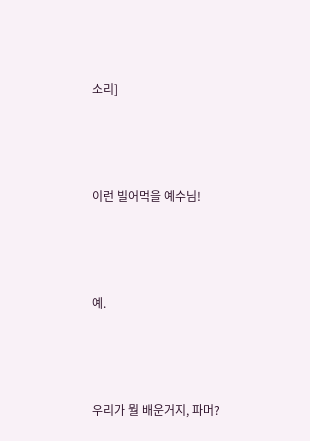소리]



이런 빌어먹을 예수님!



예.



우리가 뭘 배운거지, 파머?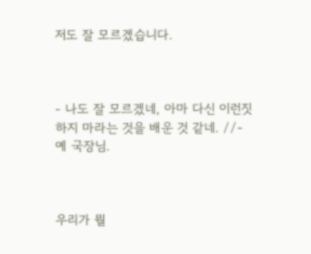저도 잘 모르겠습니다.



- 나도 잘 모르겠네, 아마 다신 이런짓 하지 마라는 것을 배운 것 같네. //- 예 국장님.



우리가 뭘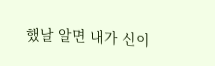했날 알면 내가 신이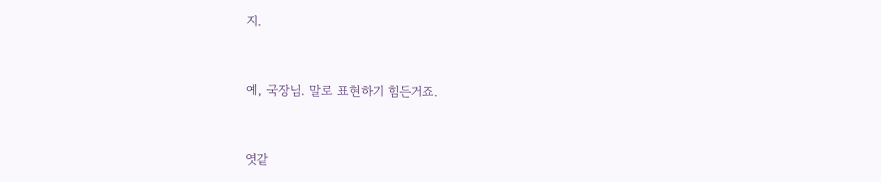지.



예, 국장님. 말로 표현하기 힘든거죠.



엿같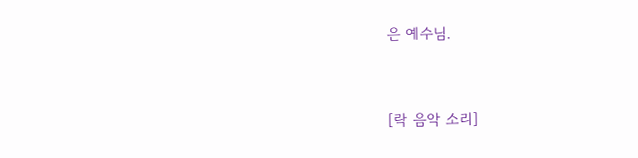은 예수님.



[락 음악 소리]